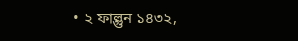• ২ ফাল্গুন ১৪৩২,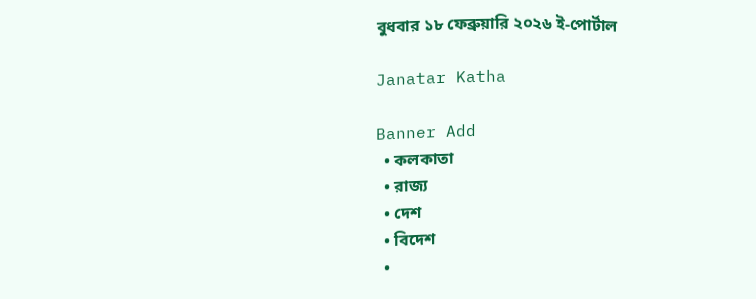বুধবার ১৮ ফেব্রুয়ারি ২০২৬ ই-পোর্টাল

Janatar Katha

Banner Add
  • কলকাতা
  • রাজ্য
  • দেশ
  • বিদেশ
  •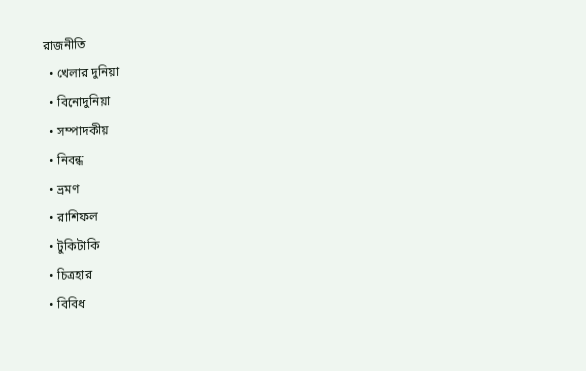রাজনীতি
  • খেলার দুনিয়া
  • বিনোদুনিয়া
  • সম্পাদকীয়
  • নিবন্ধ
  • ভ্রমণ
  • রাশিফল
  • টুকিটাকি
  • চিত্রহার
  • বিবিধ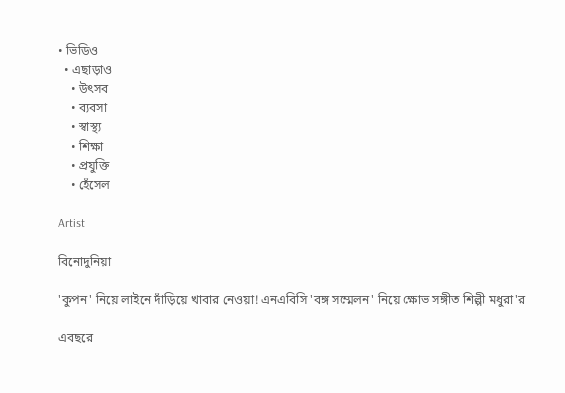• ভিডিও
  • এছাড়াও
    • উৎসব
    • ব্যবসা
    • স্বাস্থ্য
    • শিক্ষা
    • প্রযুক্তি
    • হেঁসেল

Artist

বিনোদুনিয়া

'কুপন' নিয়ে লাইনে দাঁড়িয়ে খাবার নেওয়া! এনএবিসি 'বঙ্গ সম্মেলন' নিয়ে ক্ষোভ সঙ্গীত শিল্পী মধুরা'র

এবছরে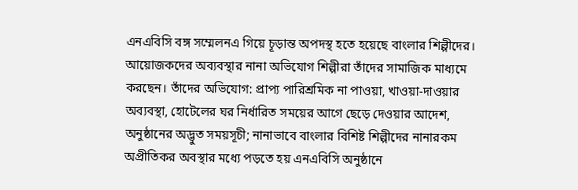এনএবিসি বঙ্গ সম্মেলনএ গিয়ে চূড়ান্ত অপদস্থ হতে হয়েছে বাংলার শিল্পীদের। আয়োজকদের অব্যবস্থার নানা অভিযোগ শিল্পীরা তাঁদের সামাজিক মাধ্যমে করছেন। তাঁদের অভিযোগ: প্রাপ্য পারিশ্রমিক না পাওয়া, খাওয়া-দাওয়ার অব্যবস্থা, হোটেলের ঘর নির্ধারিত সময়ের আগে ছেড়ে দেওয়ার আদেশ, অনুষ্ঠানের অদ্ভুত সময়সূচী; নানাভাবে বাংলার বিশিষ্ট শিল্পীদের নানারকম অপ্রীতিকর অবস্থার মধ্যে পড়তে হয় এনএবিসি অনুষ্ঠানে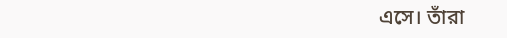এসে। তাঁরা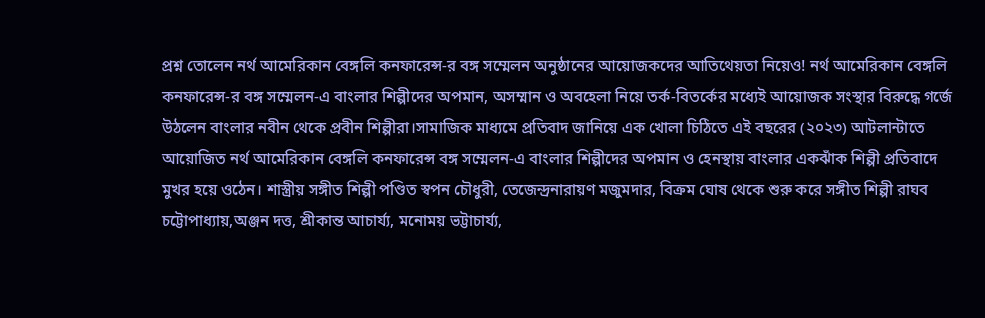প্রশ্ন তোলেন নর্থ আমেরিকান বেঙ্গলি কনফারেন্স-র বঙ্গ সম্মেলন অনুষ্ঠানের আয়োজকদের আতিথেয়তা নিয়েও! নর্থ আমেরিকান বেঙ্গলি কনফারেন্স-র বঙ্গ সম্মেলন-এ বাংলার শিল্পীদের অপমান, অসম্মান ও অবহেলা নিয়ে তর্ক-বিতর্কের মধ্যেই আয়োজক সংস্থার বিরুদ্ধে গর্জে উঠলেন বাংলার নবীন থেকে প্রবীন শিল্পীরা।সামাজিক মাধ্যমে প্রতিবাদ জানিয়ে এক খোলা চিঠিতে এই বছরের (২০২৩) আটলান্টাতে আয়োজিত নর্থ আমেরিকান বেঙ্গলি কনফারেন্স বঙ্গ সম্মেলন-এ বাংলার শিল্পীদের অপমান ও হেনস্থায় বাংলার একঝাঁক শিল্পী প্রতিবাদে মুখর হয়ে ওঠেন। শাস্ত্রীয় সঙ্গীত শিল্পী পণ্ডিত স্বপন চৌধুরী, তেজেন্দ্রনারায়ণ মজুমদার, বিক্রম ঘোষ থেকে শুরু করে সঙ্গীত শিল্পী রাঘব চট্টোপাধ্যায়,অঞ্জন দত্ত, শ্রীকান্ত আচার্য্য, মনোময় ভট্টাচার্য্য,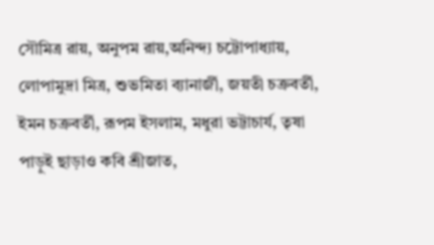সৌমিত্র রায়, অনুপম রায়,অনিন্দ্য চট্টোপাধ্যায়, লোপামুদ্রা মিত্র, শুভমিতা ব্যানার্জী, জয়তী চক্রবর্তী, ইমন চক্রবর্তী, রূপম ইসলাম, মধুরা ভট্টাচার্য, তৃষা পাড়ুই ছাড়াও কবি শ্রীজাত,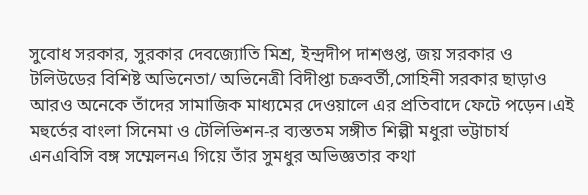সুবোধ সরকার, সুরকার দেবজ্যোতি মিশ্র, ইন্দ্রদীপ দাশগুপ্ত, জয় সরকার ও টলিউডের বিশিষ্ট অভিনেতা/ অভিনেত্রী বিদীপ্তা চক্রবর্তী,সোহিনী সরকার ছাড়াও আরও অনেকে তাঁদের সামাজিক মাধ্যমের দেওয়ালে এর প্রতিবাদে ফেটে পড়েন।এই মহুর্তের বাংলা সিনেমা ও টেলিভিশন-র ব্যস্ততম সঙ্গীত শিল্পী মধুরা ভট্টাচার্য এনএবিসি বঙ্গ সম্মেলনএ গিয়ে তাঁর সুমধুর অভিজ্ঞতার কথা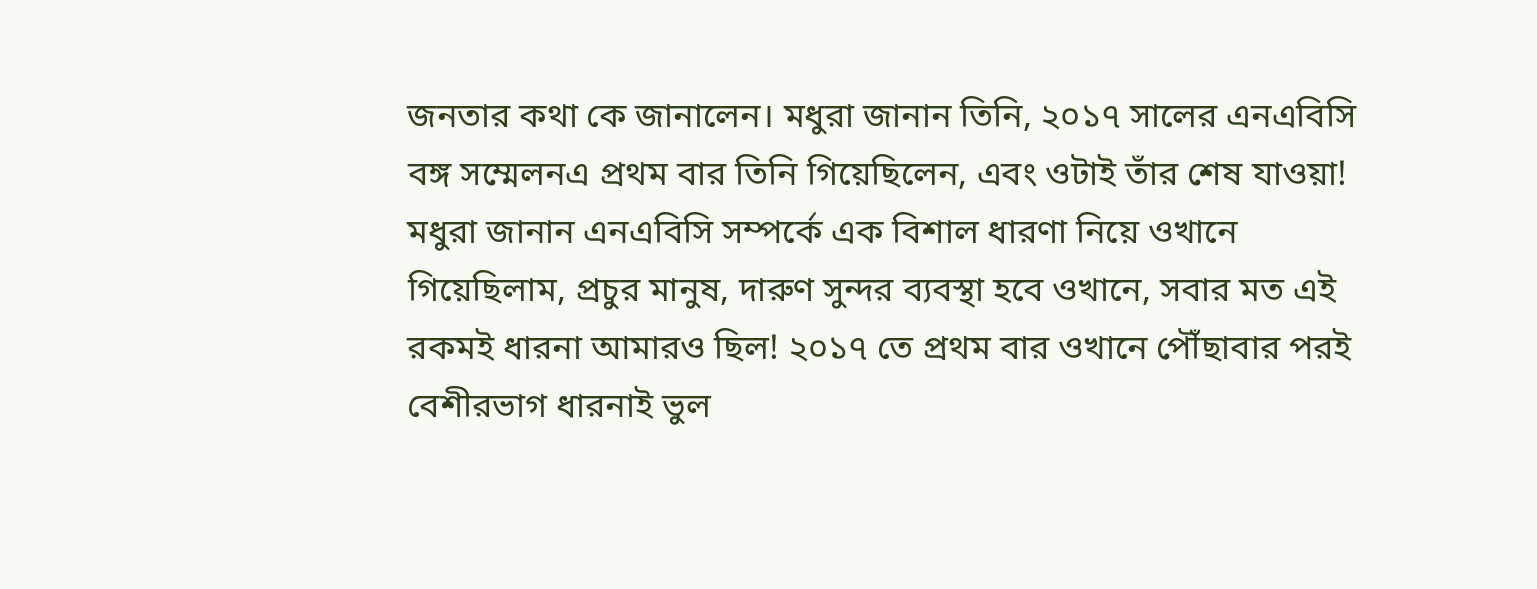জনতার কথা কে জানালেন। মধুরা জানান তিনি, ২০১৭ সালের এনএবিসি বঙ্গ সম্মেলনএ প্রথম বার তিনি গিয়েছিলেন, এবং ওটাই তাঁর শেষ যাওয়া! মধুরা জানান এনএবিসি সম্পর্কে এক বিশাল ধারণা নিয়ে ওখানে গিয়েছিলাম, প্রচুর মানুষ, দারুণ সুন্দর ব্যবস্থা হবে ওখানে, সবার মত এই রকমই ধারনা আমারও ছিল! ২০১৭ তে প্রথম বার ওখানে পৌঁছাবার পরই বেশীরভাগ ধারনাই ভুল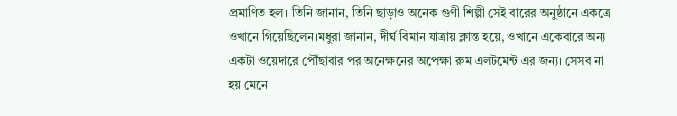প্রমাণিত হল। তিনি জানান, তিনি ছাড়াও অনেক গুণী শিল্পী সেই বারের অনুষ্ঠানে একত্রে ওখানে গিয়েছিলেন।মধুরা জানান, দীর্ঘ বিমান যাত্রায় ক্লান্ত হয়ে, ওখানে একেবারে অন্য একটা ওয়েদারে পৌঁছাবার পর অনেক্ষনের অপেক্ষা রুম এলটমেন্ট এর জন্য। সেসব না হয় মেনে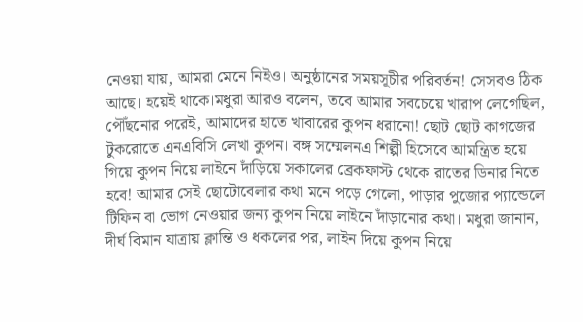নেওয়া যায়, আমরা মেনে নিইও। অনুষ্ঠানের সময়সূচীর পরিবর্তন! সেসবও ঠিক আছে। হয়েই থাকে।মধুরা আরও বলেন, তবে আমার সবচেয়ে খারাপ লেগেছিল, পৌঁছনোর পরেই, আমাদের হাতে খাবারের কুপন ধরানো! ছোট ছোট কাগজের টুকরোতে এনএবিসি লেখা কুপন। বঙ্গ সম্মেলনএ শিল্পী হিসেবে আমন্ত্রিত হয়ে গিয়ে কুপন নিয়ে লাইনে দাঁড়িয়ে সকালের ব্রেকফাস্ট থেকে রাতের ডিনার নিতে হবে! আমার সেই ছোটোবেলার কথা মনে পড়ে গেলো, পাড়ার পুজোর প্যান্ডেলে টিফিন বা ভোগ নেওয়ার জন্য কুপন নিয়ে লাইনে দাঁড়ানোর কথা। মধুরা জানান, দীর্ঘ বিমান যাত্রায় ক্লান্তি ও ধকলের পর, লাইন দিয়ে কুপন নিয়ে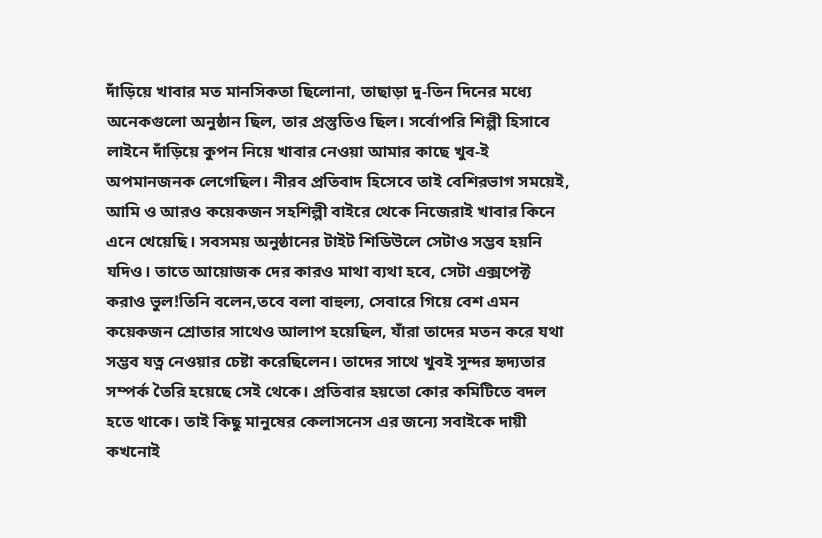দাঁড়িয়ে খাবার মত মানসিকতা ছিলোনা, তাছাড়া দু-তিন দিনের মধ্যে অনেকগুলো অনুষ্ঠান ছিল, তার প্রস্তুতিও ছিল। সর্বোপরি শিল্পী হিসাবে লাইনে দাঁড়িয়ে কুপন নিয়ে খাবার নেওয়া আমার কাছে খুব-ই অপমানজনক লেগেছিল। নীরব প্রতিবাদ হিসেবে তাই বেশিরভাগ সময়েই, আমি ও আরও কয়েকজন সহশিল্পী বাইরে থেকে নিজেরাই খাবার কিনে এনে খেয়েছি। সবসময় অনুষ্ঠানের টাইট শিডিউলে সেটাও সম্ভব হয়নি যদিও। তাতে আয়োজক দের কারও মাথা ব্যথা হবে, সেটা এক্সপেক্ট করাও ভুল!তিনি বলেন,তবে বলা বাহুল্য, সেবারে গিয়ে বেশ এমন কয়েকজন শ্রোতার সাথেও আলাপ হয়েছিল, যাঁরা তাদের মতন করে যথা সম্ভব যত্ন নেওয়ার চেষ্টা করেছিলেন। তাদের সাথে খুবই সুন্দর হৃদ্যতার সম্পর্ক তৈরি হয়েছে সেই থেকে। প্রতিবার হয়তো কোর কমিটিতে বদল হতে থাকে। তাই কিছু মানুষের কেলাসনেস এর জন্যে সবাইকে দায়ী কখনোই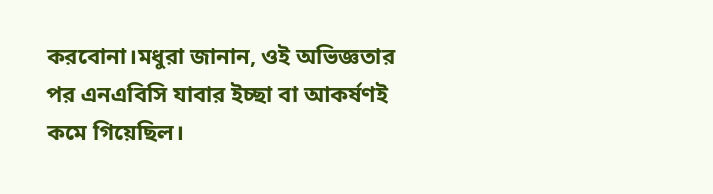করবোনা।মধুরা জানান, ওই অভিজ্ঞতার পর এনএবিসি যাবার ইচ্ছা বা আকর্ষণই কমে গিয়েছিল।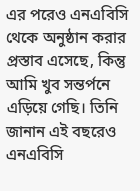এর পরেও এনএবিসি থেকে অনুষ্ঠান করার প্রস্তাব এসেছে, কিন্তু আমি খুব সন্তর্পনে এড়িয়ে গেছি। তিনি জানান এই বছরেও এনএবিসি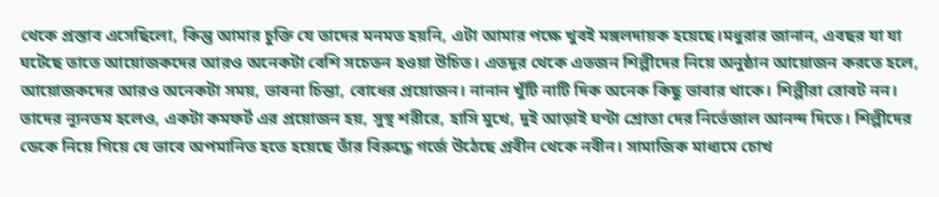থেকে প্রস্তাব এসেছিলো, কিন্তু আমার চুক্তি যে তাদের মনমত হয়নি, এটা আমার পক্ষে খুবই মঙ্গলদায়ক হয়েছে।মধুরার জানান, এবছর যা যা ঘটেছে তাতে আয়োজকদের আরও অনেকটা বেশি সচেতন হওয়া উচিত। এতদূর থেকে এতজন শিল্পীদের নিয়ে অনুষ্ঠান আয়োজন করতে হলে, আয়োজকদের আরও অনেকটা সময়, ভাবনা চিন্তা, বোধের প্রয়োজন। নানান খুঁটি নাটি দিক অনেক কিছু ভাবার থাকে। শিল্পীরা রোবট নন। তাদের ন্যূনতম হলেও, একটা কমফর্ট এর প্রয়োজন হয়, সুস্থ শরীরে, হাসি মুখে, দুই আড়াই ঘণ্টা শ্রোতা দের নির্ভেজাল আনন্দ দিতে। শিল্পীদের ডেকে নিয়ে গিয়ে যে ভাবে অপমানিত হতে হয়েছে তাঁর বিরুদ্ধে গর্জে উঠেছে প্রবীন থেকে নবীন। সামাজিক মাধ্যমে চোখ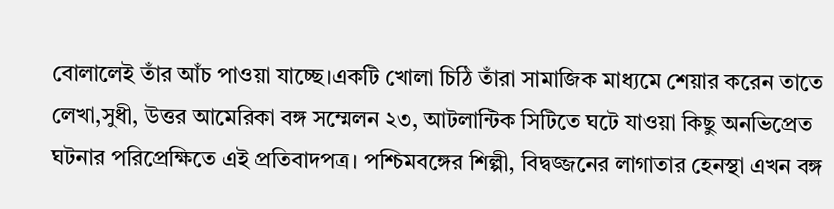বোলালেই তাঁর আঁচ পাওয়া যাচ্ছে।একটি খোলা চিঠি তাঁরা সামাজিক মাধ্যমে শেয়ার করেন তাতে লেখা,সুধী, উত্তর আমেরিকা বঙ্গ সম্মেলন ২৩, আটলান্টিক সিটিতে ঘটে যাওয়া কিছু অনভিপ্রেত ঘটনার পরিপ্রেক্ষিতে এই প্রতিবাদপত্র। পশ্চিমবঙ্গের শিল্পী, বিদ্বজ্জনের লাগাতার হেনস্থা এখন বঙ্গ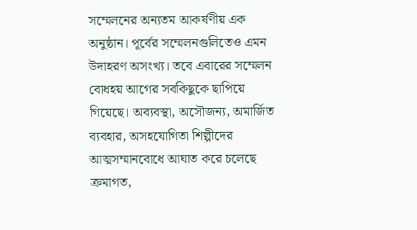সম্মেলনের অন্যতম আকর্ষণীয় এক অনুষ্ঠান। পূর্বের সম্মেলনগুলিতেও এমন উদাহরণ অসংখ্য। তবে এবারের সম্মেলন বোধহয় আগের সবকিছুকে ছাপিয়ে গিয়েছে। অব্যবস্থা, অসৌজন্য, অমার্জিত ব্যবহার, অসহযোগিতা শিল্পীদের আত্মসম্মানবোধে আঘাত করে চলেছে ক্রমাগত,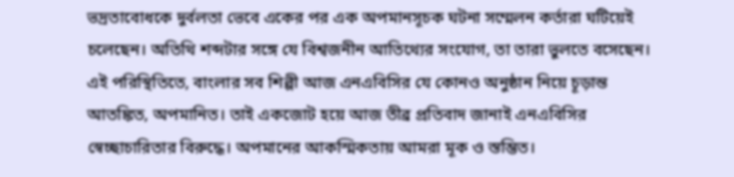ভদ্রতাবোধকে দুর্বলতা ভেবে একের পর এক অপমানসূচক ঘটনা সম্মেলন কর্তারা ঘটিয়েই চলেছেন। অতিথি শব্দটার সঙ্গে যে বিশ্বজনীন আতিথ্যের সংযোগ, তা তারা ভুলতে বসেছেন। এই পরিস্থিতিতে, বাংলার সব শিল্পী আজ এনএবিসির যে কোনও অনুষ্ঠান নিয়ে চূড়ান্ত আতঙ্কিত, অপমানিত। তাই একজোট হয়ে আজ তীব্র প্রতিবাদ জানাই এনএবিসির স্বেচ্ছাচারিতার বিরুদ্ধে। অপমানের আকস্মিকতায় আমরা মূক ও স্তম্ভিত।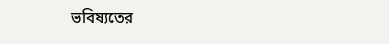ভবিষ্যতের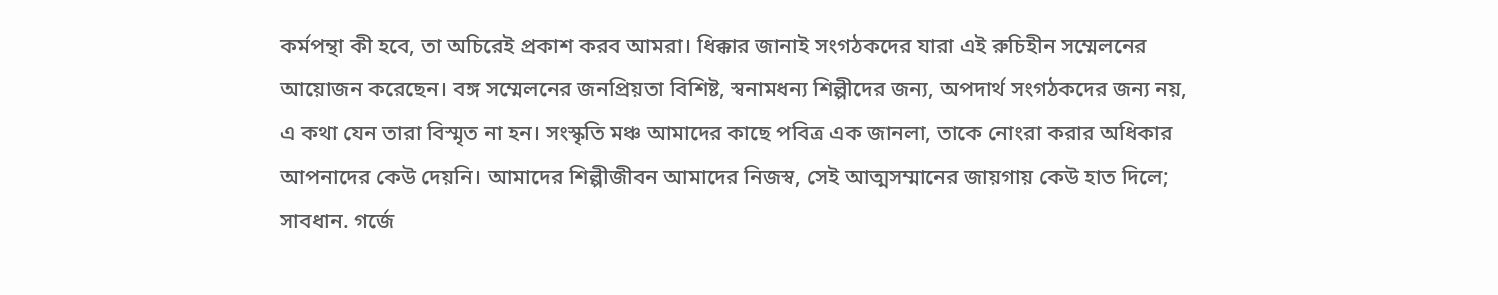কর্মপন্থা কী হবে, তা অচিরেই প্রকাশ করব আমরা। ধিক্কার জানাই সংগঠকদের যারা এই রুচিহীন সম্মেলনের আয়োজন করেছেন। বঙ্গ সম্মেলনের জনপ্রিয়তা বিশিষ্ট, স্বনামধন্য শিল্পীদের জন্য, অপদার্থ সংগঠকদের জন্য নয়, এ কথা যেন তারা বিস্মৃত না হন। সংস্কৃতি মঞ্চ আমাদের কাছে পবিত্র এক জানলা, তাকে নোংরা করার অধিকার আপনাদের কেউ দেয়নি। আমাদের শিল্পীজীবন আমাদের নিজস্ব, সেই আত্মসম্মানের জায়গায় কেউ হাত দিলে; সাবধান. গর্জে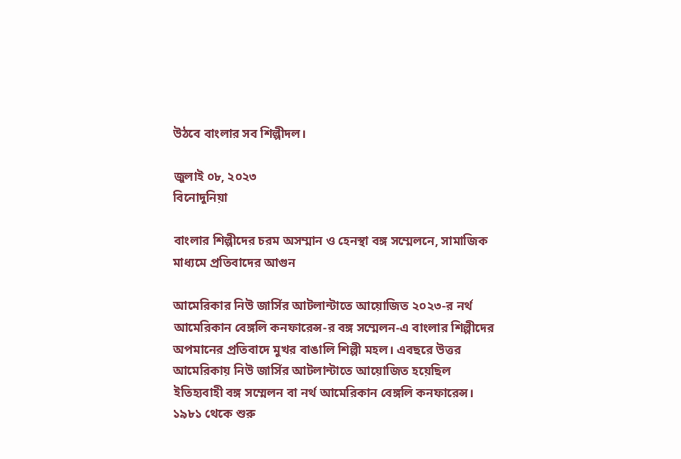উঠবে বাংলার সব শিল্পীদল।

জুলাই ০৮, ২০২৩
বিনোদুনিয়া

বাংলার শিল্পীদের চরম অসম্মান ও হেনস্থা বঙ্গ সম্মেলনে, সামাজিক মাধ্যমে প্রতিবাদের আগুন

আমেরিকার নিউ জার্সির আটলান্টাতে আয়োজিত ২০২৩-র নর্থ আমেরিকান বেঙ্গলি কনফারেন্স-র বঙ্গ সম্মেলন-এ বাংলার শিল্পীদের অপমানের প্রতিবাদে মুখর বাঙালি শিল্পী মহল। এবছরে উত্তর আমেরিকায় নিউ জার্সির আটলান্টাতে আয়োজিত হয়েছিল ইতিহ্যবাহী বঙ্গ সম্মেলন বা নর্থ আমেরিকান বেঙ্গলি কনফারেন্স। ১৯৮১ থেকে শুরু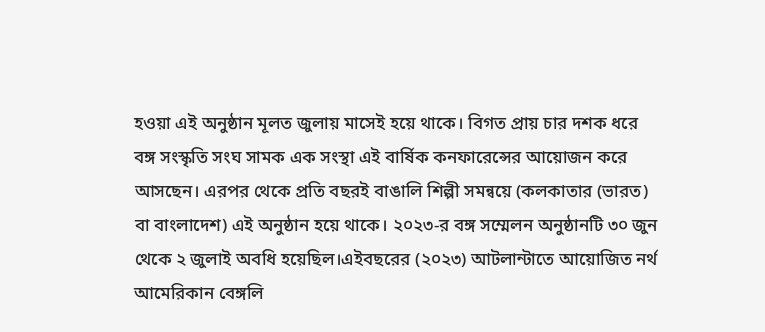হওয়া এই অনুষ্ঠান মূলত জুলায় মাসেই হয়ে থাকে। বিগত প্রায় চার দশক ধরে বঙ্গ সংস্কৃতি সংঘ সামক এক সংস্থা এই বার্ষিক কনফারেন্সের আয়োজন করে আসছেন। এরপর থেকে প্রতি বছরই বাঙালি শিল্পী সমন্বয়ে (কলকাতার (ভারত) বা বাংলাদেশ) এই অনুষ্ঠান হয়ে থাকে। ২০২৩-র বঙ্গ সম্মেলন অনুষ্ঠানটি ৩০ জুন থেকে ২ জুলাই অবধি হয়েছিল।এইবছরের (২০২৩) আটলান্টাতে আয়োজিত নর্থ আমেরিকান বেঙ্গলি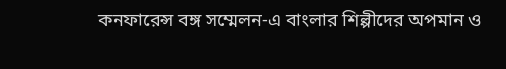কনফারেন্স বঙ্গ সম্মেলন-এ বাংলার শিল্পীদের অপমান ও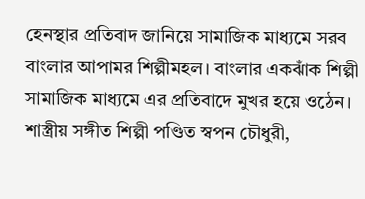হেনস্থার প্রতিবাদ জানিয়ে সামাজিক মাধ্যমে সরব বাংলার আপামর শিল্পীমহল। বাংলার একঝাঁক শিল্পী সামাজিক মাধ্যমে এর প্রতিবাদে মুখর হয়ে ওঠেন। শাস্ত্রীয় সঙ্গীত শিল্পী পণ্ডিত স্বপন চৌধুরী,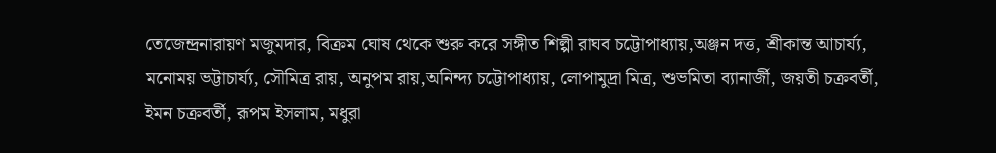তেজেন্দ্রনারায়ণ মজুমদার, বিক্রম ঘোষ থেকে শুরু করে সঙ্গীত শিল্পী রাঘব চট্টোপাধ্যায়,অঞ্জন দত্ত, শ্রীকান্ত আচার্য্য, মনোময় ভট্টাচার্য্য, সৌমিত্র রায়, অনুপম রায়,অনিন্দ্য চট্টোপাধ্যায়, লোপামুদ্রা মিত্র, শুভমিতা ব্যানার্জী, জয়তী চক্রবর্তী, ইমন চক্রবর্তী, রূপম ইসলাম, মধুরা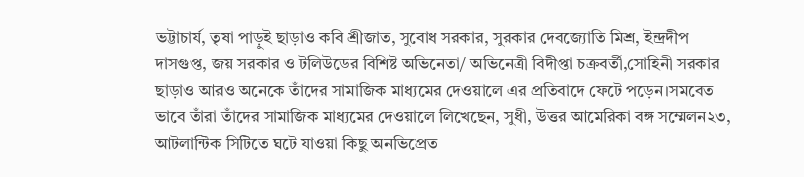ভট্টাচার্য, তৃষা পাড়ুই ছাড়াও কবি শ্রীজাত, সুবোধ সরকার, সুরকার দেবজ্যোতি মিশ্র, ইন্দ্রদীপ দাসগুপ্ত, জয় সরকার ও টলিউডের বিশিষ্ট অভিনেতা/ অভিনেত্রী বিদীপ্তা চক্রবর্তী,সোহিনী সরকার ছাড়াও আরও অনেকে তাঁদের সামাজিক মাধ্যমের দেওয়ালে এর প্রতিবাদে ফেটে পড়েন।সমবেত ভাবে তাঁরা তাঁদের সামাজিক মাধ্যমের দেওয়ালে লিখেছেন, সুধী, উত্তর আমেরিকা বঙ্গ সম্মেলন২৩, আটলান্টিক সিটিতে ঘটে যাওয়া কিছু অনভিপ্রেত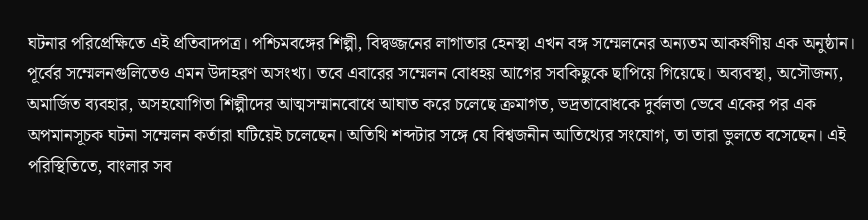ঘটনার পরিপ্রেক্ষিতে এই প্রতিবাদপত্র। পশ্চিমবঙ্গের শিল্পী, বিদ্বজ্জনের লাগাতার হেনস্থা এখন বঙ্গ সম্মেলনের অন্যতম আকর্ষণীয় এক অনুষ্ঠান। পূর্বের সম্মেলনগুলিতেও এমন উদাহরণ অসংখ্য। তবে এবারের সম্মেলন বোধহয় আগের সবকিছুকে ছাপিয়ে গিয়েছে। অব্যবস্থা, অসৌজন্য, অমার্জিত ব্যবহার, অসহযোগিতা শিল্পীদের আত্মসম্মানবোধে আঘাত করে চলেছে ক্রমাগত, ভদ্রতাবোধকে দুর্বলতা ভেবে একের পর এক অপমানসূচক ঘটনা সম্মেলন কর্তারা ঘটিয়েই চলেছেন। অতিথি শব্দটার সঙ্গে যে বিশ্বজনীন আতিথ্যের সংযোগ, তা তারা ভুলতে বসেছেন। এই পরিস্থিতিতে, বাংলার সব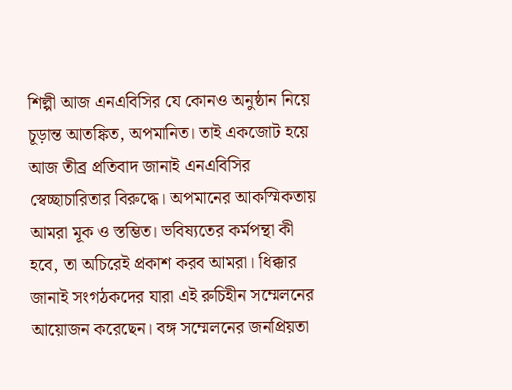শিল্পী আজ এনএবিসির যে কোনও অনুষ্ঠান নিয়ে চূড়ান্ত আতঙ্কিত, অপমানিত। তাই একজোট হয়ে আজ তীব্র প্রতিবাদ জানাই এনএবিসির স্বেচ্ছাচারিতার বিরুদ্ধে। অপমানের আকস্মিকতায় আমরা মূক ও স্তম্ভিত। ভবিষ্যতের কর্মপন্থা কী হবে, তা অচিরেই প্রকাশ করব আমরা। ধিক্কার জানাই সংগঠকদের যারা এই রুচিহীন সম্মেলনের আয়োজন করেছেন। বঙ্গ সম্মেলনের জনপ্রিয়তা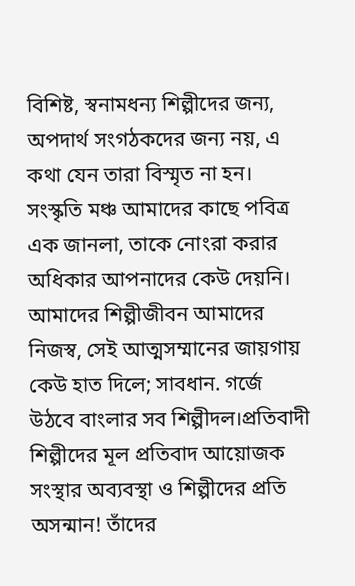বিশিষ্ট, স্বনামধন্য শিল্পীদের জন্য, অপদার্থ সংগঠকদের জন্য নয়, এ কথা যেন তারা বিস্মৃত না হন। সংস্কৃতি মঞ্চ আমাদের কাছে পবিত্র এক জানলা, তাকে নোংরা করার অধিকার আপনাদের কেউ দেয়নি। আমাদের শিল্পীজীবন আমাদের নিজস্ব, সেই আত্মসম্মানের জায়গায় কেউ হাত দিলে; সাবধান. গর্জে উঠবে বাংলার সব শিল্পীদল।প্রতিবাদী শিল্পীদের মূল প্রতিবাদ আয়োজক সংস্থার অব্যবস্থা ও শিল্পীদের প্রতি অসন্মান! তাঁদের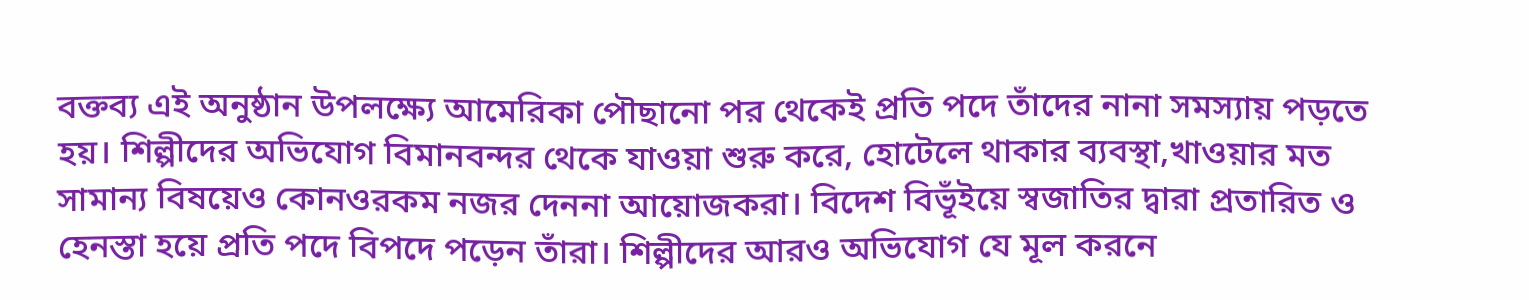বক্তব্য এই অনুষ্ঠান উপলক্ষ্যে আমেরিকা পৌছানো পর থেকেই প্রতি পদে তাঁদের নানা সমস্যায় পড়তে হয়। শিল্পীদের অভিযোগ বিমানবন্দর থেকে যাওয়া শুরু করে, হোটেলে থাকার ব্যবস্থা,খাওয়ার মত সামান্য বিষয়েও কোনওরকম নজর দেননা আয়োজকরা। বিদেশ বিভূঁইয়ে স্বজাতির দ্বারা প্রতারিত ও হেনস্তা হয়ে প্রতি পদে বিপদে পড়েন তাঁরা। শিল্পীদের আরও অভিযোগ যে মূল করনে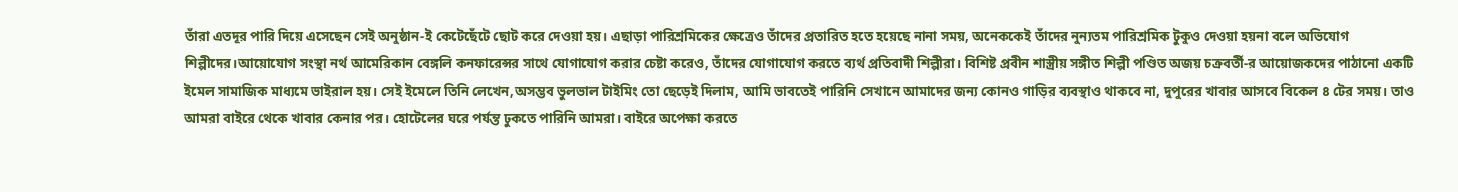তাঁরা এতদূর পারি দিয়ে এসেছেন সেই অনুষ্ঠান-ই কেটেছেঁটে ছোট করে দেওয়া হয়। এছাড়া পারিশ্রমিকের ক্ষেত্রেও তাঁদের প্রতারিত হতে হয়েছে নানা সময়, অনেককেই তাঁদের নুন্যতম পারিশ্রমিক টুকুও দেওয়া হয়না বলে অভিযোগ শিল্পীদের।আয়োযোগ সংস্থা নর্থ আমেরিকান বেঙ্গলি কনফারেন্সর সাথে যোগাযোগ করার চেষ্টা করেও, তাঁদের যোগাযোগ করতে ব্যর্থ প্রতিবাদী শিল্পীরা। বিশিষ্ট প্রবীন শাস্ত্রীয় সঙ্গীত শিল্পী পণ্ডিত অজয় চক্রবর্তী-র আয়োজকদের পাঠানো একটি ইমেল সামাজিক মাধ্যমে ভাইরাল হয়। সেই ইমেলে তিনি লেখেন,অসম্ভব ভুলভাল টাইমিং তো ছেড়েই দিলাম, আমি ভাবতেই পারিনি সেখানে আমাদের জন্য কোনও গাড়ির ব্যবস্থাও থাকবে না, দুপুরের খাবার আসবে বিকেল ৪ টের সময়। তাও আমরা বাইরে থেকে খাবার কেনার পর। হোটেলের ঘরে পর্যন্ত ঢুকতে পারিনি আমরা। বাইরে অপেক্ষা করতে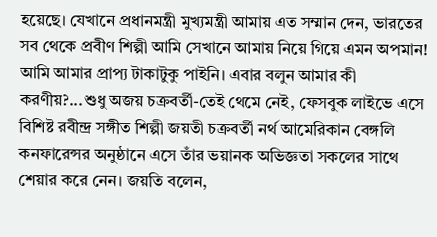হয়েছে। যেখানে প্রধানমন্ত্রী মুখ্যমন্ত্রী আমায় এত সম্মান দেন, ভারতের সব থেকে প্রবীণ শিল্পী আমি সেখানে আমায় নিয়ে গিয়ে এমন অপমান! আমি আমার প্রাপ্য টাকাটুকু পাইনি। এবার বলুন আমার কী করণীয়?...শুধু অজয় চক্রবর্তী-তেই থেমে নেই, ফেসবুক লাইভে এসে বিশিষ্ট রবীন্দ্র সঙ্গীত শিল্পী জয়তী চক্রবর্তী নর্থ আমেরিকান বেঙ্গলি কনফারেন্সর অনুষ্ঠানে এসে তাঁর ভয়ানক অভিজ্ঞতা সকলের সাথে শেয়ার করে নেন। জয়তি বলেন,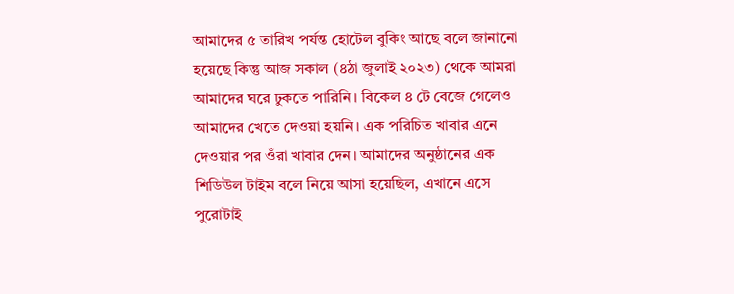আমাদের ৫ তারিখ পর্যন্ত হোটেল বুকিং আছে বলে জানানো হয়েছে কিন্তু আজ সকাল (৪ঠা জুলাই ২০২৩) থেকে আমরা আমাদের ঘরে ঢুকতে পারিনি। বিকেল ৪ টে বেজে গেলেও আমাদের খেতে দেওয়া হয়নি। এক পরিচিত খাবার এনে দেওয়ার পর ওঁরা খাবার দেন। আমাদের অনুষ্ঠানের এক শিডিউল টাইম বলে নিয়ে আসা হয়েছিল, এখানে এসে পুরোটাই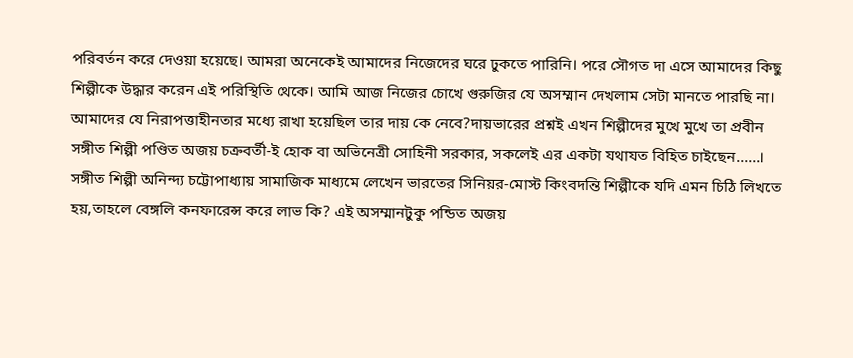পরিবর্তন করে দেওয়া হয়েছে। আমরা অনেকেই আমাদের নিজেদের ঘরে ঢুকতে পারিনি। পরে সৌগত দা এসে আমাদের কিছু শিল্পীকে উদ্ধার করেন এই পরিস্থিতি থেকে। আমি আজ নিজের চোখে গুরুজির যে অসম্মান দেখলাম সেটা মানতে পারছি না। আমাদের যে নিরাপত্তাহীনতার মধ্যে রাখা হয়েছিল তার দায় কে নেবে?দায়ভারের প্রশ্নই এখন শিল্পীদের মুখে মুখে তা প্রবীন সঙ্গীত শিল্পী পণ্ডিত অজয় চক্রবর্তী-ই হোক বা অভিনেত্রী সোহিনী সরকার, সকলেই এর একটা যথাযত বিহিত চাইছেন......। সঙ্গীত শিল্পী অনিন্দ্য চট্টোপাধ্যায় সামাজিক মাধ্যমে লেখেন ভারতের সিনিয়র-মোস্ট কিংবদন্তি শিল্পীকে যদি এমন চিঠি লিখতে হয়,তাহলে বেঙ্গলি কনফারেন্স করে লাভ কি? এই অসম্মানটুকু পন্ডিত অজয়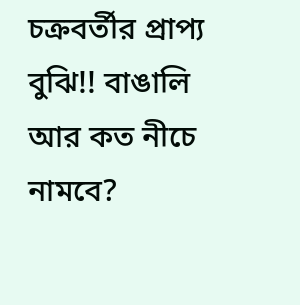চক্রবর্তীর প্রাপ্য বুঝি!! বাঙালি আর কত নীচে নামবে?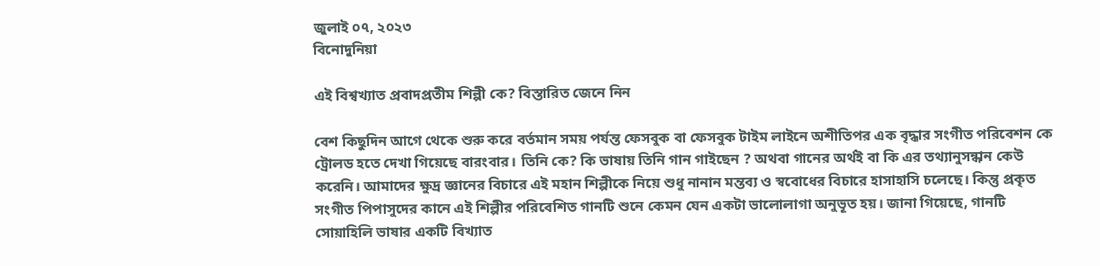জুলাই ০৭, ২০২৩
বিনোদুনিয়া

এই বিশ্বখ্যাত প্রবাদপ্রতীম শিল্পী কে? বিস্তারিত জেনে নিন

বেশ কিছুদিন আগে থেকে শুরু করে বর্তমান সময় পর্যন্ত ফেসবুক বা ফেসবুক টাইম লাইনে অশীতিপর এক বৃদ্ধার সংগীত পরিবেশন কে ট্রোলড হতে দেখা গিয়েছে বারংবার। তিনি কে? কি ভাষায় তিনি গান গাইছেন ? অথবা গানের অর্থই বা কি এর তথ্যানুসন্ধান কেউ করেনি। আমাদের ক্ষুদ্র জ্ঞানের বিচারে এই মহান শিল্পীকে নিয়ে শুধু নানান মন্তব্য ও স্ববোধের বিচারে হাসাহাসি চলেছে। কিন্তু প্রকৃত সংগীত পিপাসুদের কানে এই শিল্পীর পরিবেশিত গানটি শুনে কেমন যেন একটা ভালোলাগা অনুভূত হয়। জানা গিয়েছে, গানটি সোয়াহিলি ভাষার একটি বিখ্যাত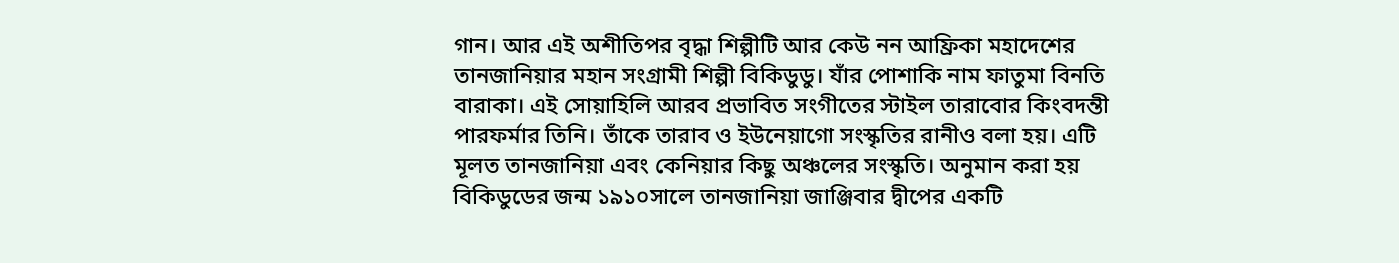গান। আর এই অশীতিপর বৃদ্ধা শিল্পীটি আর কেউ নন আফ্রিকা মহাদেশের তানজানিয়ার মহান সংগ্রামী শিল্পী বিকিডুডু। যাঁর পোশাকি নাম ফাতুমা বিনতি বারাকা। এই সোয়াহিলি আরব প্রভাবিত সংগীতের স্টাইল তারাবোর কিংবদন্তী পারফর্মার তিনি। তাঁকে তারাব ও ইউনেয়াগো সংস্কৃতির রানীও বলা হয়। এটি মূলত তানজানিয়া এবং কেনিয়ার কিছু অঞ্চলের সংস্কৃতি। অনুমান করা হয় বিকিডুডের জন্ম ১৯১০সালে তানজানিয়া জাঞ্জিবার দ্বীপের একটি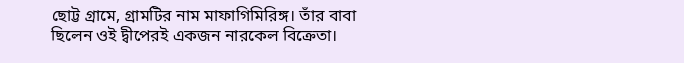ছোট্ট গ্রামে, গ্রামটির নাম মাফাগিমিরিঙ্গ। তাঁর বাবা ছিলেন ওই দ্বীপেরই একজন নারকেল বিক্রেতা।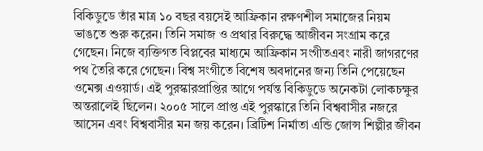বিকিডুডে তাঁর মাত্র ১০ বছর বয়সেই আফ্রিকান রক্ষণশীল সমাজের নিয়ম ভাঙতে শুরু করেন। তিনি সমাজ ও প্রথার বিরুদ্ধে আজীবন সংগ্রাম করে গেছেন। নিজে ব্যক্তিগত বিপ্লবের মাধ্যমে আফ্রিকান সংগীতএবং নারী জাগরণের পথ তৈরি করে গেছেন। বিশ্ব সংগীতে বিশেষ অবদানের জন্য তিনি পেয়েছেন ওমেক্স এওয়ার্ড। এই পুরস্কারপ্রাপ্তির আগে পর্যন্ত বিকিডুডে অনেকটা লোকচক্ষুর অন্তরালেই ছিলেন। ২০০৫ সালে প্রাপ্ত এই পুরস্কারে তিনি বিশ্ববাসীর নজরে আসেন এবং বিশ্ববাসীর মন জয় করেন। ব্রিটিশ নির্মাতা এন্ডি জোন্স শিল্পীর জীবন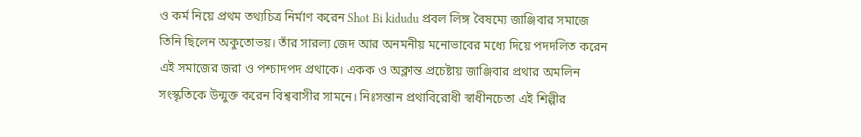ও কর্ম নিয়ে প্রথম তথ্যচিত্র নির্মাণ করেন Shot Bi kidudu প্রবল লিঙ্গ বৈষম্যে জাঞ্জিবার সমাজে তিনি ছিলেন অকুতোভয়। তাঁর সারল্য জেদ আর অনমনীয় মনোভাবের মধ্যে দিয়ে পদদলিত করেন এই সমাজের জরা ও পশ্চাদপদ প্রথাকে। একক ও অক্লান্ত প্রচেষ্টায় জাঞ্জিবার প্রথার অমলিন সংস্কৃতিকে উন্মুক্ত করেন বিশ্ববাসীর সামনে। নিঃসন্তান প্রথাবিরোধী স্বাধীনচেতা এই শিল্পীর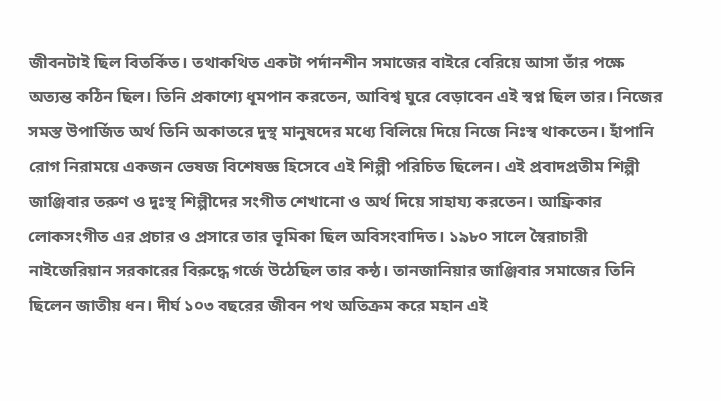জীবনটাই ছিল বিতর্কিত। তথাকথিত একটা পর্দানশীন সমাজের বাইরে বেরিয়ে আসা তাঁর পক্ষে অত্যন্ত কঠিন ছিল। তিনি প্রকাশ্যে ধূমপান করতেন, আবিশ্ব ঘুরে বেড়াবেন এই স্বপ্ন ছিল তার। নিজের সমস্ত উপার্জিত অর্থ তিনি অকাতরে দুস্থ মানুষদের মধ্যে বিলিয়ে দিয়ে নিজে নিঃস্ব থাকতেন। হাঁপানি রোগ নিরাময়ে একজন ভেষজ বিশেষজ্ঞ হিসেবে এই শিল্পী পরিচিত ছিলেন। এই প্রবাদপ্রতীম শিল্পী জাঞ্জিবার তরুণ ও দুঃস্থ শিল্পীদের সংগীত শেখানো ও অর্থ দিয়ে সাহায্য করতেন। আফ্রিকার লোকসংগীত এর প্রচার ও প্রসারে তার ভূমিকা ছিল অবিসংবাদিত। ১৯৮০ সালে স্বৈরাচারী নাইজেরিয়ান সরকারের বিরুদ্ধে গর্জে উঠেছিল তার কন্ঠ। তানজানিয়ার জাঞ্জিবার সমাজের তিনি ছিলেন জাতীয় ধন। দীর্ঘ ১০৩ বছরের জীবন পথ অতিক্রম করে মহান এই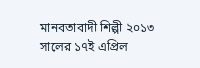মানবতাবাদী শিল্পী ২০১৩ সালের ১৭ই এপ্রিল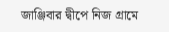জাঞ্জিবার দ্বীপে নিজ গ্রামে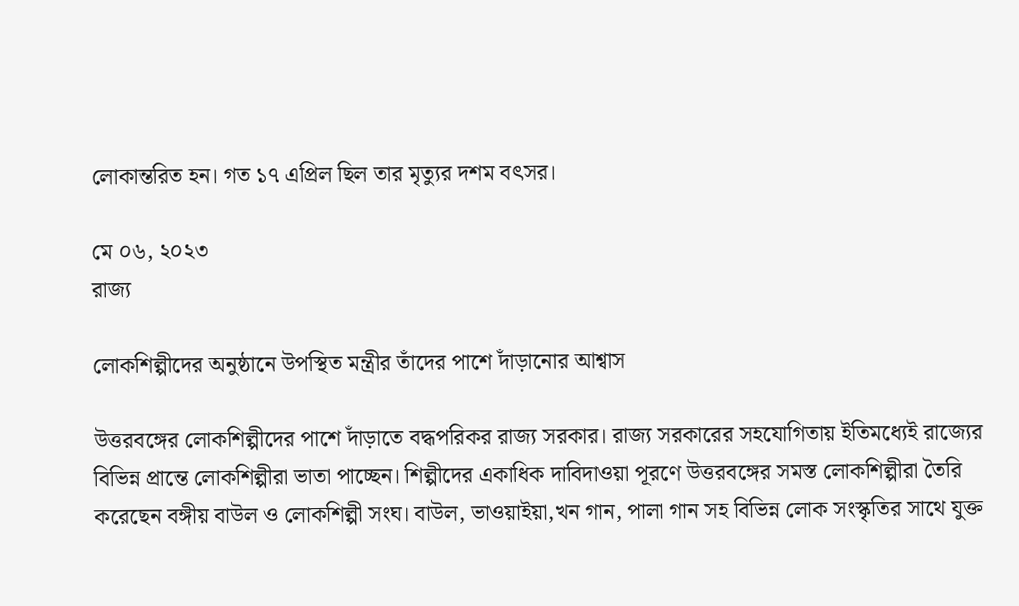লোকান্তরিত হন। গত ১৭ এপ্রিল ছিল তার মৃত্যুর দশম বৎসর।

মে ০৬, ২০২৩
রাজ্য

লোকশিল্পীদের অনুষ্ঠানে উপস্থিত মন্ত্রীর তাঁদের পাশে দাঁড়ানোর আশ্বাস

উত্তরবঙ্গের লোকশিল্পীদের পাশে দাঁড়াতে বদ্ধপরিকর রাজ্য সরকার। রাজ্য সরকারের সহযোগিতায় ইতিমধ্যেই রাজ্যের বিভিন্ন প্রান্তে লোকশিল্পীরা ভাতা পাচ্ছেন। শিল্পীদের একাধিক দাবিদাওয়া পূরণে উত্তরবঙ্গের সমস্ত লোকশিল্পীরা তৈরি করেছেন বঙ্গীয় বাউল ও লোকশিল্পী সংঘ। বাউল, ভাওয়াইয়া,খন গান, পালা গান সহ বিভিন্ন লোক সংস্কৃতির সাথে যুক্ত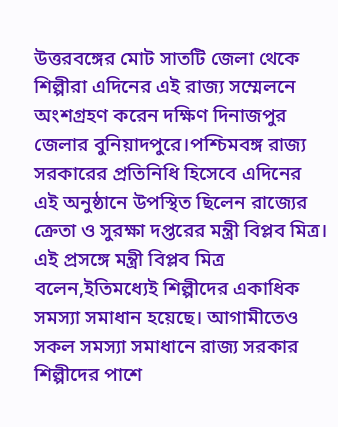উত্তরবঙ্গের মোট সাতটি জেলা থেকে শিল্পীরা এদিনের এই রাজ্য সম্মেলনে অংশগ্রহণ করেন দক্ষিণ দিনাজপুর জেলার বুনিয়াদপুরে।পশ্চিমবঙ্গ রাজ্য সরকারের প্রতিনিধি হিসেবে এদিনের এই অনুষ্ঠানে উপস্থিত ছিলেন রাজ্যের ক্রেতা ও সুরক্ষা দপ্তরের মন্ত্রী বিপ্লব মিত্র। এই প্রসঙ্গে মন্ত্রী বিপ্লব মিত্র বলেন,ইতিমধ্যেই শিল্পীদের একাধিক সমস্যা সমাধান হয়েছে। আগামীতেও সকল সমস্যা সমাধানে রাজ্য সরকার শিল্পীদের পাশে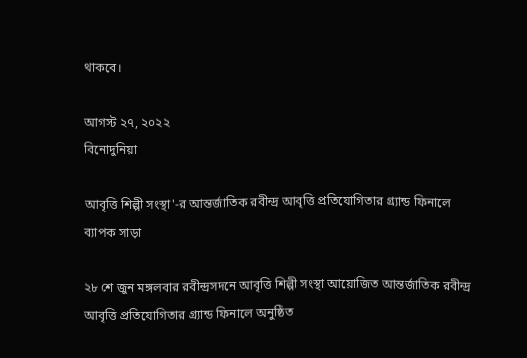থাকবে।

আগস্ট ২৭, ২০২২
বিনোদুনিয়া

আবৃত্তি শিল্পী সংস্থা'-র আন্তর্জাতিক রবীন্দ্র আবৃত্তি প্রতিযোগিতার গ্র্যান্ড ফিনালে ব্যাপক সাড়া

২৮ শে জুন মঙ্গলবার রবীন্দ্রসদনে আবৃত্তি শিল্পী সংস্থা আয়োজিত আন্তর্জাতিক রবীন্দ্র আবৃত্তি প্রতিযোগিতার গ্র্যান্ড ফিনালে অনুষ্ঠিত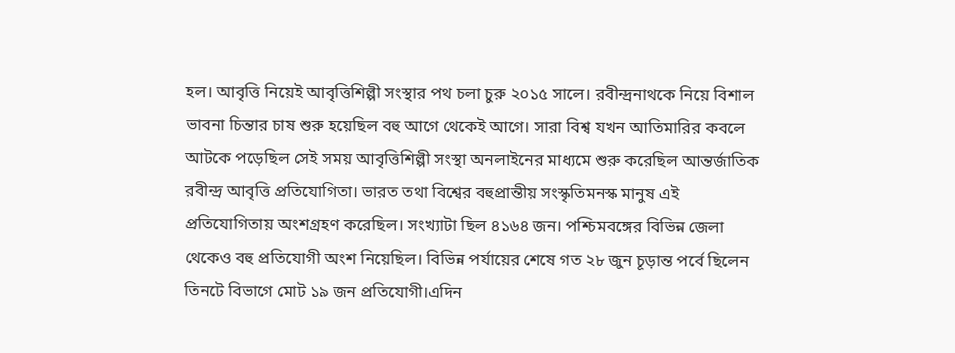হল। আবৃত্তি নিয়েই আবৃত্তিশিল্পী সংস্থার পথ চলা চুরু ২০১৫ সালে। রবীন্দ্রনাথকে নিয়ে বিশাল ভাবনা চিন্তার চাষ শুরু হয়েছিল বহু আগে থেকেই আগে। সারা বিশ্ব যখন আতিমারির কবলে আটকে পড়েছিল সেই সময় আবৃত্তিশিল্পী সংস্থা অনলাইনের মাধ্যমে শুরু করেছিল আন্তর্জাতিক রবীন্দ্র আবৃত্তি প্রতিযোগিতা। ভারত তথা বিশ্বের বহুপ্রান্তীয় সংস্কৃতিমনস্ক মানুষ এই প্রতিযোগিতায় অংশগ্রহণ করেছিল। সংখ্যাটা ছিল ৪১৬৪ জন। পশ্চিমবঙ্গের বিভিন্ন জেলা থেকেও বহু প্রতিযোগী অংশ নিয়েছিল। বিভিন্ন পর্যায়ের শেষে গত ২৮ জুন চূড়ান্ত পর্বে ছিলেন তিনটে বিভাগে মোট ১৯ জন প্রতিযোগী।এদিন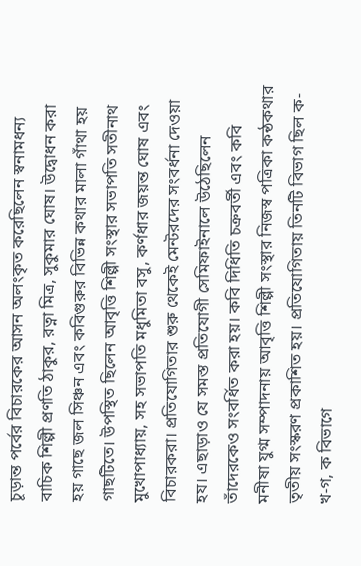চূড়ান্ত পর্বের বিচারকের আসন অলংকৃত করেছিলেন স্বনামধন্য বাচিক শিল্পী প্রণতি ঠাকুর, রত্না মিত্র, সুকুমার ঘোষ। উদ্বোধন করা হয় গাছে জল সিঞ্চন এবং কবিগুরুর বিভিন্ন কথার মালা গাঁথা হয় গাছটিতে। উপস্থিত ছিলেন আবৃত্তি শিল্পী সংস্থার সভাপতি সতীনাথ মুখোপাধ্যায়, সহ সভাপতি মধুমিতা বসু, কর্ণধার জয়ন্ত ঘোষ এবং বিচারকরা। প্রতিযোগিতার শুরু থেকেই মেন্টরদের সংবর্ধনা দেওয়া হয। এছাড়াও যে সমস্ত প্রতিযোগী সেমিফাইনালে উঠেছিলেন তাঁদেরকেও সংবর্ধিত করা হয়। কবি দিধিতি চক্রবর্তী এবং কবি মনীষা যুগ্ম সম্পাদনায় আবৃত্তি শিল্পী সংস্থার নিজস্ব পত্রিকা কন্ঠকথার তৃতীয় সংস্করণ প্রকাশিত হয়। প্রতিযোগিতায় তিনটি বিভাগ ছিল ক-খ-গ, ক বিভাগে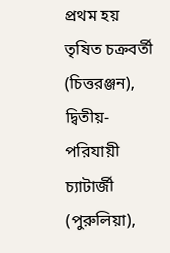প্রথম হয় তৃষিত চক্রবর্তী (চিত্তরঞ্জন), দ্বিতীয়- পরিযায়ী চ্যাটার্জী (পুরুলিয়া),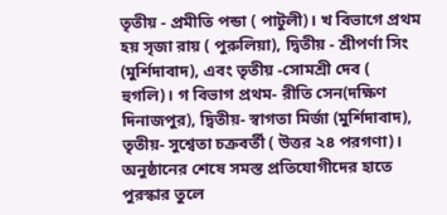তৃতীয় - প্রমীতি পন্ডা ( পাটুলী)। খ বিভাগে প্রথম হয় সৃজা রায় ( পুরুলিয়া), দ্বিতীয় - শ্রীপর্ণা সিং (মুর্শিদাবাদ), এবং তৃতীয় -সোমশ্রী দেব ( হুগলি)। গ বিভাগ প্রথম- রীতি সেন(দক্ষিণ দিনাজপুর), দ্বিতীয়- স্বাগতা মির্জা (মুর্শিদাবাদ), তৃতীয়- সুশ্বেতা চক্রবর্তী ( উত্তর ২৪ পরগণা)। অনুষ্ঠানের শেষে সমস্ত প্রতিযোগীদের হাতে পুরস্কার তুলে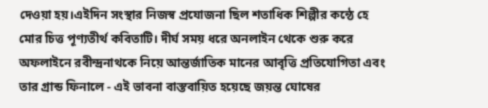দেওয়া হয়।এইদিন সংস্থার নিজস্ব প্রযোজনা ছিল শতাধিক শিল্পীর কন্ঠে হে মোর চিত্ত পূণ্যতীর্থ কবিতাটি। দীর্ঘ সময় ধরে অনলাইন থেকে শুরু করে অফলাইনে রবীন্দ্রনাথকে নিয়ে আন্তর্জাতিক মানের আবৃত্তি প্রতিযোগিতা এবং তার গ্রান্ড ফিনালে - এই ভাবনা বাস্তবায়িত হয়েছে জয়ন্ত ঘোষের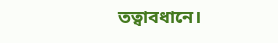তত্বাবধানে।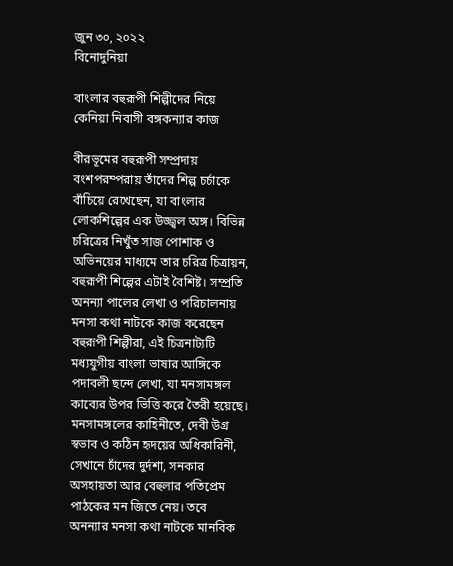জুন ৩০, ২০২২
বিনোদুনিয়া

বাংলার বহুরূপী শিল্পীদের নিয়ে কেনিয়া নিবাসী বঙ্গকন্যার কাজ

বীরভূমের বহুরূপী সম্প্রদায় বংশপরম্পরায় তাঁদের শিল্প চর্চাকে বাঁচিয়ে রেখেছেন, যা বাংলার লোকশিল্পের এক উজ্জ্বল অঙ্গ। বিভিন্ন চরিত্রের নিখুঁত সাজ পোশাক ও অভিনয়ের মাধ্যমে তার চরিত্র চিত্রায়ন, বহুরূপী শিল্পের এটাই বৈশিষ্ট। সম্প্রতি অনন্যা পালের লেখা ও পরিচালনায় মনসা কথা নাটকে কাজ করেছেন বহুরূপী শিল্পীরা, এই চিত্রনাট্যটি মধ্যযুগীয় বাংলা ভাষার আঙ্গিকে পদাবলী ছন্দে লেখা, যা মনসামঙ্গল কাব্যের উপর ভিত্তি করে তৈরী হয়েছে। মনসামঙ্গলের কাহিনীতে, দেবী উগ্র স্বভাব ও কঠিন হৃদয়ের অধিকারিনী, সেখানে চাঁদের দুর্দশা, সনকার অসহায়তা আর বেহুলার পতিপ্রেম পাঠকের মন জিতে নেয়। তবে অনন্যার মনসা কথা নাটকে মানবিক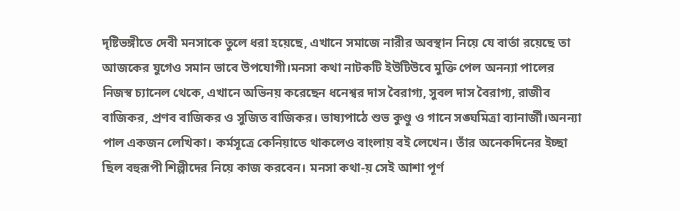দৃষ্টিভঙ্গীতে দেবী মনসাকে তুলে ধরা হয়েছে, এখানে সমাজে নারীর অবস্থান নিয়ে যে বার্তা রয়েছে তা আজকের যুগেও সমান ভাবে উপযোগী।মনসা কথা নাটকটি ইউটিউবে মুক্তি পেল অনন্যা পালের নিজস্ব চ্যানেল থেকে, এখানে অভিনয় করেছেন ধনেশ্বর দাস বৈরাগ্য, সুবল দাস বৈরাগ্য, রাজীব বাজিকর, প্রণব বাজিকর ও সুজিত বাজিকর। ভাষ্যপাঠে শুভ কুণ্ডু ও গানে সঙ্ঘমিত্রা ব্যানার্জী।অনন্যা পাল একজন লেখিকা। কর্মসূত্রে কেনিয়াতে থাকলেও বাংলায় বই লেখেন। তাঁর অনেকদিনের ইচ্ছা ছিল বহুরূপী শিল্পীদের নিয়ে কাজ করবেন। মনসা কথা-য় সেই আশা পূর্ণ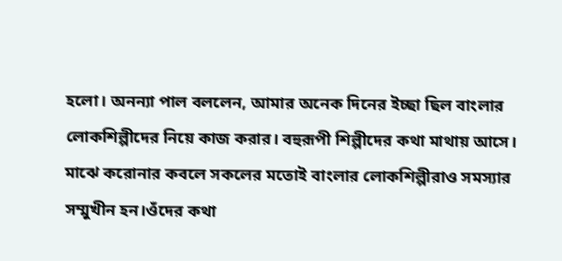হলো। অনন্যা পাল বললেন, আমার অনেক দিনের ইচ্ছা ছিল বাংলার লোকশিল্পীদের নিয়ে কাজ করার। বহুরূপী শিল্পীদের কথা মাথায় আসে। মাঝে করোনার কবলে সকলের মতোই বাংলার লোকশিল্পীরাও সমস্যার সম্মুখীন হন।ওঁদের কথা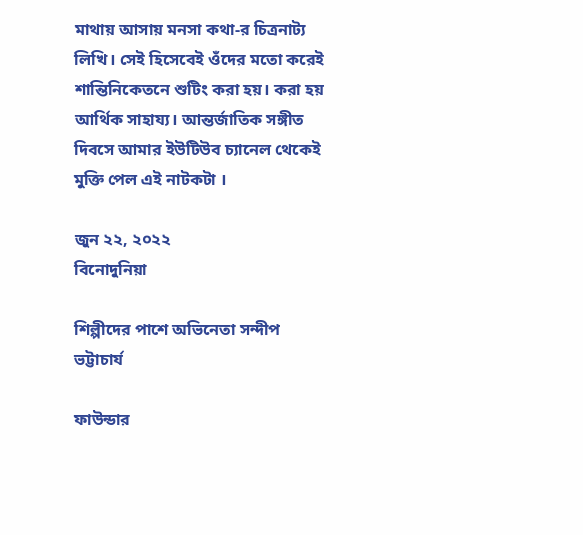মাথায় আসায় মনসা কথা-র চিত্রনাট্য লিখি। সেই হিসেবেই ওঁদের মতো করেই শান্তিনিকেতনে শুটিং করা হয়। করা হয় আর্থিক সাহায্য। আন্তর্জাতিক সঙ্গীত দিবসে আমার ইউটিউব চ্যানেল থেকেই মুক্তি পেল এই নাটকটা ।

জুন ২২, ২০২২
বিনোদুনিয়া

শিল্পীদের পাশে অভিনেতা সন্দীপ ভট্টাচার্য

ফাউন্ডার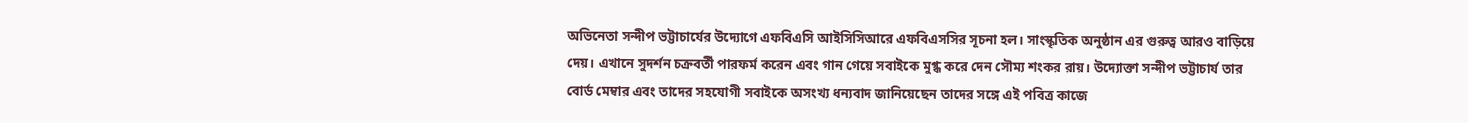অভিনেতা সন্দীপ ভট্টাচার্যের উদ্যোগে এফবিএসি আইসিসিআরে এফবিএসসির সূচনা হল। সাংস্কৃতিক অনুষ্ঠান এর গুরুত্ব আরও বাড়িয়ে দেয়। এখানে সুদর্শন চক্রবর্তী পারফর্ম করেন এবং গান গেয়ে সবাইকে মুগ্ধ করে দেন সৌম্য শংকর রায়। উদ্যোক্তা সন্দীপ ভট্টাচার্য তার বোর্ড মেম্বার এবং তাদের সহযোগী সবাইকে অসংখ্য ধন্যবাদ জানিয়েছেন তাদের সঙ্গে এই পবিত্র কাজে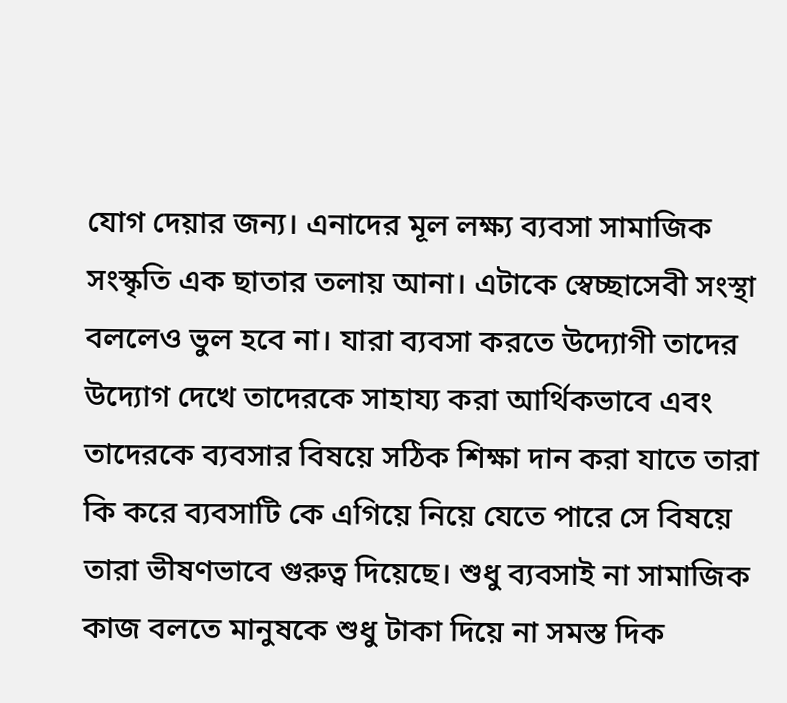যোগ দেয়ার জন্য। এনাদের মূল লক্ষ্য ব্যবসা সামাজিক সংস্কৃতি এক ছাতার তলায় আনা। এটাকে স্বেচ্ছাসেবী সংস্থা বললেও ভুল হবে না। যারা ব্যবসা করতে উদ্যোগী তাদের উদ্যোগ দেখে তাদেরকে সাহায্য করা আর্থিকভাবে এবং তাদেরকে ব্যবসার বিষয়ে সঠিক শিক্ষা দান করা যাতে তারা কি করে ব্যবসাটি কে এগিয়ে নিয়ে যেতে পারে সে বিষয়ে তারা ভীষণভাবে গুরুত্ব দিয়েছে। শুধু ব্যবসাই না সামাজিক কাজ বলতে মানুষকে শুধু টাকা দিয়ে না সমস্ত দিক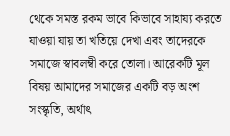থেকে সমস্ত রকম ভাবে কিভাবে সাহায্য করতে যাওয়া যায় তা খতিয়ে দেখা এবং তাদেরকে সমাজে স্বাবলম্বী করে তোলা। আরেকটি মূল বিষয় আমাদের সমাজের একটি বড় অংশ সংস্কৃতি, অর্থাৎ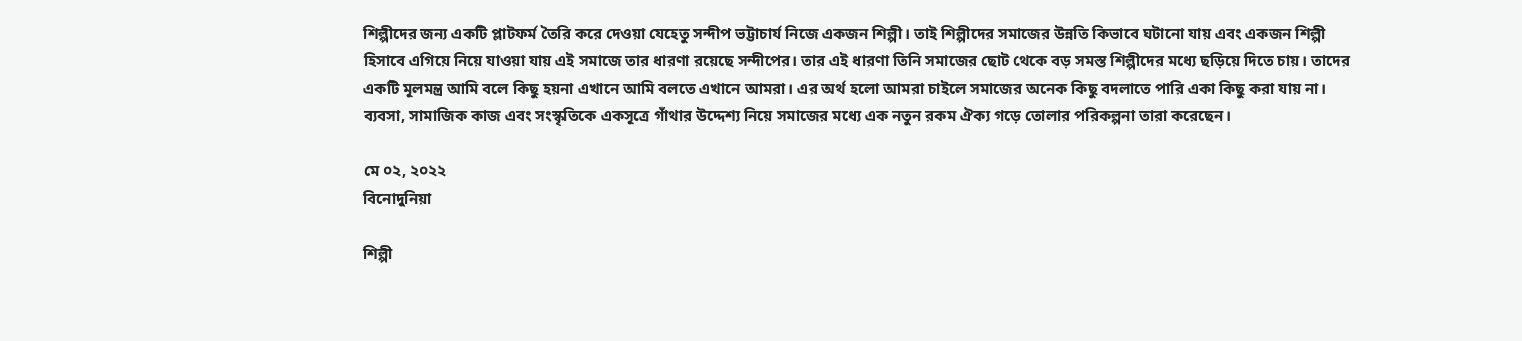শিল্পীদের জন্য একটি প্লাটফর্ম তৈরি করে দেওয়া যেহেতু সন্দীপ ভট্টাচার্য নিজে একজন শিল্পী। তাই শিল্পীদের সমাজের উন্নতি কিভাবে ঘটানো যায় এবং একজন শিল্পী হিসাবে এগিয়ে নিয়ে যাওয়া যায় এই সমাজে তার ধারণা রয়েছে সন্দীপের। তার এই ধারণা তিনি সমাজের ছোট থেকে বড় সমস্ত শিল্পীদের মধ্যে ছড়িয়ে দিতে চায়। তাদের একটি মূলমন্ত্র আমি বলে কিছু হয়না এখানে আমি বলতে এখানে আমরা। এর অর্থ হলো আমরা চাইলে সমাজের অনেক কিছু বদলাতে পারি একা কিছু করা যায় না। ব্যবসা, সামাজিক কাজ এবং সংস্কৃতিকে একসূত্রে গাঁথার উদ্দেশ্য নিয়ে সমাজের মধ্যে এক নতুন রকম ঐক্য গড়ে তোলার পরিকল্পনা তারা করেছেন।

মে ০২, ২০২২
বিনোদুনিয়া

শিল্পী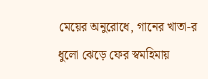মেয়ের অনুরোধে, গানের খাতা-র ধুলো ঝেড়ে ফের স্বমহিমায়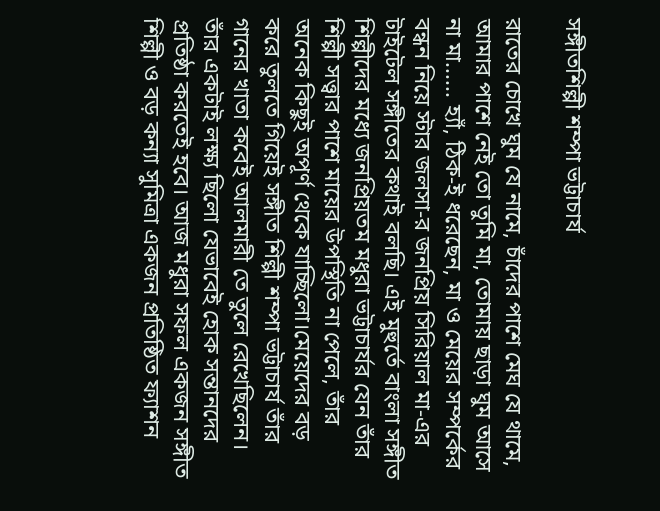সঙ্গীতশিল্পী শম্পা ভট্টাচার্য

রাতের চোখে ঘুম যে নামে, চাঁদের পাশে মেঘ যে থামে, আমার পাশে নেই তো তুমি মা, তোমায় ছাড়া ঘুম আসে না মা...... হ্যাঁ, ঠিক-ই ধরেছেন, মা ও মেয়ের সম্পর্কের বন্ধন নিয়ে স্টার জলসা-র জনপ্রিয় সিরিয়াল মা-এর টাইটেল সঙ্গীতের কথাই বলছি। এই মুহুর্তে বাংলা সঙ্গীত শিল্পীদের মধ্যে জনপ্রিয়তম মধুরা ভট্টাচার্যর যেন তাঁর শিল্পী সত্ত্বার পাশে মায়ের উপস্থিতি না পেলে, তাঁর অনেক কিছুই অপূর্ণ থেকে যাচ্ছিলো।মেয়েদের বড় করে তুলতে গিয়েই সঙ্গীত শিল্পী শম্পা ভট্টাচার্য তাঁর গানের খাতা কবেই আলমারী তে তুলে রেখেছিলেন। তাঁর একটাই লক্ষ্য ছিলো যেভাবেই হোক সন্তানদের প্রতিষ্ঠা করতেই হবে। আজ মধুরা সফল একজন সঙ্গীত শিল্পী ও বড় কন্যা সুমিত্রা একজন প্রতিষ্ঠিত ফ্যাশন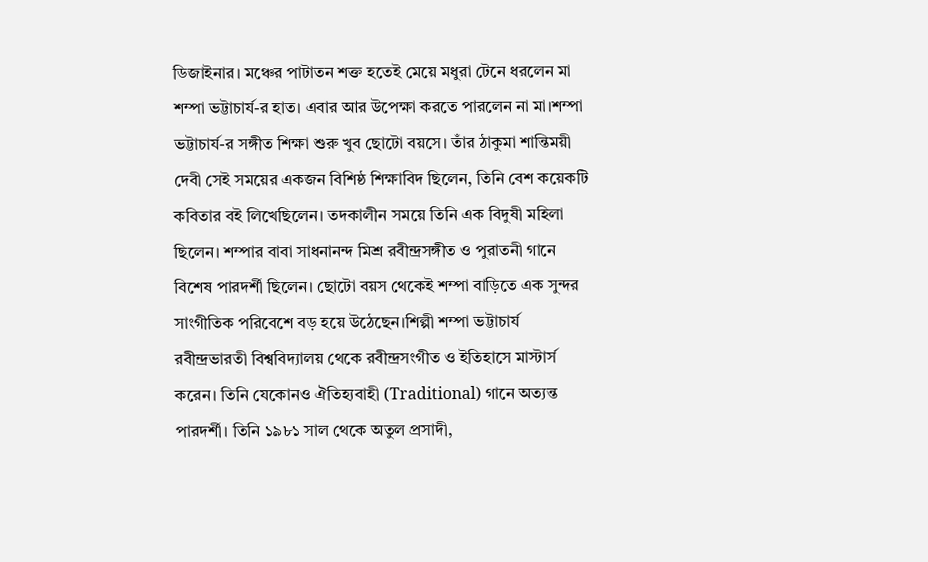ডিজাইনার। মঞ্চের পাটাতন শক্ত হতেই মেয়ে মধুরা টেনে ধরলেন মা শম্পা ভট্টাচার্য-র হাত। এবার আর উপেক্ষা করতে পারলেন না মা।শম্পা ভট্টাচার্য-র সঙ্গীত শিক্ষা শুরু খুব ছোটো বয়সে। তাঁর ঠাকুমা শান্তিময়ী দেবী সেই সময়ের একজন বিশিষ্ঠ শিক্ষাবিদ ছিলেন, তিনি বেশ কয়েকটি কবিতার বই লিখেছিলেন। তদকালীন সময়ে তিনি এক বিদুষী মহিলা ছিলেন। শম্পার বাবা সাধনানন্দ মিশ্র রবীন্দ্রসঙ্গীত ও পুরাতনী গানে বিশেষ পারদর্শী ছিলেন। ছোটো বয়স থেকেই শম্পা বাড়িতে এক সুন্দর সাংগীতিক পরিবেশে বড় হয়ে উঠেছেন।শিল্পী শম্পা ভট্টাচার্য রবীন্দ্রভারতী বিশ্ববিদ্যালয় থেকে রবীন্দ্রসংগীত ও ইতিহাসে মাস্টার্স করেন। তিনি যেকোনও ঐতিহ্যবাহী (Traditional) গানে অত্যন্ত পারদর্শী। তিনি ১৯৮১ সাল থেকে অতুল প্রসাদী,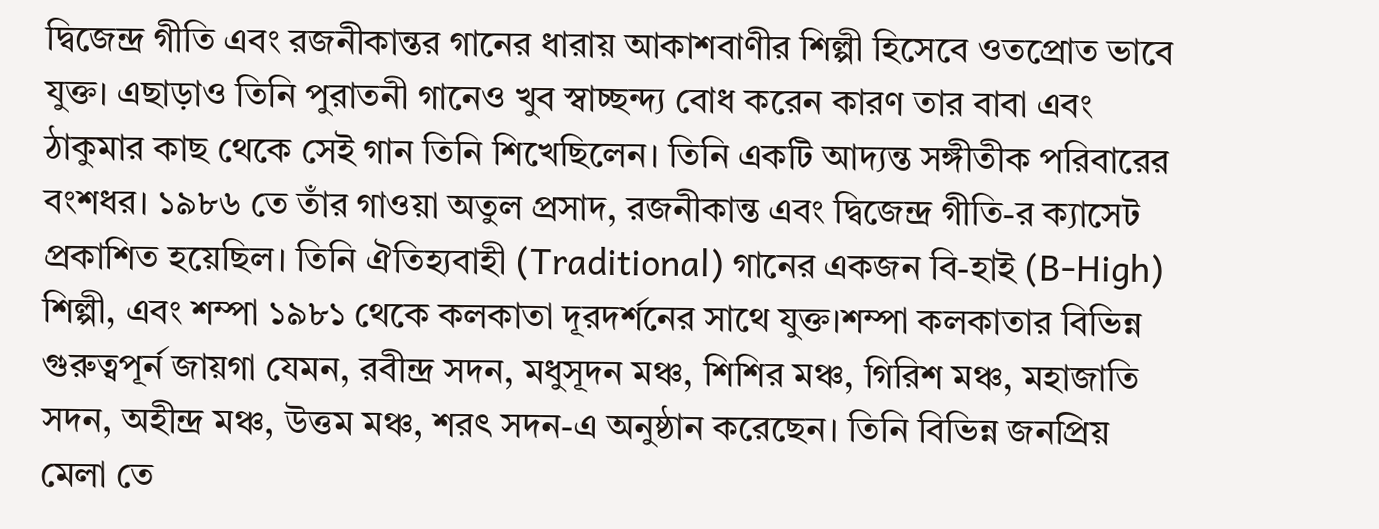দ্বিজেন্দ্র গীতি এবং রজনীকান্তর গানের ধারায় আকাশবাণীর শিল্পী হিসেবে ওতপ্রোত ভাবে যুক্ত। এছাড়াও তিনি পুরাতনী গানেও খুব স্বাচ্ছন্দ্য বোধ করেন কারণ তার বাবা এবং ঠাকুমার কাছ থেকে সেই গান তিনি শিখেছিলেন। তিনি একটি আদ্যন্ত সঙ্গীতীক পরিবারের বংশধর। ১৯৮৬ তে তাঁর গাওয়া অতুল প্রসাদ, রজনীকান্ত এবং দ্বিজেন্দ্র গীতি-র ক্যাসেট প্রকাশিত হয়েছিল। তিনি ঐতিহ্যবাহী (Traditional) গানের একজন বি-হাই (B-High) শিল্পী, এবং শম্পা ১৯৮১ থেকে কলকাতা দূরদর্শনের সাথে যুক্ত।শম্পা কলকাতার বিভিন্ন গুরুত্বপূর্ন জায়গা যেমন, রবীন্দ্র সদন, মধুসূদন মঞ্চ, শিশির মঞ্চ, গিরিশ মঞ্চ, মহাজাতি সদন, অহীন্দ্র মঞ্চ, উত্তম মঞ্চ, শরৎ সদন-এ অনুষ্ঠান করেছেন। তিনি বিভিন্ন জনপ্রিয় মেলা তে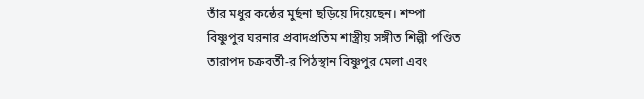তাঁর মধুর কন্ঠের মুর্ছনা ছড়িয়ে দিয়েছেন। শম্পা বিষ্ণুপুর ঘরনার প্রবাদপ্রতিম শাস্ত্রীয় সঙ্গীত শিল্পী পণ্ডিত তারাপদ চক্রবর্তী-র পিঠস্থান বিষ্ণুপুর মেলা এবং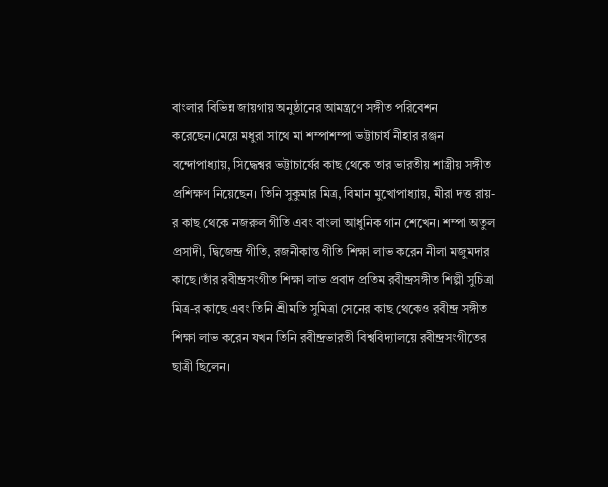বাংলার বিভিন্ন জায়গায় অনুষ্ঠানের আমন্ত্রণে সঙ্গীত পরিবেশন করেছেন।মেয়ে মধুরা সাথে মা শম্পাশম্পা ভট্টাচার্য নীহার রঞ্জন বন্দোপাধ্যায়, সিদ্ধেশ্বর ভট্টাচার্যের কাছ থেকে তার ভারতীয় শাস্ত্রীয় সঙ্গীত প্রশিক্ষণ নিয়েছেন। তিনি সুকুমার মিত্র, বিমান মুখোপাধ্যায়, মীরা দত্ত রায়-র কাছ থেকে নজরুল গীতি এবং বাংলা আধুনিক গান শেখেন। শম্পা অতুল প্রসাদী, দ্বিজেন্দ্র গীতি, রজনীকান্ত গীতি শিক্ষা লাভ করেন নীলা মজুমদার কাছে।তাঁর রবীন্দ্রসংগীত শিক্ষা লাভ প্রবাদ প্রতিম রবীন্দ্রসঙ্গীত শিল্পী সুচিত্রা মিত্র-র কাছে এবং তিনি শ্রীমতি সুমিত্রা সেনের কাছ থেকেও রবীন্দ্র সঙ্গীত শিক্ষা লাভ করেন যখন তিনি রবীন্দ্রভারতী বিশ্ববিদ্যালয়ে রবীন্দ্রসংগীতের ছাত্রী ছিলেন।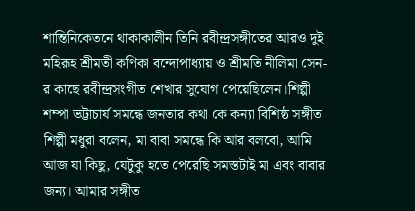শান্তিনিকেতনে থাকাকালীন তিনি রবীন্দ্রসঙ্গীতের আরও দুই মহিরূহ শ্রীমতী কণিকা বন্দোপাধ্যায় ও শ্রীমতি নীলিমা সেন-র কাছে রবীন্দ্রসংগীত শেখার সুযোগ পেয়েছিলেন।শিল্পী শম্পা ভট্টাচার্য সমন্ধে জনতার কথা কে কন্যা বিশিষ্ঠ সঙ্গীত শিল্পী মধুরা বলেন, মা বাবা সমন্ধে কি আর বলবো, আমি আজ যা কিছু, যেটুকু হতে পেরেছি সমস্তটাই মা এবং বাবার জন্য। আমার সঙ্গীত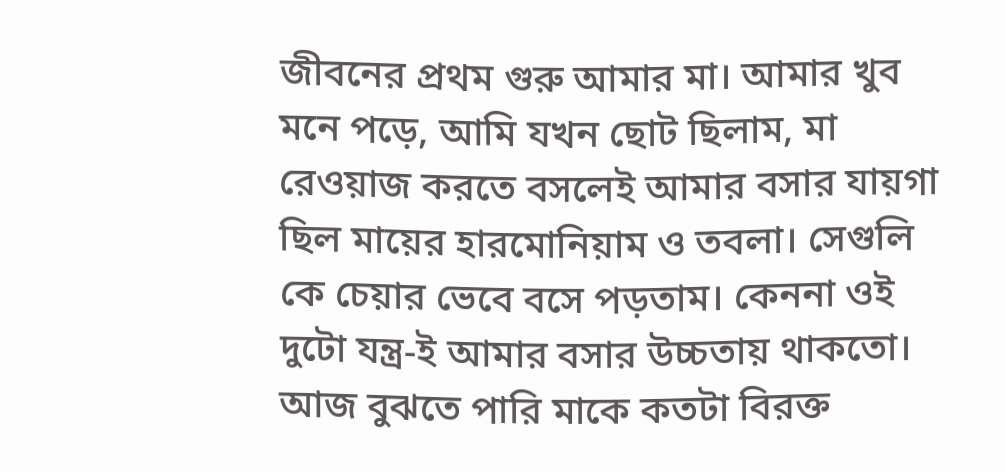জীবনের প্রথম গুরু আমার মা। আমার খুব মনে পড়ে, আমি যখন ছোট ছিলাম, মা রেওয়াজ করতে বসলেই আমার বসার যায়গা ছিল মায়ের হারমোনিয়াম ও তবলা। সেগুলি কে চেয়ার ভেবে বসে পড়তাম। কেননা ওই দুটো যন্ত্র-ই আমার বসার উচ্চতায় থাকতো। আজ বুঝতে পারি মাকে কতটা বিরক্ত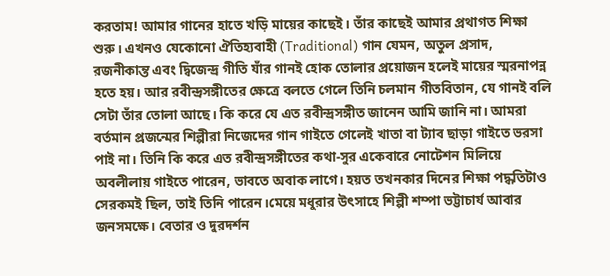করতাম! আমার গানের হাতে খড়ি মায়ের কাছেই। তাঁর কাছেই আমার প্রথাগত শিক্ষা শুরু। এখনও যেকোনো ঐতিহ্যবাহী (Traditional) গান যেমন, অতুল প্রসাদ, রজনীকান্ত এবং দ্বিজেন্দ্র গীতি যাঁর গানই হোক তোলার প্রয়োজন হলেই মায়ের স্মরনাপন্ন হতে হয়। আর রবীন্দ্রসঙ্গীতের ক্ষেত্রে বলতে গেলে তিনি চলমান গীতবিতান, যে গানই বলি সেটা তাঁর তোলা আছে। কি করে যে এত রবীন্দ্রসঙ্গীত জানেন আমি জানি না। আমরা বর্তমান প্রজন্মের শিল্পীরা নিজেদের গান গাইতে গেলেই খাতা বা ট্যাব ছাড়া গাইতে ভরসা পাই না। তিনি কি করে এত রবীন্দ্রসঙ্গীতের কথা-সুর একেবারে নোটেশন মিলিয়ে অবলীলায় গাইতে পারেন, ভাবতে অবাক লাগে। হয়ত তখনকার দিনের শিক্ষা পদ্ধতিটাও সেরকমই ছিল, তাই তিনি পারেন।মেয়ে মধুরার উৎসাহে শিল্পী শম্পা ভট্টাচার্য আবার জনসমক্ষে। বেতার ও দুরদর্শন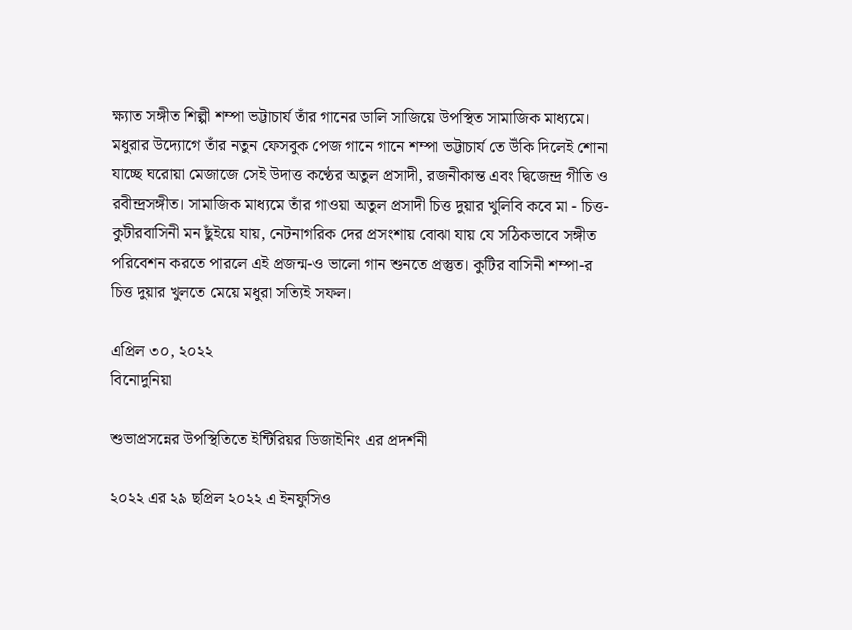ক্ষ্যাত সঙ্গীত শিল্পী শম্পা ভট্টাচার্য তাঁর গানের ডালি সাজিয়ে উপস্থিত সামাজিক মাধ্যমে। মধুরার উদ্যোগে তাঁর নতুন ফেসবুক পেজ গানে গানে শম্পা ভট্টাচার্য তে উঁকি দিলেই শোনা যাচ্ছে ঘরোয়া মেজাজে সেই উদাত্ত কণ্ঠের অতুল প্রসাদী, রজনীকান্ত এবং দ্বিজেন্দ্র গীতি ও রবীন্দ্রসঙ্গীত। সামাজিক মাধ্যমে তাঁর গাওয়া অতুল প্রসাদী চিত্ত দুয়ার খুলিবি কবে মা - চিত্ত-কুটীরবাসিনী মন ছুঁইয়ে যায়, নেটনাগরিক দের প্রসংশায় বোঝা যায় যে সঠিকভাবে সঙ্গীত পরিবেশন করতে পারলে এই প্রজন্ম-ও ভালো গান শুনতে প্রস্তুত। কুটির বাসিনী শম্পা-র চিত্ত দুয়ার খুলতে মেয়ে মধুরা সত্যিই সফল।

এপ্রিল ৩০, ২০২২
বিনোদুনিয়া

শুভাপ্রসন্নের উপস্থিতিতে ইন্টিরিয়র ডিজাইনিং এর প্রদর্শনী

২০২২ এর ২৯ ছপ্রিল ২০২২ এ ইনফুসিও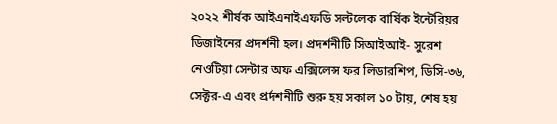২০২২ শীর্ষক আইএনাইএফডি সল্টলেক বার্ষিক ইন্টেরিয়র ডিজাইনের প্রদর্শনী হল। প্রদর্শনীটি সিআইআই- সুরেশ নেওটিয়া সেন্টার অফ এক্সিলেন্স ফর লিডারশিপ, ডিসি-৩৬, সেক্টর-এ এবং প্রর্দশনীটি শুরু হয় সকাল ১০ টায়, শেষ হয়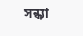সন্ধ্যা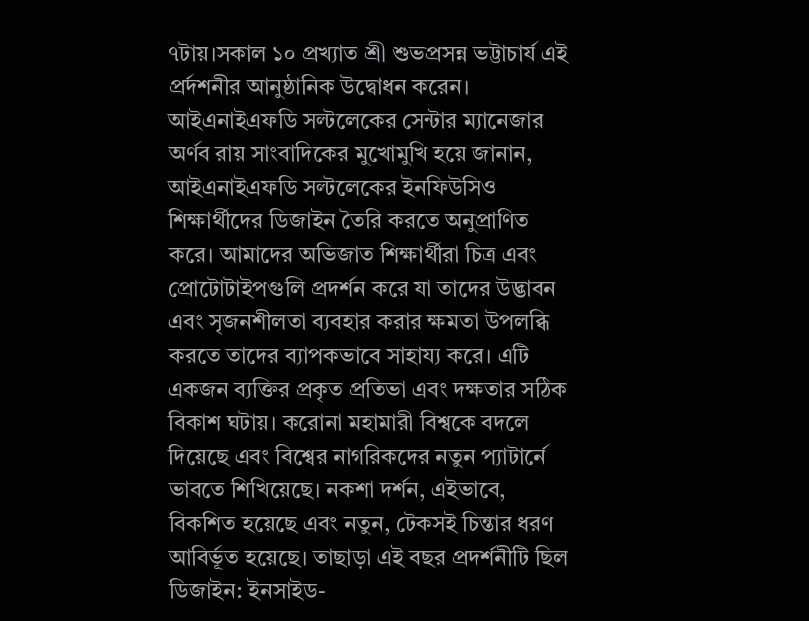৭টায়।সকাল ১০ প্রখ্যাত শ্রী শুভপ্রসন্ন ভট্টাচার্য এই প্রর্দশনীর আনুষ্ঠানিক উদ্বোধন করেন। আইএনাইএফডি সল্টলেকের সেন্টার ম্যানেজার অর্ণব রায় সাংবাদিকের মুখোমুখি হয়ে জানান, আইএনাইএফডি সল্টলেকের ইনফিউসিও শিক্ষার্থীদের ডিজাইন তৈরি করতে অনুপ্রাণিত করে। আমাদের অভিজাত শিক্ষার্থীরা চিত্র এবং প্রোটোটাইপগুলি প্রদর্শন করে যা তাদের উদ্ভাবন এবং সৃজনশীলতা ব্যবহার করার ক্ষমতা উপলব্ধি করতে তাদের ব্যাপকভাবে সাহায্য করে। এটি একজন ব্যক্তির প্রকৃত প্রতিভা এবং দক্ষতার সঠিক বিকাশ ঘটায়। করোনা মহামারী বিশ্বকে বদলে দিয়েছে এবং বিশ্বের নাগরিকদের নতুন প্যাটার্নে ভাবতে শিখিয়েছে। নকশা দর্শন, এইভাবে, বিকশিত হয়েছে এবং নতুন, টেকসই চিন্তার ধরণ আবির্ভূত হয়েছে। তাছাড়া এই বছর প্রদর্শনীটি ছিল ডিজাইন: ইনসাইড-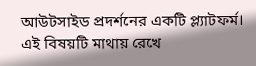আউটসাইড প্রদর্শনের একটি প্ল্যাটফর্ম। এই বিষয়টি মাথায় রেখে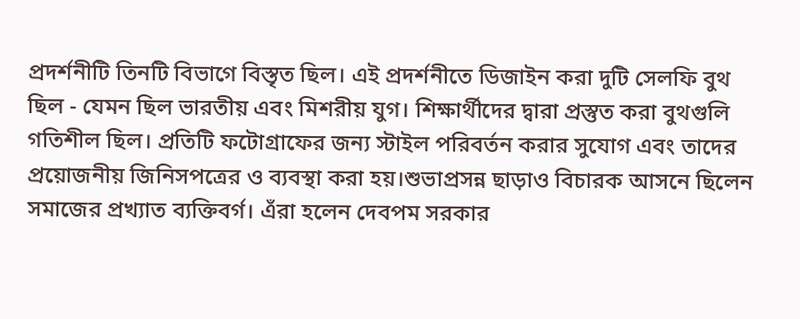প্রদর্শনীটি তিনটি বিভাগে বিস্তৃত ছিল। এই প্রদর্শনীতে ডিজাইন করা দুটি সেলফি বুথ ছিল - যেমন ছিল ভারতীয় এবং মিশরীয় যুগ। শিক্ষার্থীদের দ্বারা প্রস্তুত করা বুথগুলি গতিশীল ছিল। প্রতিটি ফটোগ্রাফের জন্য স্টাইল পরিবর্তন করার সুযোগ এবং তাদের প্রয়োজনীয় জিনিসপত্রের ও ব্যবস্থা করা হয়।শুভাপ্রসন্ন ছাড়াও বিচারক আসনে ছিলেন সমাজের প্রখ্যাত ব্যক্তিবর্গ। এঁরা হলেন দেবপম সরকার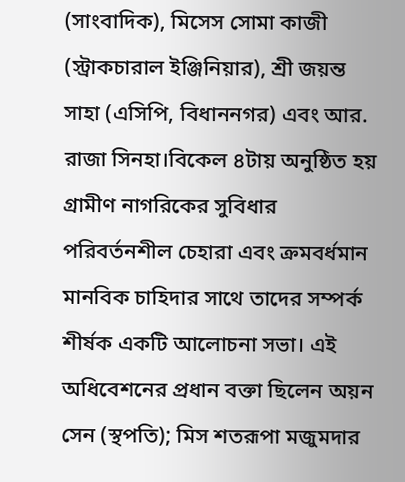(সাংবাদিক), মিসেস সোমা কাজী (স্ট্রাকচারাল ইঞ্জিনিয়ার), শ্রী জয়ন্ত সাহা (এসিপি, বিধাননগর) এবং আর. রাজা সিনহা।বিকেল ৪টায় অনুষ্ঠিত হয় গ্রামীণ নাগরিকের সুবিধার পরিবর্তনশীল চেহারা এবং ক্রমবর্ধমান মানবিক চাহিদার সাথে তাদের সম্পর্ক শীর্ষক একটি আলোচনা সভা। এই অধিবেশনের প্রধান বক্তা ছিলেন অয়ন সেন (স্থপতি); মিস শতরূপা মজুমদার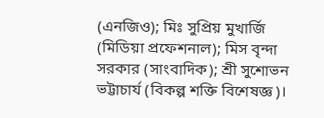(এনজিও); মিঃ সুপ্রিয় মুখার্জি (মিডিয়া প্রফেশনাল); মিস বৃন্দা সরকার (সাংবাদিক); শ্রী সুশোভন ভট্টাচার্য (বিকল্প শক্তি বিশেষজ্ঞ)।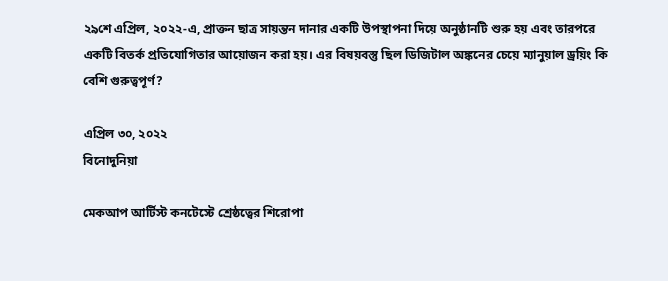২৯শে এপ্রিল, ২০২২-এ, প্রাক্তন ছাত্র সায়ন্তন দানার একটি উপস্থাপনা দিয়ে অনুষ্ঠানটি শুরু হয় এবং তারপরে একটি বিতর্ক প্রতিযোগিতার আয়োজন করা হয়। এর বিষয়বস্তু ছিল ডিজিটাল অঙ্কনের চেয়ে ম্যানুয়াল ড্রয়িং কি বেশি গুরুত্বপূর্ণ?

এপ্রিল ৩০, ২০২২
বিনোদুনিয়া

মেকআপ আর্টিস্ট কনটেস্টে শ্রেষ্ঠত্বের শিরোপা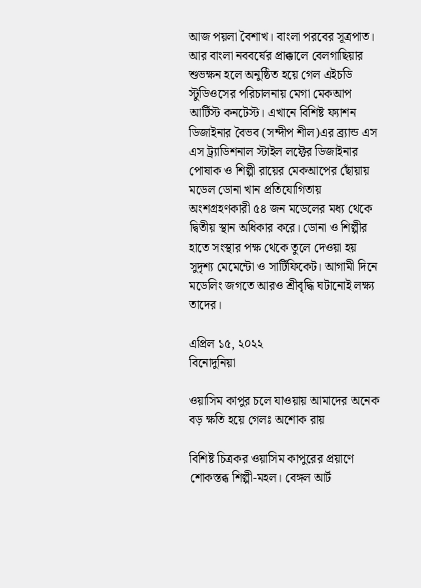আজ পয়লা বৈশাখ। বাংলা পরবের সূত্রপাত। আর বাংলা নববর্ষের প্রাক্কালে বেলগাছিয়ার শুভক্ষন হলে অনুষ্ঠিত হয়ে গেল এইচডি স্টুডিওসের পরিচালনায় মেগা মেকআপ আর্টিস্ট কনটেস্ট। এখানে বিশিষ্ট ফ্যাশন ডিজাইনার বৈভব (সন্দীপ শীল)এর ব্র্যান্ড এস এস ট্র্যাডিশনাল স্টাইল লফ্টের ডিজাইনার পোষাক ও শিল্পী রায়ের মেকআপের ছোঁয়ায় মডেল ডোনা খান প্রতিযোগিতায় অংশগ্রহণকারী ৫৪ জন মডেলের মধ্য থেকে দ্বিতীয় স্থান অধিকার করে। ডোনা ও শিল্পীর হাতে সংস্থার পক্ষ থেকে তুলে দেওয়া হয় সুদৃশ্য মেমেন্টো ও সার্টিফিকেট। আগামী দিনে মডেলিং জগতে আরও শ্রীবৃদ্ধি ঘটানোই লক্ষ্য তাদের।

এপ্রিল ১৫, ২০২২
বিনোদুনিয়া

ওয়াসিম কাপুর চলে যাওয়ায় আমাদের অনেক বড় ক্ষতি হয়ে গেলঃ অশোক রায়

বিশিষ্ট চিত্রকর ওয়াসিম কাপুরের প্রয়াণে শোকস্তব্ধ শিল্পী-মহল। বেঙ্গল আর্ট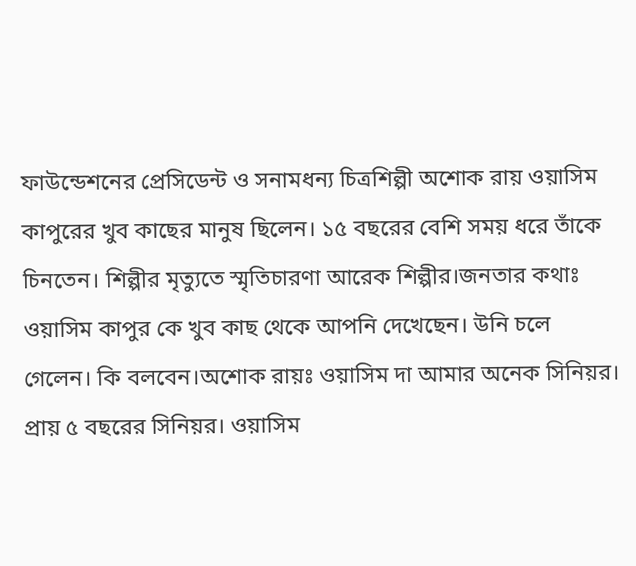ফাউন্ডেশনের প্রেসিডেন্ট ও সনামধন্য চিত্রশিল্পী অশোক রায় ওয়াসিম কাপুরের খুব কাছের মানুষ ছিলেন। ১৫ বছরের বেশি সময় ধরে তাঁকে চিনতেন। শিল্পীর মৃত্যুতে স্মৃতিচারণা আরেক শিল্পীর।জনতার কথাঃ ওয়াসিম কাপুর কে খুব কাছ থেকে আপনি দেখেছেন। উনি চলে গেলেন। কি বলবেন।অশোক রায়ঃ ওয়াসিম দা আমার অনেক সিনিয়র। প্রায় ৫ বছরের সিনিয়র। ওয়াসিম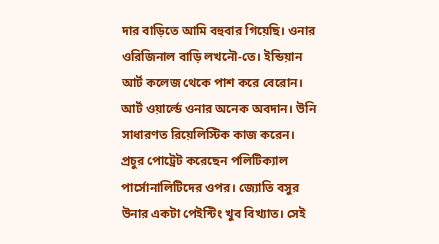দার বাড়িতে আমি বহুবার গিয়েছি। ওনার ওরিজিনাল বাড়ি লখনৌ-তে। ইন্ডিয়ান আর্ট কলেজ থেকে পাশ করে বেরোন। আর্ট ওয়ার্ল্ডে ওনার অনেক অবদান। উনি সাধারণত রিয়েলিস্টিক কাজ করেন। প্রচুর পোট্রেট করেছেন পলিটিক্যাল পার্সোনালিটিদের ওপর। জ্যোতি বসুর উনার একটা পেইন্টিং খুব বিখ্যাত। সেই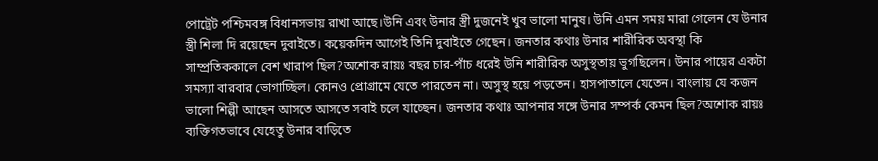পোট্রেট পশ্চিমবঙ্গ বিধানসভায় রাখা আছে।উনি এবং উনার স্ত্রী দুজনেই খুব ভালো মানুষ। উনি এমন সময় মারা গেলেন যে উনার স্ত্রী শিলা দি রয়েছেন দুবাইতে। কয়েকদিন আগেই তিনি দুবাইতে গেছেন। জনতার কথাঃ উনার শারীরিক অবস্থা কি সাম্প্রতিককালে বেশ খারাপ ছিল?অশোক রায়ঃ বছর চার-পাঁচ ধরেই উনি শারীরিক অসুস্থতায় ভুগছিলেন। উনার পায়ের একটা সমস্যা বারবার ভোগাচ্ছিল। কোনও প্রোগ্রামে যেতে পারতেন না। অসুস্থ হয়ে পড়তেন। হাসপাতালে যেতেন। বাংলায় যে কজন ভালো শিল্পী আছেন আসতে আসতে সবাই চলে যাচ্ছেন। জনতার কথাঃ আপনার সঙ্গে উনার সম্পর্ক কেমন ছিল?অশোক রায়ঃ ব্যক্তিগতভাবে যেহেতু উনার বাড়িতে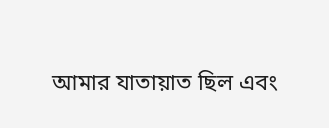আমার যাতায়াত ছিল এবং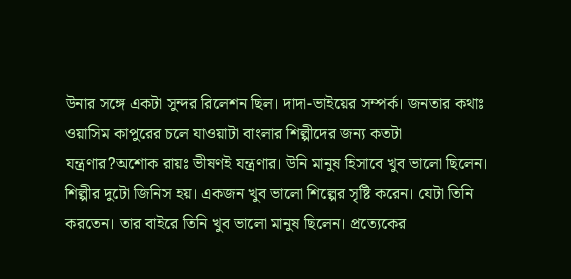উনার সঙ্গে একটা সুন্দর রিলেশন ছিল। দাদা-ভাইয়ের সম্পর্ক। জনতার কথাঃ ওয়াসিম কাপুরের চলে যাওয়াটা বাংলার শিল্পীদের জন্য কতটা যন্ত্রণার?অশোক রায়ঃ ভীষণই যন্ত্রণার। উনি মানুষ হিসাবে খুব ভালো ছিলেন। শিল্পীর দুটো জিনিস হয়। একজন খুব ভালো শিল্পের সৃষ্টি করেন। যেটা তিনি করতেন। তার বাইরে তিনি খুব ভালো মানুষ ছিলেন। প্রত্যেকের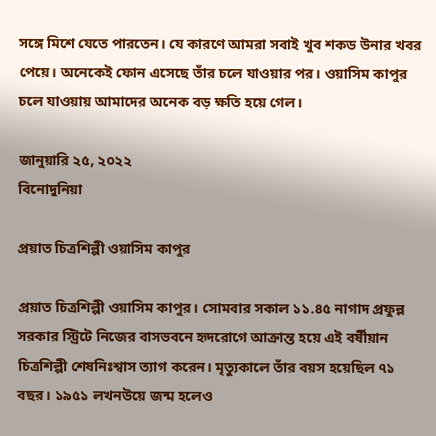সঙ্গে মিশে যেতে পারতেন। যে কারণে আমরা সবাই খুব শকড উনার খবর পেয়ে। অনেকেই ফোন এসেছে তাঁর চলে যাওয়ার পর। ওয়াসিম কাপুর চলে যাওয়ায় আমাদের অনেক বড় ক্ষতি হয়ে গেল।

জানুয়ারি ২৫, ২০২২
বিনোদুনিয়া

প্রয়াত চিত্রশিল্পী ওয়াসিম কাপুর

প্রয়াত চিত্রশিল্পী ওয়াসিম কাপুর। সোমবার সকাল ১১.৪৫ নাগাদ প্রফুল্ল সরকার স্ট্রিটে নিজের বাসভবনে হৃদরোগে আক্রান্ত হয়ে এই বর্ষীয়ান চিত্রশিল্পী শেষনিঃশ্বাস ত্যাগ করেন। মৃত্যুকালে তাঁর বয়স হয়েছিল ৭১ বছর। ১৯৫১ লখনউয়ে জন্ম হলেও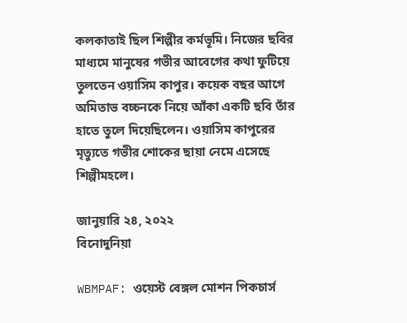কলকাতাই ছিল শিল্পীর কর্মভূমি। নিজের ছবির মাধ্যমে মানুষের গভীর আবেগের কথা ফুটিয়ে তুলতেন ওয়াসিম কাপুর। কয়েক বছর আগে অমিতাভ বচ্চনকে নিয়ে আঁকা একটি ছবি তাঁর হাতে তুলে দিয়েছিলেন। ওয়াসিম কাপুরের মৃত্যুতে গভীর শোকের ছায়া নেমে এসেছে শিল্পীমহলে।

জানুয়ারি ২৪, ২০২২
বিনোদুনিয়া

WBMPAF: ওয়েস্ট বেঙ্গল মোশন পিকচার্স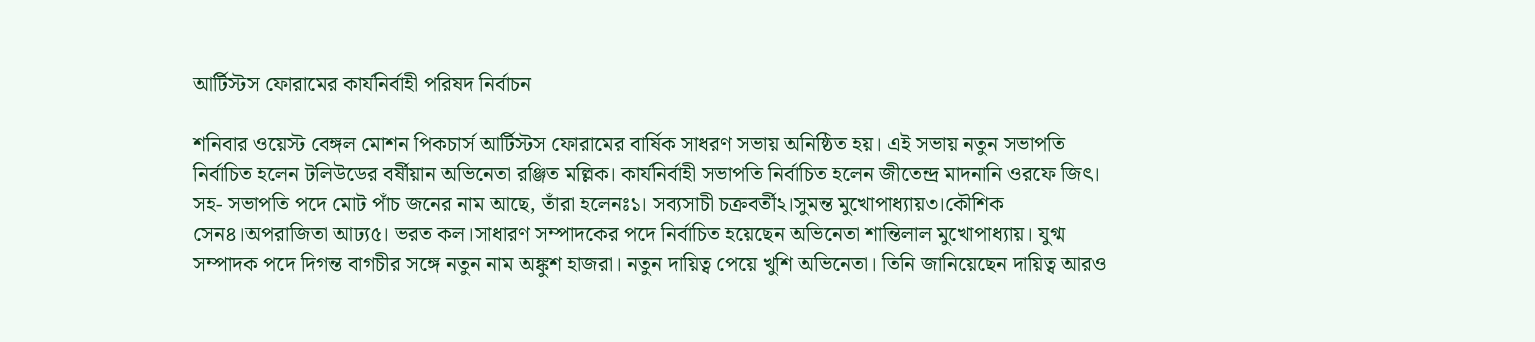আর্টিস্টস ফোরামের কার্যনির্বাহী পরিষদ নির্বাচন

শনিবার ওয়েস্ট বেঙ্গল মোশন পিকচার্স আর্টিস্টস ফোরামের বার্ষিক সাধরণ সভায় অনিষ্ঠিত হয়। এই সভায় নতুন সভাপতি নির্বাচিত হলেন টলিউডের বর্ষীয়ান অভিনেতা রঞ্জিত মল্লিক। কার্যনির্বাহী সভাপতি নির্বাচিত হলেন জীতেন্দ্র মাদনানি ওরফে জিৎ। সহ- সভাপতি পদে মোট পাঁচ জনের নাম আছে, তাঁরা হলেনঃ১। সব্যসাচী চক্রবর্তী২।সুমন্ত মুখোপাধ্যায়৩।কৌশিক সেন৪।অপরাজিতা আঢ্য৫। ভরত কল।সাধারণ সম্পাদকের পদে নির্বাচিত হয়েছেন অভিনেতা শান্তিলাল মুখোপাধ্যায়। যুগ্ম সম্পাদক পদে দিগন্ত বাগচীর সঙ্গে নতুন নাম অঙ্কুশ হাজরা। নতুন দায়িত্ব পেয়ে খুশি অভিনেতা। তিনি জানিয়েছেন দায়িত্ব আরও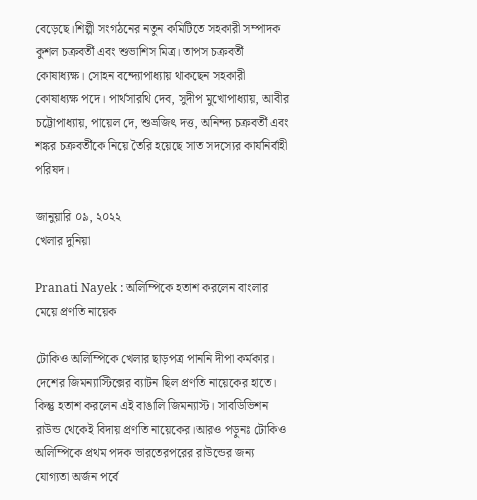বেড়েছে।শিল্পী সংগঠনের নতুন কমিটিতে সহকারী সম্পাদক কুশল চক্রবর্তী এবং শুভাশিস মিত্র। তাপস চক্রবর্তী কোষাধ্যক্ষ। সোহন বন্দ্যোপাধ্যায় থাকছেন সহকারী কোষাধ্যক্ষ পদে। পার্থসারথি দেব, সুদীপ মুখোপাধ্যায়, আবীর চট্টোপাধ্যায়, পায়েল দে, শুভ্রজিৎ দত্ত, অনিন্দ্য চক্রবর্তী এবং শঙ্কর চক্রবর্তীকে নিয়ে তৈরি হয়েছে সাত সদস্যের কার্যনির্বাহী পরিষদ।

জানুয়ারি ০৯, ২০২২
খেলার দুনিয়া

Pranati Nayek : অলিম্পিকে হতাশ করলেন বাংলার মেয়ে প্রণতি নায়েক

টোকিও অলিম্পিকে খেলার ছাড়পত্র পাননি দীপা কর্মকার। দেশের জিমন্যাস্টিক্সের ব্যাটন ছিল প্রণতি নায়েকের হাতে। কিন্তু হতাশ করলেন এই বাঙালি জিমন্যাস্ট। সাবডিভিশন রাউন্ড থেকেই বিদায় প্রণতি নায়েকের।আরও পড়ুনঃ টোকিও অলিম্পিকে প্রথম পদক ভারতেরপরের রাউন্ডের জন্য যোগ্যতা অর্জন পর্বে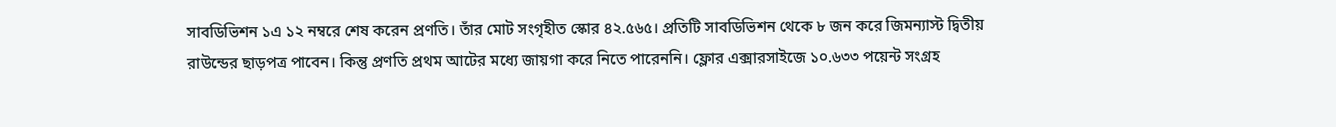সাবডিভিশন ১এ ১২ নম্বরে শেষ করেন প্রণতি। তাঁর মোট সংগৃহীত স্কোর ৪২.৫৬৫। প্রতিটি সাবডিভিশন থেকে ৮ জন করে জিমন্যাস্ট দ্বিতীয় রাউন্ডের ছাড়পত্র পাবেন। কিন্তু প্রণতি প্রথম আটের মধ্যে জায়গা করে নিতে পারেননি। ফ্লোর এক্সারসাইজে ১০.৬৩৩ পয়েন্ট সংগ্রহ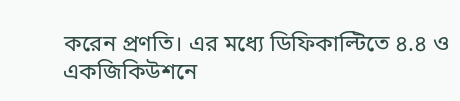করেন প্রণতি। এর মধ্যে ডিফিকাল্টিতে ৪.৪ ও একজিকিউশনে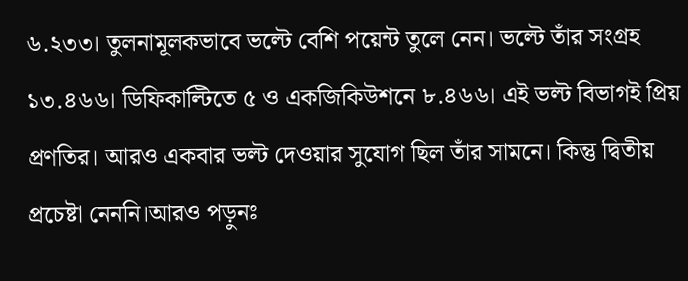৬.২৩৩। তুলনামূলকভাবে ভল্টে বেশি পয়েন্ট তুলে নেন। ভল্টে তাঁর সংগ্রহ ১৩.৪৬৬। ডিফিকাল্টিতে ৫ ও একজিকিউশনে ৮.৪৬৬। এই ভল্ট বিভাগই প্রিয় প্রণতির। আরও একবার ভল্ট দেওয়ার সুযোগ ছিল তাঁর সামনে। কিন্তু দ্বিতীয় প্রচেষ্টা নেননি।আরও পড়ুনঃ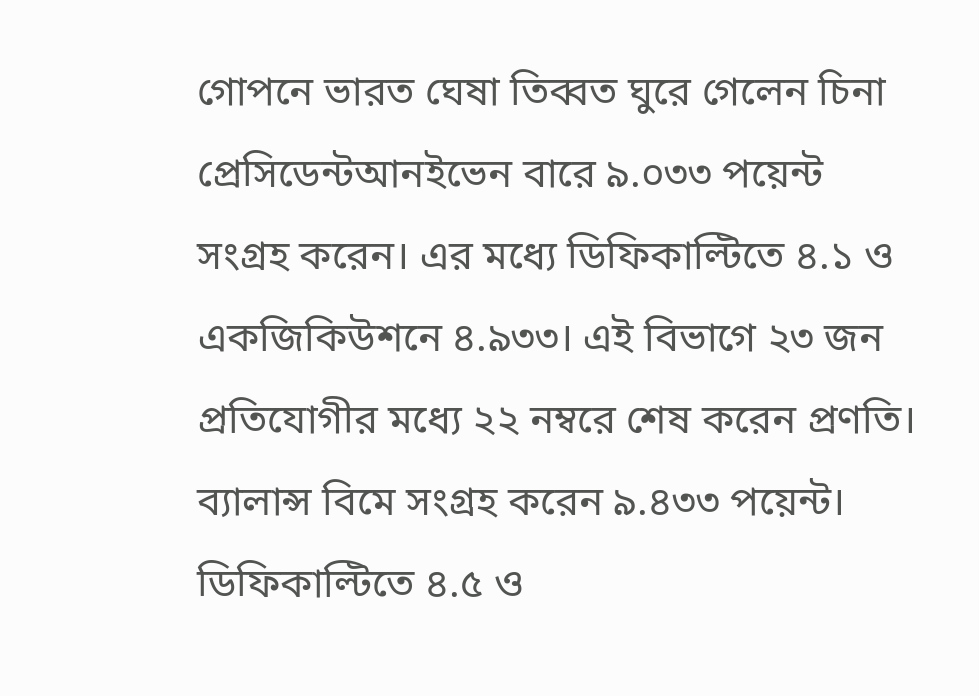গোপনে ভারত ঘেষা তিব্বত ঘুরে গেলেন চিনা প্রেসিডেন্টআনইভেন বারে ৯.০৩৩ পয়েন্ট সংগ্রহ করেন। এর মধ্যে ডিফিকাল্টিতে ৪.১ ও একজিকিউশনে ৪.৯৩৩। এই বিভাগে ২৩ জন প্রতিযোগীর মধ্যে ২২ নম্বরে শেষ করেন প্রণতি। ব্যালান্স বিমে সংগ্রহ করেন ৯.৪৩৩ পয়েন্ট। ডিফিকাল্টিতে ৪.৫ ও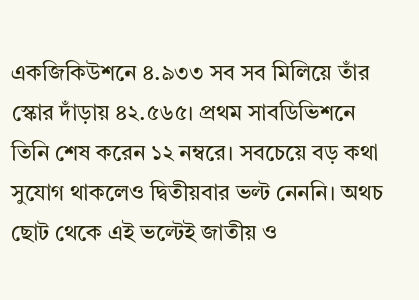একজিকিউশনে ৪.৯৩৩ সব সব মিলিয়ে তাঁর স্কোর দাঁড়ায় ৪২.৫৬৫। প্রথম সাবডিভিশনে তিনি শেষ করেন ১২ নম্বরে। সবচেয়ে বড় কথা সুযোগ থাকলেও দ্বিতীয়বার ভল্ট নেননি। অথচ ছোট থেকে এই ভল্টেই জাতীয় ও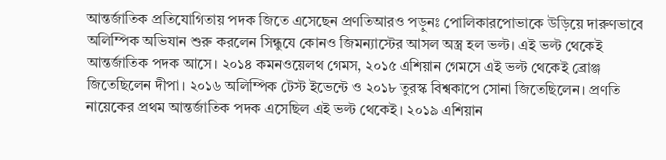আন্তর্জাতিক প্রতিযোগিতায় পদক জিতে এসেছেন প্রণতিআরও পড়ুনঃ পোলিকারপোভাকে উড়িয়ে দারুণভাবে অলিম্পিক অভিযান শুরু করলেন সিন্ধুযে কোনও জিমন্যাস্টের আসল অস্ত্র হল ভল্ট। এই ভল্ট থেকেই আন্তর্জাতিক পদক আসে। ২০১৪ কমনওয়েলথ গেমস, ২০১৫ এশিয়ান গেমসে এই ভল্ট থেকেই ব্রোঞ্জ জিতেছিলেন দীপা। ২০১৬ অলিম্পিক টেস্ট ইভেন্টে ও ২০১৮ তুরস্ক বিশ্বকাপে সোনা জিতেছিলেন। প্রণতি নায়েকের প্রথম আন্তর্জাতিক পদক এসেছিল এই ভল্ট থেকেই। ২০১৯ এশিয়ান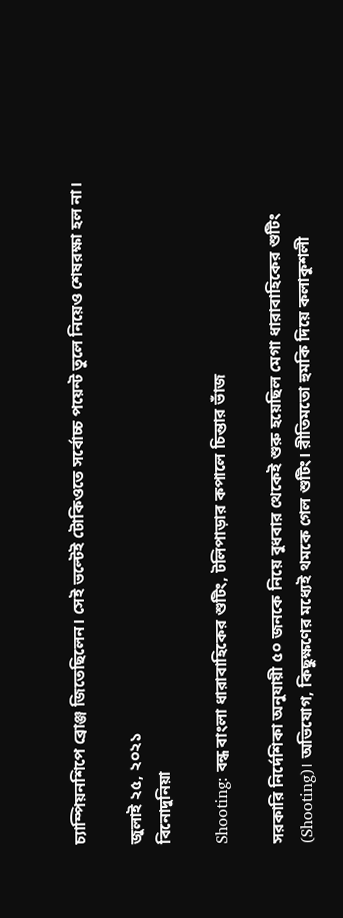চ্যাম্পিয়নশিপে ব্রোঞ্জ জিতেছিলেন। সেই ভল্টেই টোকিওতে সর্বোচ্চ পয়েন্ট তুলে নিয়েও শেষরক্ষা হল না।

জুলাই ২৫, ২০২১
বিনোদুনিয়া

Shooting: বন্ধ বাংলা ধারাবাহিকের শুটিং, টলিপাড়ার কপালে চিন্তার ভাঁজ

সরকারি নির্দেশিকা অনুযায়ী ৫০ জনকে নিয়ে বুধবার থেকেই শুরু হয়েছিল মেগা ধারাবাহিকের শুটিং (Shooting)। অভিযোগ, কিছুক্ষণের মধ্যেই থমকে গেল শুটিং। রীতিমতো হুমকি দিয়ে কলাকুশলী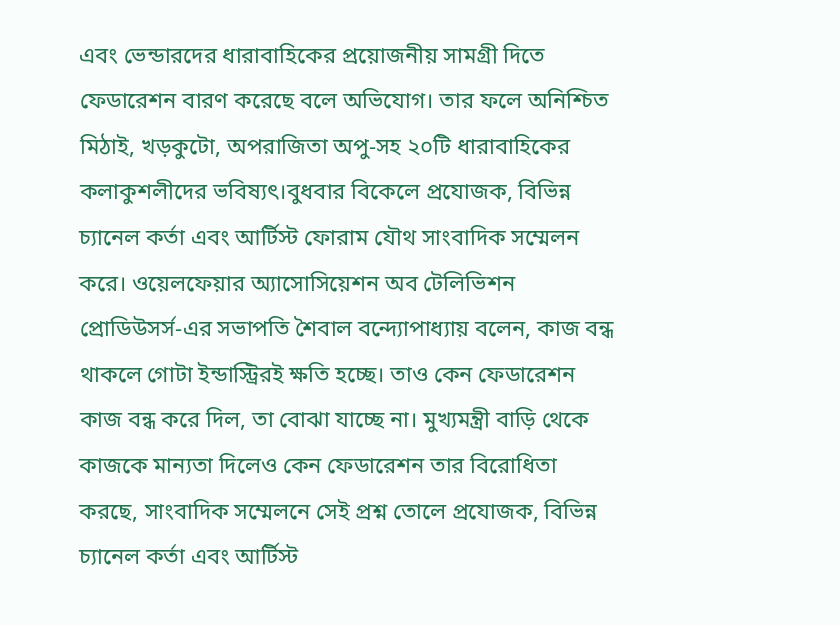এবং ভেন্ডারদের ধারাবাহিকের প্রয়োজনীয় সামগ্রী দিতে ফেডারেশন বারণ করেছে বলে অভিযোগ। তার ফলে অনিশ্চিত মিঠাই, খড়কুটো, অপরাজিতা অপু-সহ ২০টি ধারাবাহিকের কলাকুশলীদের ভবিষ্যৎ।বুধবার বিকেলে প্রযোজক, বিভিন্ন চ্যানেল কর্তা এবং আর্টিস্ট ফোরাম যৌথ সাংবাদিক সম্মেলন করে। ওয়েলফেয়ার অ্যাসোসিয়েশন অব টেলিভিশন প্রোডিউসর্স-এর সভাপতি শৈবাল বন্দ্যোপাধ্যায় বলেন, কাজ বন্ধ থাকলে গোটা ইন্ডাস্ট্রিরই ক্ষতি হচ্ছে। তাও কেন ফেডারেশন কাজ বন্ধ করে দিল, তা বোঝা যাচ্ছে না। মুখ্যমন্ত্রী বাড়ি থেকে কাজকে মান্যতা দিলেও কেন ফেডারেশন তার বিরোধিতা করছে, সাংবাদিক সম্মেলনে সেই প্রশ্ন তোলে প্রযোজক, বিভিন্ন চ্যানেল কর্তা এবং আর্টিস্ট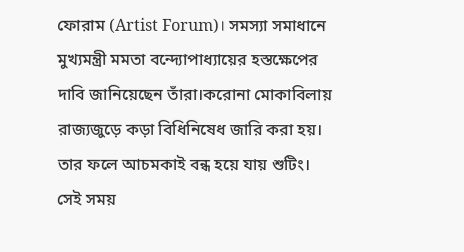ফোরাম (Artist Forum)। সমস্যা সমাধানে মুখ্যমন্ত্রী মমতা বন্দ্যোপাধ্যায়ের হস্তক্ষেপের দাবি জানিয়েছেন তাঁরা।করোনা মোকাবিলায় রাজ্যজুড়ে কড়া বিধিনিষেধ জারি করা হয়। তার ফলে আচমকাই বন্ধ হয়ে যায় শুটিং। সেই সময়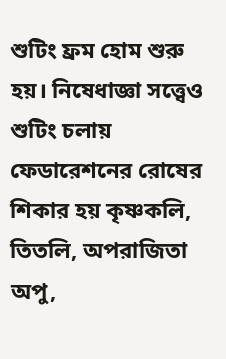শুটিং ফ্রম হোম শুরু হয়। নিষেধাজ্ঞা সত্ত্বেও শুটিং চলায় ফেডারেশনের রোষের শিকার হয় কৃষ্ণকলি, তিতলি, অপরাজিতা অপু,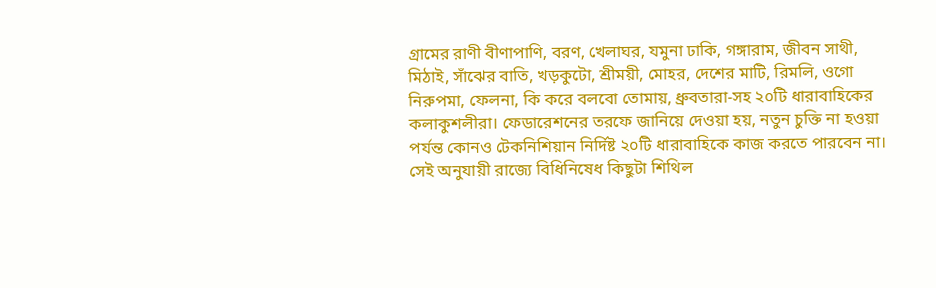গ্রামের রাণী বীণাপাণি, বরণ, খেলাঘর, যমুনা ঢাকি, গঙ্গারাম, জীবন সাথী, মিঠাই, সাঁঝের বাতি, খড়কুটো, শ্রীময়ী, মোহর, দেশের মাটি, রিমলি, ওগো নিরুপমা, ফেলনা, কি করে বলবো তোমায়, ধ্রুবতারা-সহ ২০টি ধারাবাহিকের কলাকুশলীরা। ফেডারেশনের তরফে জানিয়ে দেওয়া হয়, নতুন চুক্তি না হওয়া পর্যন্ত কোনও টেকনিশিয়ান নির্দিষ্ট ২০টি ধারাবাহিকে কাজ করতে পারবেন না। সেই অনুযায়ী রাজ্যে বিধিনিষেধ কিছুটা শিথিল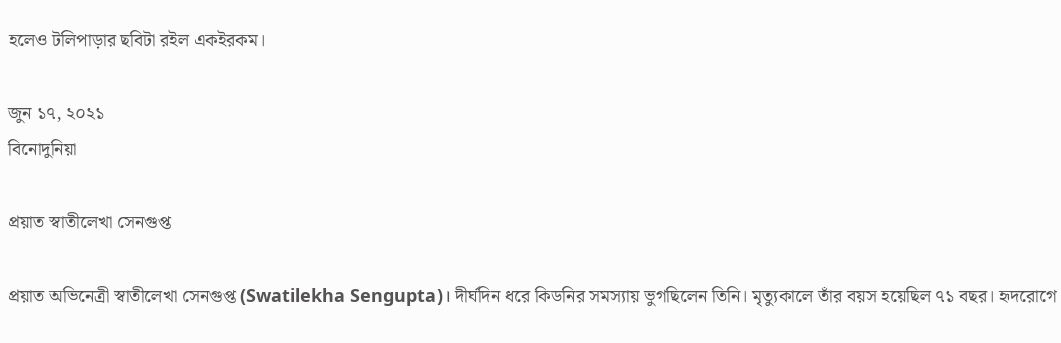হলেও টলিপাড়ার ছবিটা রইল একইরকম।

জুন ১৭, ২০২১
বিনোদুনিয়া

প্রয়াত স্বাতীলেখা সেনগুপ্ত

প্রয়াত অভিনেত্রী স্বাতীলেখা সেনগুপ্ত (Swatilekha Sengupta)। দীর্ঘদিন ধরে কিডনির সমস্যায় ভুগছিলেন তিনি। মৃত্যুকালে তাঁর বয়স হয়েছিল ৭১ বছর। হৃদরোগে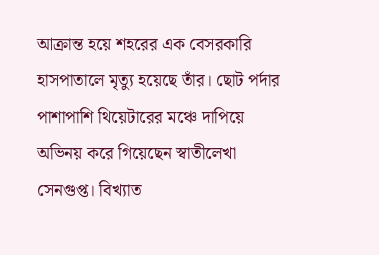আক্রান্ত হয়ে শহরের এক বেসরকারি হাসপাতালে মৃত্যু হয়েছে তাঁর। ছোট পর্দার পাশাপাশি থিয়েটারের মঞ্চে দাপিয়ে অভিনয় করে গিয়েছেন স্বাতীলেখা সেনগুপ্ত। বিখ্যাত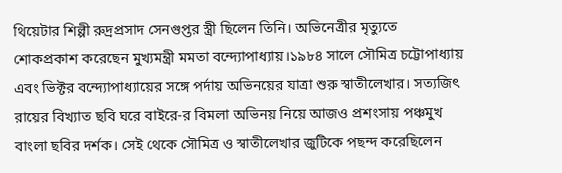থিয়েটার শিল্পী রুদ্রপ্রসাদ সেনগুপ্তর স্ত্রী ছিলেন তিনি। অভিনেত্রীর মৃত্যুতে শোকপ্রকাশ করেছেন মুখ্যমন্ত্রী মমতা বন্দ্যোপাধ্যায়।১৯৮৪ সালে সৌমিত্র চট্টোপাধ্যায় এবং ভিক্টর বন্দ্যোপাধ্যায়ের সঙ্গে পর্দায় অভিনয়ের যাত্রা শুরু স্বাতীলেখার। সত্যজিৎ রায়ের বিখ্যাত ছবি ঘরে বাইরে-র বিমলা অভিনয় নিয়ে আজও প্রশংসায় পঞ্চমুখ বাংলা ছবির দর্শক। সেই থেকে সৌমিত্র ও স্বাতীলেখার জুটিকে পছন্দ করেছিলেন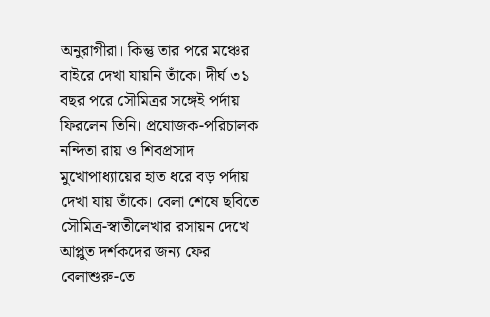অনুরাগীরা। কিন্তু তার পরে মঞ্চের বাইরে দেখা যায়নি তাঁকে। দীর্ঘ ৩১ বছর পরে সৌমিত্রর সঙ্গেই পর্দায় ফিরলেন তিনি। প্রযোজক-পরিচালক নন্দিতা রায় ও শিবপ্রসাদ মুখোপাধ্যায়ের হাত ধরে বড় পর্দায় দেখা যায় তাঁকে। বেলা শেষে ছবিতে সৌমিত্র-স্বাতীলেখার রসায়ন দেখে আপ্লুত দর্শকদের জন্য ফের বেলাশুরু-তে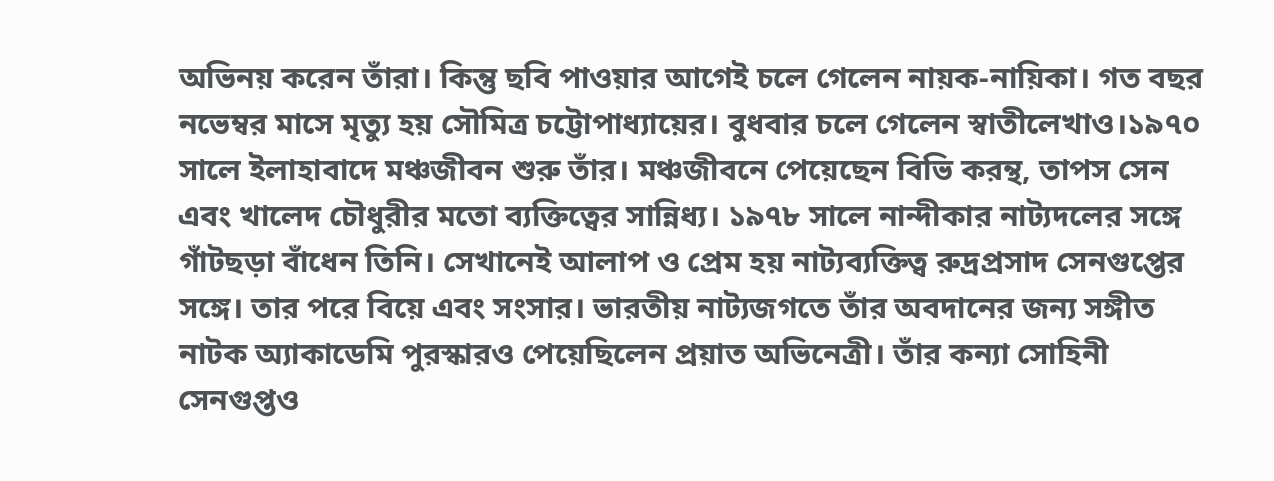অভিনয় করেন তাঁরা। কিন্তু ছবি পাওয়ার আগেই চলে গেলেন নায়ক-নায়িকা। গত বছর নভেম্বর মাসে মৃত্যু হয় সৌমিত্র চট্টোপাধ্যায়ের। বুধবার চলে গেলেন স্বাতীলেখাও।১৯৭০ সালে ইলাহাবাদে মঞ্চজীবন শুরু তাঁর। মঞ্চজীবনে পেয়েছেন বিভি করন্থ, তাপস সেন এবং খালেদ চৌধুরীর মতো ব্যক্তিত্বের সান্নিধ্য। ১৯৭৮ সালে নান্দীকার নাট্যদলের সঙ্গে গাঁটছড়া বাঁধেন তিনি। সেখানেই আলাপ ও প্রেম হয় নাট্যব্যক্তিত্ব রুদ্রপ্রসাদ সেনগুপ্তের সঙ্গে। তার পরে বিয়ে এবং সংসার। ভারতীয় নাট্যজগতে তাঁর অবদানের জন্য সঙ্গীত নাটক অ্যাকাডেমি পুরস্কারও পেয়েছিলেন প্রয়াত অভিনেত্রী। তাঁর কন্যা সোহিনী সেনগুপ্তও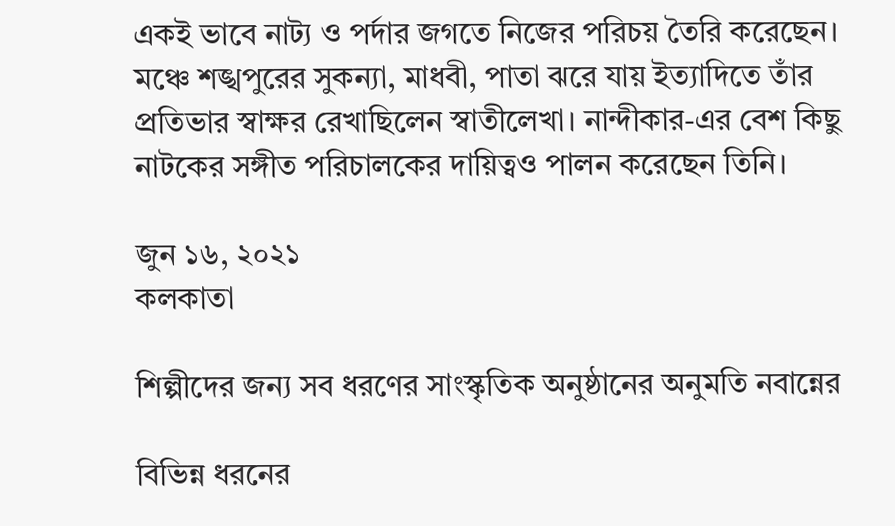একই ভাবে নাট্য ও পর্দার জগতে নিজের পরিচয় তৈরি করেছেন। মঞ্চে শঙ্খপুরের সুকন্যা, মাধবী, পাতা ঝরে যায় ইত্যাদিতে তাঁর প্রতিভার স্বাক্ষর রেখাছিলেন স্বাতীলেখা। নান্দীকার-এর বেশ কিছু নাটকের সঙ্গীত পরিচালকের দায়িত্বও পালন করেছেন তিনি।

জুন ১৬, ২০২১
কলকাতা

শিল্পীদের জন্য সব ধরণের সাংস্কৃতিক অনুষ্ঠানের অনুমতি নবান্নের

বিভিন্ন ধরনের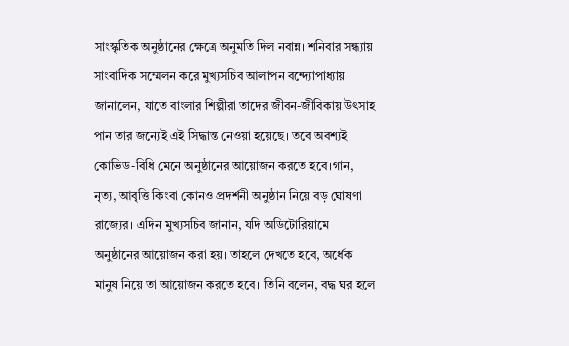সাংস্কৃতিক অনুষ্ঠানের ক্ষেত্রে অনুমতি দিল নবান্ন। শনিবার সন্ধ্যায় সাংবাদিক সম্মেলন করে মুখ্যসচিব আলাপন বন্দ্যোপাধ্যায় জানালেন, যাতে বাংলার শিল্পীরা তাদের জীবন-জীবিকায় উৎসাহ পান তার জন্যেই এই সিদ্ধান্ত নেওয়া হয়েছে। তবে অবশ্যই কোভিড-বিধি মেনে অনুষ্ঠানের আয়োজন করতে হবে।গান, নৃত্য, আবৃত্তি কিংবা কোনও প্রদর্শনী অনুষ্ঠান নিয়ে বড় ঘোষণা রাজ্যের। এদিন মুখ্যসচিব জানান, যদি অডিটোরিয়ামে অনুষ্ঠানের আয়োজন করা হয়। তাহলে দেখতে হবে, অর্ধেক মানুষ নিয়ে তা আয়োজন করতে হবে। তিনি বলেন, বদ্ধ ঘর হলে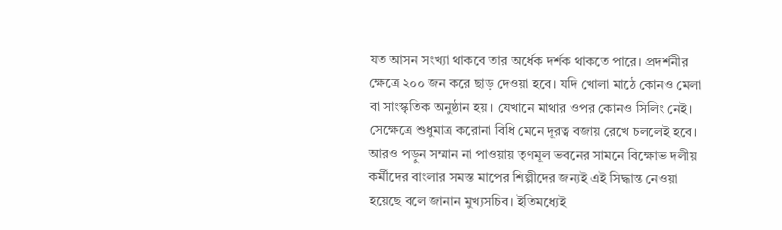যত আসন সংখ্যা থাকবে তার অর্ধেক দর্শক থাকতে পারে। প্রদর্শনীর ক্ষেত্রে ২০০ জন করে ছাড় দেওয়া হবে। যদি খোলা মাঠে কোনও মেলা বা সাংস্কৃতিক অনুষ্ঠান হয়। যেখানে মাথার ওপর কোনও সিলিং নেই। সেক্ষেত্রে শুধুমাত্র করোনা বিধি মেনে দূরত্ব বজায় রেখে চললেই হবে। আরও পড়ুন সম্মান না পাওয়ায় তৃণমূল ভবনের সামনে বিক্ষোভ দলীয় কর্মীদের বাংলার সমস্ত মাপের শিল্পীদের জন্যই এই সিদ্ধান্ত নেওয়া হয়েছে বলে জানান মুখ্যসচিব। ইতিমধ্যেই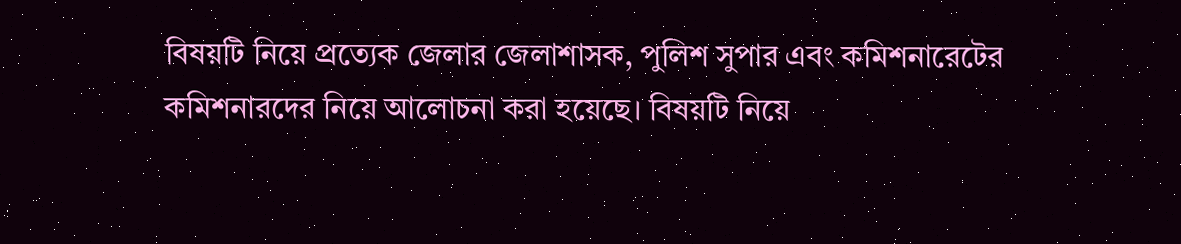বিষয়টি নিয়ে প্রত্যেক জেলার জেলাশাসক, পুলিশ সুপার এবং কমিশনারেটের কমিশনারদের নিয়ে আলোচনা করা হয়েছে। বিষয়টি নিয়ে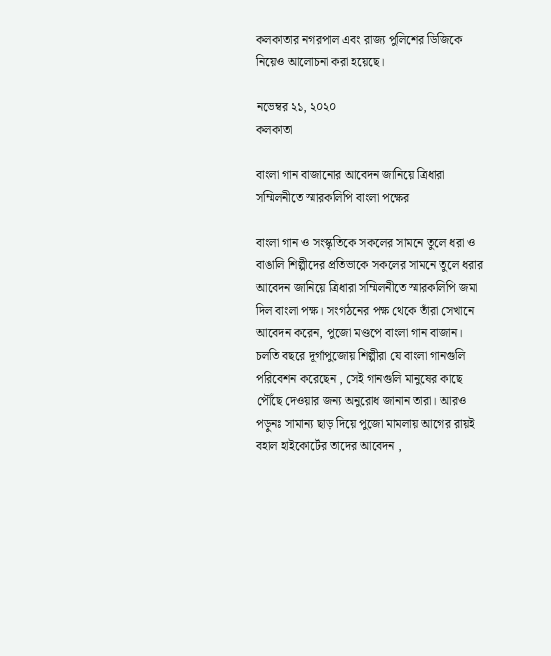কলকাতার নগরপাল এবং রাজ্য পুলিশের ডিজিকে নিয়েও আলোচনা করা হয়েছে।

নভেম্বর ২১, ২০২০
কলকাতা

বাংলা গান বাজানোর আবেদন জানিয়ে ত্রিধারা সম্মিলনীতে স্মারকলিপি বাংলা পক্ষের

বাংলা গান ও সংস্কৃতিকে সকলের সামনে তুলে ধরা ও বাঙালি শিল্পীদের প্রতিভাকে সকলের সামনে তুলে ধরার আবেদন জানিয়ে ত্রিধারা সম্মিলনীতে স্মারকলিপি জমা দিল বাংলা পক্ষ। সংগঠনের পক্ষ থেকে তাঁরা সেখানে আবেদন করেন, পুজো মণ্ডপে বাংলা গান বাজান। চলতি বছরে দূর্গাপুজোয় শিল্পীরা যে বাংলা গানগুলি পরিবেশন করেছেন , সেই গানগুলি মানুষের কাছে পৌঁছে দেওয়ার জন্য অনুরোধ জানান তারা। আরও পড়ুনঃ সামান্য ছাড় দিয়ে পুজো মামলায় আগের রায়ই বহাল হাইকোর্টের তাদের আবেদন ,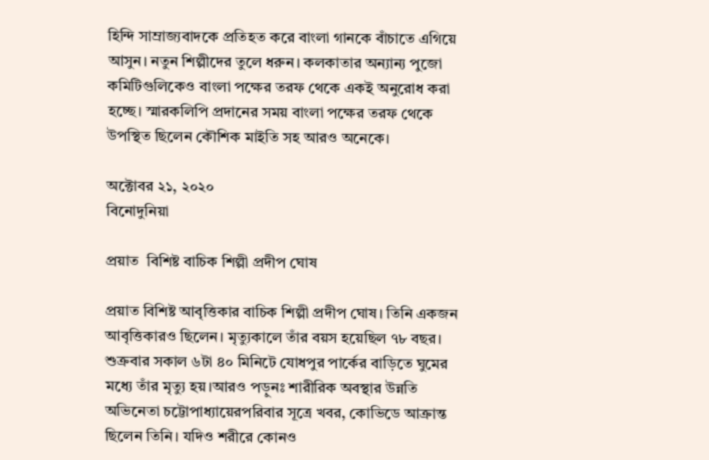হিন্দি সাম্রাজ্যবাদকে প্রতিহত করে বাংলা গানকে বাঁচাতে এগিয়ে আসুন। নতুন শিল্পীদের তুলে ধরুন। কলকাতার অন্যান্য পুজো কমিটিগুলিকেও বাংলা পক্ষের তরফ থেকে একই অনুরোধ করা হচ্ছে। স্মারকলিপি প্রদানের সময় বাংলা পক্ষের তরফ থেকে উপস্থিত ছিলেন কৌশিক মাইতি সহ আরও অনেকে।

অক্টোবর ২১, ২০২০
বিনোদুনিয়া

প্রয়াত  বিশিষ্ট বাচিক শিল্পী প্রদীপ ঘোষ

প্রয়াত বিশিষ্ট আবৃত্তিকার বাচিক শিল্পী প্রদীপ ঘোষ। তিনি একজন আবৃত্তিকারও ছিলেন। মৃত্যুকালে তাঁর বয়স হয়েছিল ৭৮ বছর। শুক্রবার সকাল ৬টা ৪০ মিনিটে যোধপুর পার্কের বাড়িতে ঘুমের মধ্যে তাঁর মৃত্যু হয়।আরও পড়ুনঃ শারীরিক অবস্থার উন্নতি অভিনেতা চট্টোপাধ্যায়েরপরিবার সূত্রে খবর, কোভিডে আক্রান্ত ছিলেন তিনি। যদিও শরীরে কোনও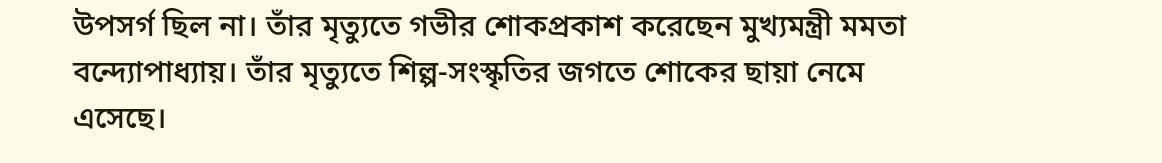উপসর্গ ছিল না। তাঁর মৃত্যুতে গভীর শোকপ্রকাশ করেছেন মুখ্যমন্ত্রী মমতা বন্দ্যোপাধ্যায়। তাঁর মৃত্যুতে শিল্প-সংস্কৃতির জগতে শোকের ছায়া নেমে এসেছে।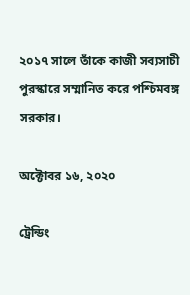২০১৭ সালে তাঁকে কাজী সব্যসাচী পুরস্কারে সম্মানিত করে পশ্চিমবঙ্গ সরকার।

অক্টোবর ১৬, ২০২০

ট্রেন্ডিং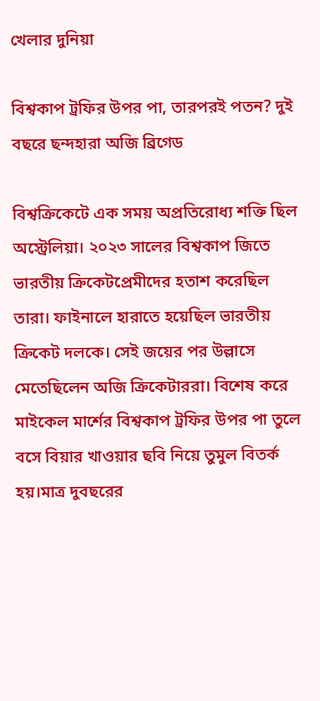খেলার দুনিয়া

বিশ্বকাপ ট্রফির উপর পা, তারপরই পতন? দুই বছরে ছন্দহারা অজি ব্রিগেড

বিশ্বক্রিকেটে এক সময় অপ্রতিরোধ্য শক্তি ছিল অস্ট্রেলিয়া। ২০২৩ সালের বিশ্বকাপ জিতে ভারতীয় ক্রিকেটপ্রেমীদের হতাশ করেছিল তারা। ফাইনালে হারাতে হয়েছিল ভারতীয় ক্রিকেট দলকে। সেই জয়ের পর উল্লাসে মেতেছিলেন অজি ক্রিকেটাররা। বিশেষ করে মাইকেল মার্শের বিশ্বকাপ ট্রফির উপর পা তুলে বসে বিয়ার খাওয়ার ছবি নিয়ে তুমুল বিতর্ক হয়।মাত্র দুবছরের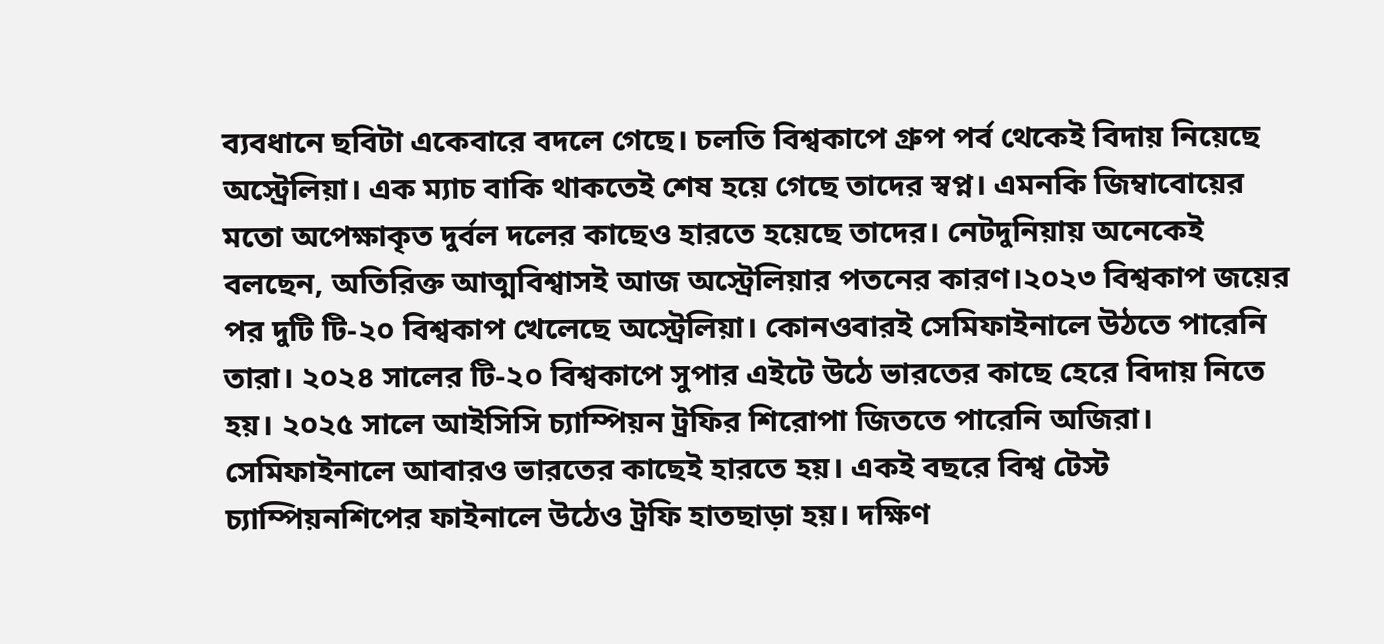ব্যবধানে ছবিটা একেবারে বদলে গেছে। চলতি বিশ্বকাপে গ্রুপ পর্ব থেকেই বিদায় নিয়েছে অস্ট্রেলিয়া। এক ম্যাচ বাকি থাকতেই শেষ হয়ে গেছে তাদের স্বপ্ন। এমনকি জিম্বাবোয়ের মতো অপেক্ষাকৃত দুর্বল দলের কাছেও হারতে হয়েছে তাদের। নেটদুনিয়ায় অনেকেই বলছেন, অতিরিক্ত আত্মবিশ্বাসই আজ অস্ট্রেলিয়ার পতনের কারণ।২০২৩ বিশ্বকাপ জয়ের পর দুটি টি-২০ বিশ্বকাপ খেলেছে অস্ট্রেলিয়া। কোনওবারই সেমিফাইনালে উঠতে পারেনি তারা। ২০২৪ সালের টি-২০ বিশ্বকাপে সুপার এইটে উঠে ভারতের কাছে হেরে বিদায় নিতে হয়। ২০২৫ সালে আইসিসি চ্যাম্পিয়ন ট্রফির শিরোপা জিততে পারেনি অজিরা। সেমিফাইনালে আবারও ভারতের কাছেই হারতে হয়। একই বছরে বিশ্ব টেস্ট চ্যাম্পিয়নশিপের ফাইনালে উঠেও ট্রফি হাতছাড়া হয়। দক্ষিণ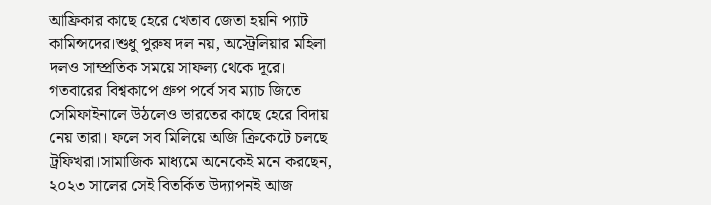আফ্রিকার কাছে হেরে খেতাব জেতা হয়নি প্যাট কামিন্সদের।শুধু পুরুষ দল নয়, অস্ট্রেলিয়ার মহিলা দলও সাম্প্রতিক সময়ে সাফল্য থেকে দূরে। গতবারের বিশ্বকাপে গ্রুপ পর্বে সব ম্যাচ জিতে সেমিফাইনালে উঠলেও ভারতের কাছে হেরে বিদায় নেয় তারা। ফলে সব মিলিয়ে অজি ক্রিকেটে চলছে ট্রফিখরা।সামাজিক মাধ্যমে অনেকেই মনে করছেন, ২০২৩ সালের সেই বিতর্কিত উদ্যাপনই আজ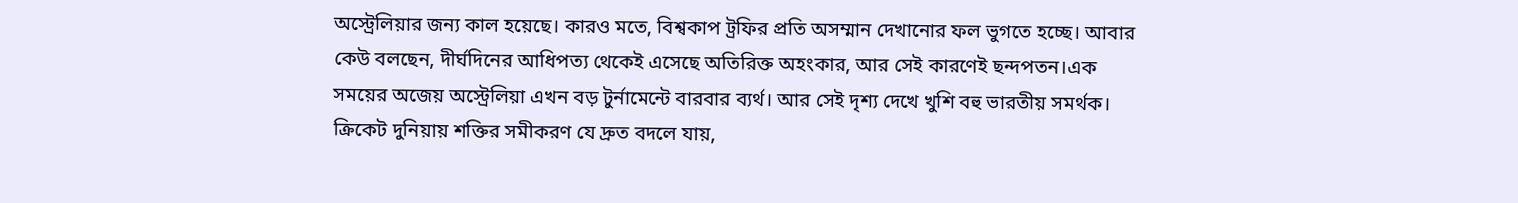অস্ট্রেলিয়ার জন্য কাল হয়েছে। কারও মতে, বিশ্বকাপ ট্রফির প্রতি অসম্মান দেখানোর ফল ভুগতে হচ্ছে। আবার কেউ বলছেন, দীর্ঘদিনের আধিপত্য থেকেই এসেছে অতিরিক্ত অহংকার, আর সেই কারণেই ছন্দপতন।এক সময়ের অজেয় অস্ট্রেলিয়া এখন বড় টুর্নামেন্টে বারবার ব্যর্থ। আর সেই দৃশ্য দেখে খুশি বহু ভারতীয় সমর্থক। ক্রিকেট দুনিয়ায় শক্তির সমীকরণ যে দ্রুত বদলে যায়,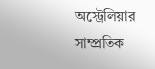অস্ট্রেলিয়ার সাম্প্রতিক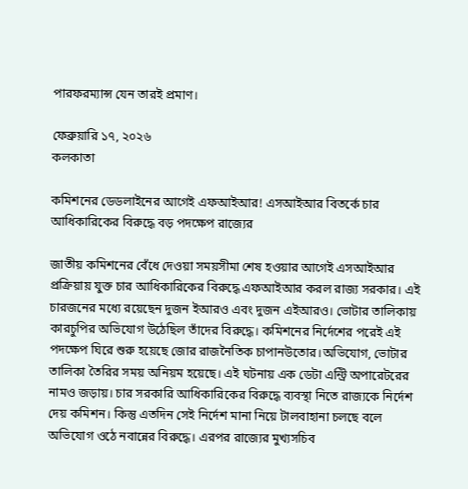পারফরম্যান্স যেন তারই প্রমাণ।

ফেব্রুয়ারি ১৭, ২০২৬
কলকাতা

কমিশনের ডেডলাইনের আগেই এফআইআর! এসআইআর বিতর্কে চার আধিকারিকের বিরুদ্ধে বড় পদক্ষেপ রাজ্যের

জাতীয় কমিশনের বেঁধে দেওয়া সময়সীমা শেষ হওয়ার আগেই এসআইআর প্রক্রিয়ায় যুক্ত চার আধিকারিকের বিরুদ্ধে এফআইআর করল রাজ্য সরকার। এই চারজনের মধ্যে রয়েছেন দুজন ইআরও এবং দুজন এইআরও। ভোটার তালিকায় কারচুপির অভিযোগ উঠেছিল তাঁদের বিরুদ্ধে। কমিশনের নির্দেশের পরেই এই পদক্ষেপ ঘিরে শুরু হয়েছে জোর রাজনৈতিক চাপানউতোর।অভিযোগ, ভোটার তালিকা তৈরির সময় অনিয়ম হয়েছে। এই ঘটনায় এক ডেটা এন্ট্রি অপারেটরের নামও জড়ায়। চার সরকারি আধিকারিকের বিরুদ্ধে ব্যবস্থা নিতে রাজ্যকে নির্দেশ দেয় কমিশন। কিন্তু এতদিন সেই নির্দেশ মানা নিয়ে টালবাহানা চলছে বলে অভিযোগ ওঠে নবান্নের বিরুদ্ধে। এরপর রাজ্যের মুখ্যসচিব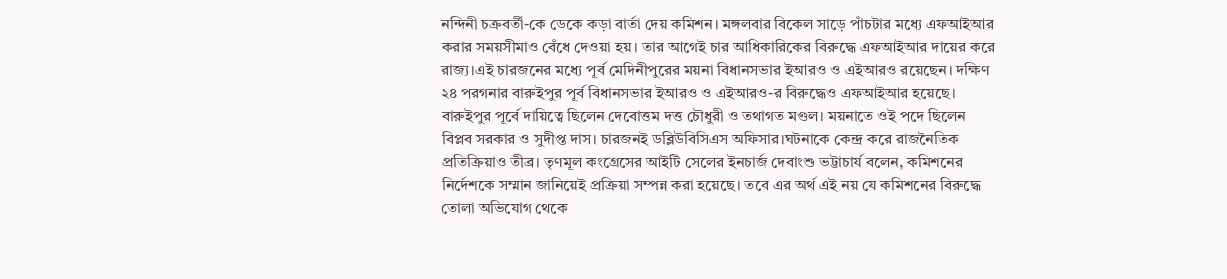নন্দিনী চক্রবর্তী-কে ডেকে কড়া বার্তা দেয় কমিশন। মঙ্গলবার বিকেল সাড়ে পাঁচটার মধ্যে এফআইআর করার সময়সীমাও বেঁধে দেওয়া হয়। তার আগেই চার আধিকারিকের বিরুদ্ধে এফআইআর দায়ের করে রাজ্য।এই চারজনের মধ্যে পূর্ব মেদিনীপুরের ময়না বিধানসভার ইআরও ও এইআরও রয়েছেন। দক্ষিণ ২৪ পরগনার বারুইপুর পূর্ব বিধানসভার ইআরও ও এইআরও-র বিরুদ্ধেও এফআইআর হয়েছে। বারুইপুর পূর্বে দায়িত্বে ছিলেন দেবোত্তম দত্ত চৌধুরী ও তথাগত মণ্ডল। ময়নাতে ওই পদে ছিলেন বিপ্লব সরকার ও সুদীপ্ত দাস। চারজনই ডব্লিউবিসিএস অফিসার।ঘটনাকে কেন্দ্র করে রাজনৈতিক প্রতিক্রিয়াও তীব্র। তৃণমূল কংগ্রেসের আইটি সেলের ইনচার্জ দেবাংশু ভট্টাচার্য বলেন, কমিশনের নির্দেশকে সম্মান জানিয়েই প্রক্রিয়া সম্পন্ন করা হয়েছে। তবে এর অর্থ এই নয় যে কমিশনের বিরুদ্ধে তোলা অভিযোগ থেকে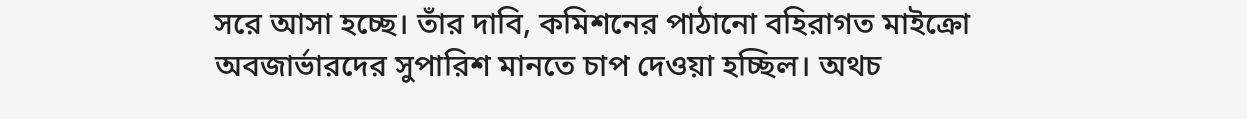সরে আসা হচ্ছে। তাঁর দাবি, কমিশনের পাঠানো বহিরাগত মাইক্রো অবজার্ভারদের সুপারিশ মানতে চাপ দেওয়া হচ্ছিল। অথচ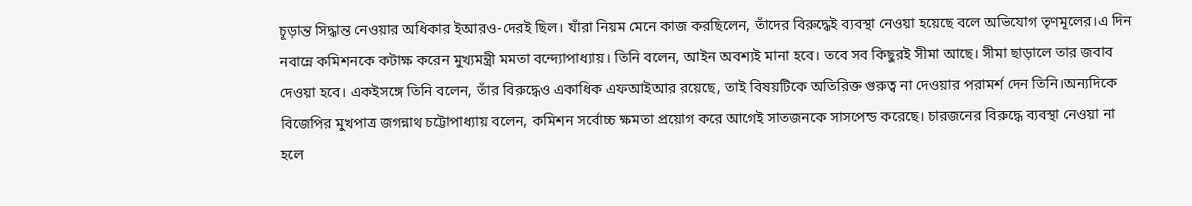চূড়ান্ত সিদ্ধান্ত নেওয়ার অধিকার ইআরও-দেরই ছিল। যাঁরা নিয়ম মেনে কাজ করছিলেন, তাঁদের বিরুদ্ধেই ব্যবস্থা নেওয়া হয়েছে বলে অভিযোগ তৃণমূলের।এ দিন নবান্নে কমিশনকে কটাক্ষ করেন মুখ্যমন্ত্রী মমতা বন্দ্যোপাধ্যায়। তিনি বলেন, আইন অবশ্যই মানা হবে। তবে সব কিছুরই সীমা আছে। সীমা ছাড়ালে তার জবাব দেওয়া হবে। একইসঙ্গে তিনি বলেন, তাঁর বিরুদ্ধেও একাধিক এফআইআর রয়েছে, তাই বিষয়টিকে অতিরিক্ত গুরুত্ব না দেওয়ার পরামর্শ দেন তিনি।অন্যদিকে বিজেপির মুখপাত্র জগন্নাথ চট্টোপাধ্যায় বলেন, কমিশন সর্বোচ্চ ক্ষমতা প্রয়োগ করে আগেই সাতজনকে সাসপেন্ড করেছে। চারজনের বিরুদ্ধে ব্যবস্থা নেওয়া না হলে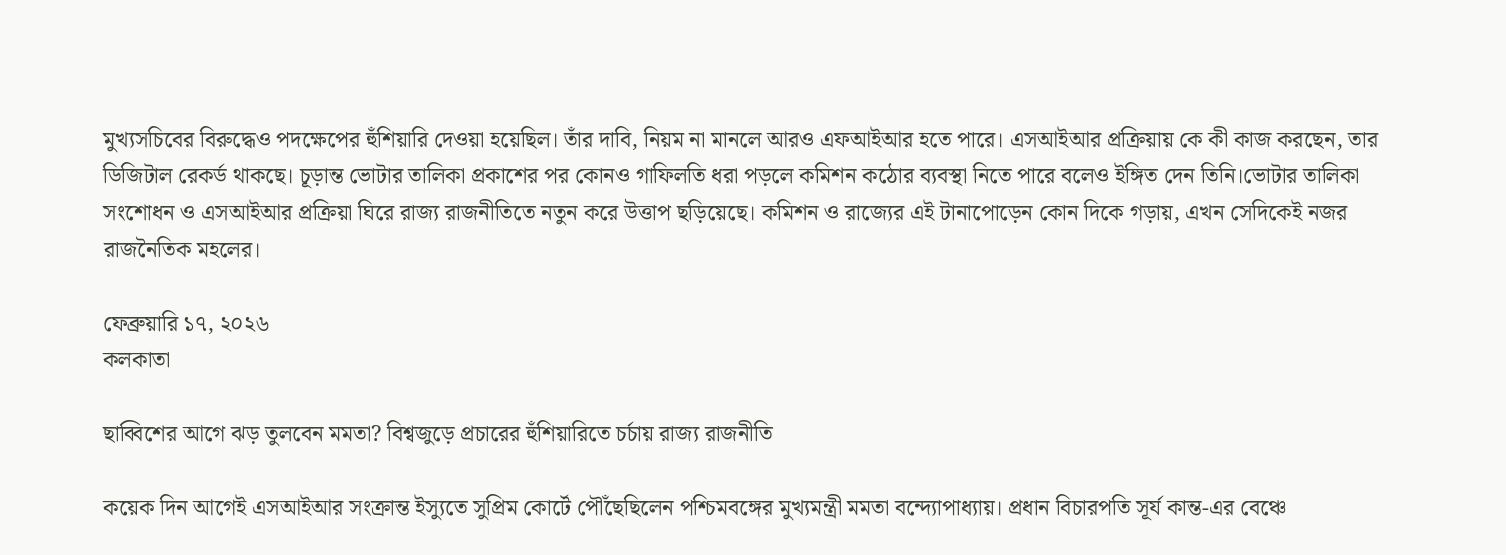মুখ্যসচিবের বিরুদ্ধেও পদক্ষেপের হুঁশিয়ারি দেওয়া হয়েছিল। তাঁর দাবি, নিয়ম না মানলে আরও এফআইআর হতে পারে। এসআইআর প্রক্রিয়ায় কে কী কাজ করছেন, তার ডিজিটাল রেকর্ড থাকছে। চূড়ান্ত ভোটার তালিকা প্রকাশের পর কোনও গাফিলতি ধরা পড়লে কমিশন কঠোর ব্যবস্থা নিতে পারে বলেও ইঙ্গিত দেন তিনি।ভোটার তালিকা সংশোধন ও এসআইআর প্রক্রিয়া ঘিরে রাজ্য রাজনীতিতে নতুন করে উত্তাপ ছড়িয়েছে। কমিশন ও রাজ্যের এই টানাপোড়েন কোন দিকে গড়ায়, এখন সেদিকেই নজর রাজনৈতিক মহলের।

ফেব্রুয়ারি ১৭, ২০২৬
কলকাতা

ছাব্বিশের আগে ঝড় তুলবেন মমতা? বিশ্বজুড়ে প্রচারের হুঁশিয়ারিতে চর্চায় রাজ্য রাজনীতি

কয়েক দিন আগেই এসআইআর সংক্রান্ত ইস্যুতে সুপ্রিম কোর্টে পৌঁছেছিলেন পশ্চিমবঙ্গের মুখ্যমন্ত্রী মমতা বন্দ্যোপাধ্যায়। প্রধান বিচারপতি সূর্য কান্ত-এর বেঞ্চে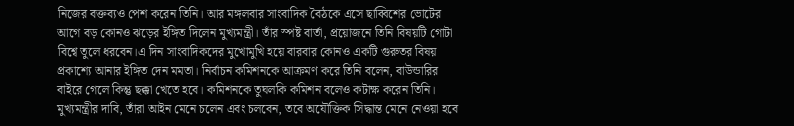নিজের বক্তব্যও পেশ করেন তিনি। আর মঙ্গলবার সাংবাদিক বৈঠকে এসে ছাব্বিশের ভোটের আগে বড় কোনও ঝড়ের ইঙ্গিত দিলেন মুখ্যমন্ত্রী। তাঁর স্পষ্ট বার্তা, প্রয়োজনে তিনি বিষয়টি গোটা বিশ্বে তুলে ধরবেন।এ দিন সাংবাদিকদের মুখোমুখি হয়ে বারবার কোনও একটি গুরুতর বিষয় প্রকাশ্যে আনার ইঙ্গিত দেন মমতা। নির্বাচন কমিশনকে আক্রমণ করে তিনি বলেন, বাউন্ডারির বাইরে গেলে কিন্তু ছক্কা খেতে হবে। কমিশনকে তুঘলকি কমিশন বলেও কটাক্ষ করেন তিনি। মুখ্যমন্ত্রীর দাবি, তাঁরা আইন মেনে চলেন এবং চলবেন, তবে অযৌক্তিক সিদ্ধান্ত মেনে নেওয়া হবে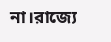না।রাজ্যে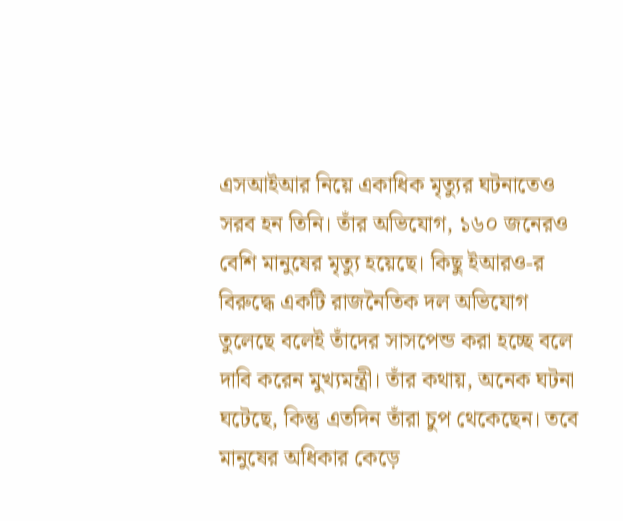এসআইআর নিয়ে একাধিক মৃত্যুর ঘটনাতেও সরব হন তিনি। তাঁর অভিযোগ, ১৬০ জনেরও বেশি মানুষের মৃত্যু হয়েছে। কিছু ইআরও-র বিরুদ্ধে একটি রাজনৈতিক দল অভিযোগ তুলেছে বলেই তাঁদের সাসপেন্ড করা হচ্ছে বলে দাবি করেন মুখ্যমন্ত্রী। তাঁর কথায়, অনেক ঘটনা ঘটেছে, কিন্তু এতদিন তাঁরা চুপ থেকেছেন। তবে মানুষের অধিকার কেড়ে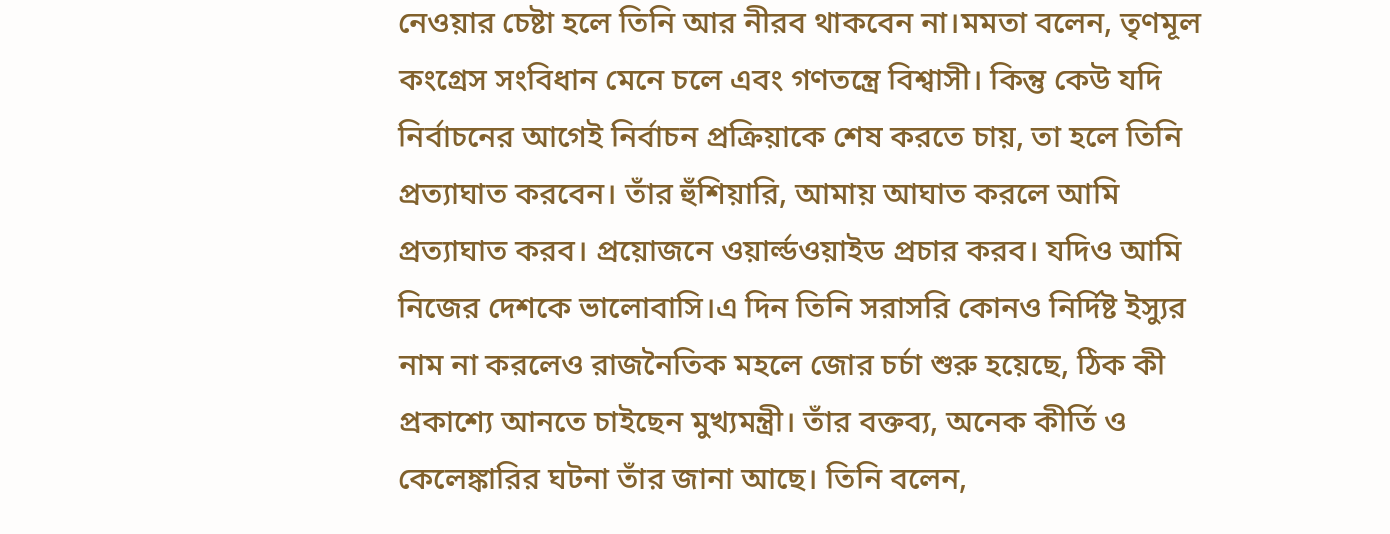নেওয়ার চেষ্টা হলে তিনি আর নীরব থাকবেন না।মমতা বলেন, তৃণমূল কংগ্রেস সংবিধান মেনে চলে এবং গণতন্ত্রে বিশ্বাসী। কিন্তু কেউ যদি নির্বাচনের আগেই নির্বাচন প্রক্রিয়াকে শেষ করতে চায়, তা হলে তিনি প্রত্যাঘাত করবেন। তাঁর হুঁশিয়ারি, আমায় আঘাত করলে আমি প্রত্যাঘাত করব। প্রয়োজনে ওয়ার্ল্ডওয়াইড প্রচার করব। যদিও আমি নিজের দেশকে ভালোবাসি।এ দিন তিনি সরাসরি কোনও নির্দিষ্ট ইস্যুর নাম না করলেও রাজনৈতিক মহলে জোর চর্চা শুরু হয়েছে, ঠিক কী প্রকাশ্যে আনতে চাইছেন মুখ্যমন্ত্রী। তাঁর বক্তব্য, অনেক কীর্তি ও কেলেঙ্কারির ঘটনা তাঁর জানা আছে। তিনি বলেন,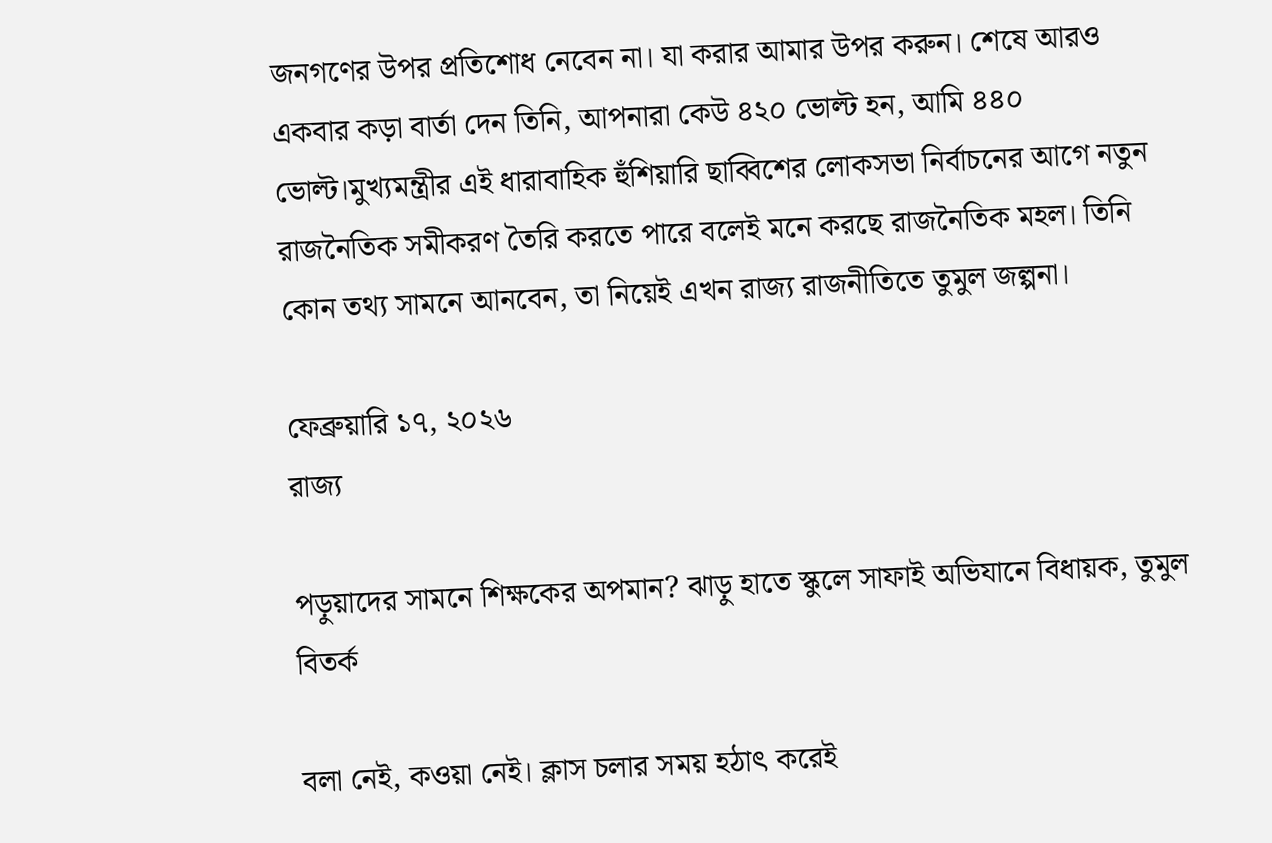জনগণের উপর প্রতিশোধ নেবেন না। যা করার আমার উপর করুন। শেষে আরও একবার কড়া বার্তা দেন তিনি, আপনারা কেউ ৪২০ ভোল্ট হন, আমি ৪৪০ ভোল্ট।মুখ্যমন্ত্রীর এই ধারাবাহিক হুঁশিয়ারি ছাব্বিশের লোকসভা নির্বাচনের আগে নতুন রাজনৈতিক সমীকরণ তৈরি করতে পারে বলেই মনে করছে রাজনৈতিক মহল। তিনি কোন তথ্য সামনে আনবেন, তা নিয়েই এখন রাজ্য রাজনীতিতে তুমুল জল্পনা।

ফেব্রুয়ারি ১৭, ২০২৬
রাজ্য

পড়ুয়াদের সামনে শিক্ষকের অপমান? ঝাড়ু হাতে স্কুলে সাফাই অভিযানে বিধায়ক, তুমুল বিতর্ক

বলা নেই, কওয়া নেই। ক্লাস চলার সময় হঠাৎ করেই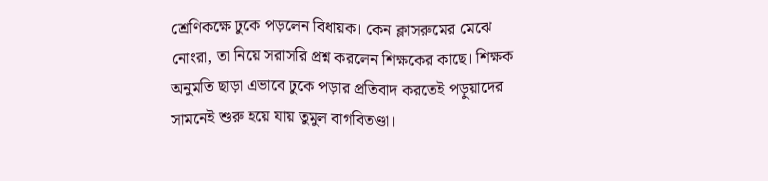শ্রেণিকক্ষে ঢুকে পড়লেন বিধায়ক। কেন ক্লাসরুমের মেঝে নোংরা, তা নিয়ে সরাসরি প্রশ্ন করলেন শিক্ষকের কাছে। শিক্ষক অনুমতি ছাড়া এভাবে ঢুকে পড়ার প্রতিবাদ করতেই পড়ুয়াদের সামনেই শুরু হয়ে যায় তুমুল বাগবিতণ্ডা।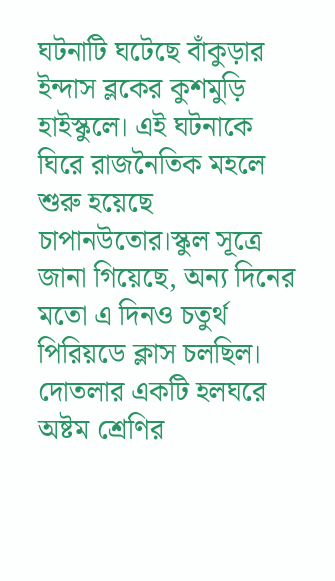ঘটনাটি ঘটেছে বাঁকুড়ার ইন্দাস ব্লকের কুশমুড়ি হাইস্কুলে। এই ঘটনাকে ঘিরে রাজনৈতিক মহলে শুরু হয়েছে চাপানউতোর।স্কুল সূত্রে জানা গিয়েছে, অন্য দিনের মতো এ দিনও চতুর্থ পিরিয়ডে ক্লাস চলছিল। দোতলার একটি হলঘরে অষ্টম শ্রেণির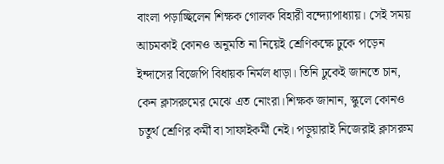বাংলা পড়াচ্ছিলেন শিক্ষক গোলক বিহারী বন্দ্যোপাধ্যায়। সেই সময় আচমকাই কোনও অনুমতি না নিয়েই শ্রেণিকক্ষে ঢুকে পড়েন ইন্দাসের বিজেপি বিধায়ক নির্মল ধাড়া। তিনি ঢুকেই জানতে চান, কেন ক্লাসরুমের মেঝে এত নোংরা।শিক্ষক জানান, স্কুলে কোনও চতুর্থ শ্রেণির কর্মী বা সাফাইকর্মী নেই। পড়ুয়ারাই নিজেরাই ক্লাসরুম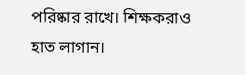পরিষ্কার রাখে। শিক্ষকরাও হাত লাগান।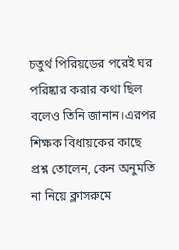চতুর্থ পিরিয়ডের পরেই ঘর পরিষ্কার করার কথা ছিল বলেও তিনি জানান।এরপর শিক্ষক বিধায়কের কাছে প্রশ্ন তোলেন, কেন অনুমতি না নিয়ে ক্লাসরুমে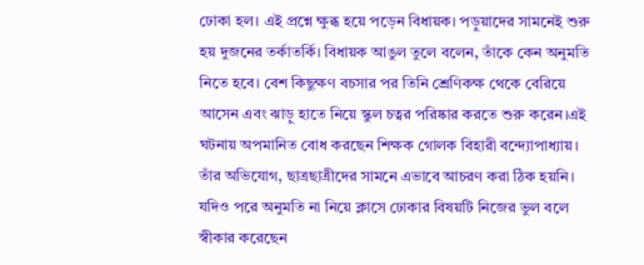ঢোকা হল। এই প্রশ্নে ক্ষুব্ধ হয়ে পড়েন বিধায়ক। পড়ুয়াদের সামনেই শুরু হয় দুজনের তর্কাতর্কি। বিধায়ক আঙুল তুলে বলেন, তাঁকে কেন অনুমতি নিতে হবে। বেশ কিছুক্ষণ বচসার পর তিনি শ্রেণিকক্ষ থেকে বেরিয়ে আসেন এবং ঝাড়ু হাতে নিয়ে স্কুল চত্বর পরিষ্কার করতে শুরু করেন।এই ঘটনায় অপমানিত বোধ করছেন শিক্ষক গোলক বিহারী বন্দ্যোপাধ্যায়। তাঁর অভিযোগ, ছাত্রছাত্রীদের সামনে এভাবে আচরণ করা ঠিক হয়নি। যদিও পরে অনুমতি না নিয়ে ক্লাসে ঢোকার বিষয়টি নিজের ভুল বলে স্বীকার করেছেন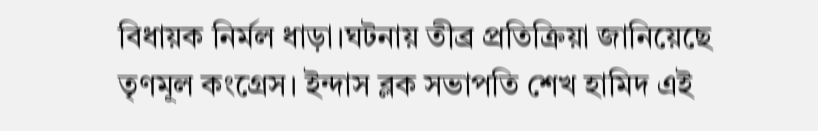বিধায়ক নির্মল ধাড়া।ঘটনায় তীব্র প্রতিক্রিয়া জানিয়েছে তৃণমূল কংগ্রেস। ইন্দাস ব্লক সভাপতি শেখ হামিদ এই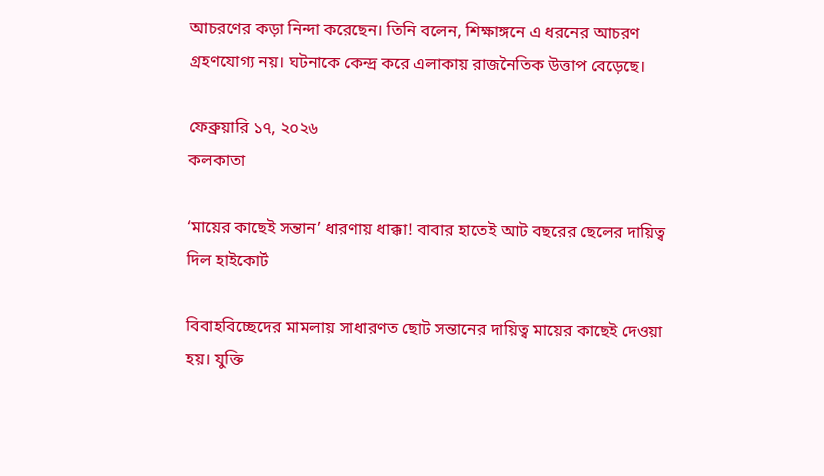আচরণের কড়া নিন্দা করেছেন। তিনি বলেন, শিক্ষাঙ্গনে এ ধরনের আচরণ গ্রহণযোগ্য নয়। ঘটনাকে কেন্দ্র করে এলাকায় রাজনৈতিক উত্তাপ বেড়েছে।

ফেব্রুয়ারি ১৭, ২০২৬
কলকাতা

‘মায়ের কাছেই সন্তান’ ধারণায় ধাক্কা! বাবার হাতেই আট বছরের ছেলের দায়িত্ব দিল হাইকোর্ট

বিবাহবিচ্ছেদের মামলায় সাধারণত ছোট সন্তানের দায়িত্ব মায়ের কাছেই দেওয়া হয়। যুক্তি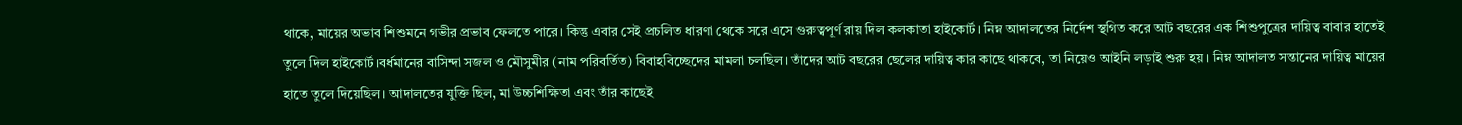থাকে, মায়ের অভাব শিশুমনে গভীর প্রভাব ফেলতে পারে। কিন্তু এবার সেই প্রচলিত ধারণা থেকে সরে এসে গুরুত্বপূর্ণ রায় দিল কলকাতা হাইকোর্ট। নিম্ন আদালতের নির্দেশ স্থগিত করে আট বছরের এক শিশুপুত্রের দায়িত্ব বাবার হাতেই তুলে দিল হাইকোর্ট।বর্ধমানের বাসিন্দা সজল ও মৌসুমীর (নাম পরিবর্তিত) বিবাহবিচ্ছেদের মামলা চলছিল। তাঁদের আট বছরের ছেলের দায়িত্ব কার কাছে থাকবে, তা নিয়েও আইনি লড়াই শুরু হয়। নিম্ন আদালত সন্তানের দায়িত্ব মায়ের হাতে তুলে দিয়েছিল। আদালতের যুক্তি ছিল, মা উচ্চশিক্ষিতা এবং তাঁর কাছেই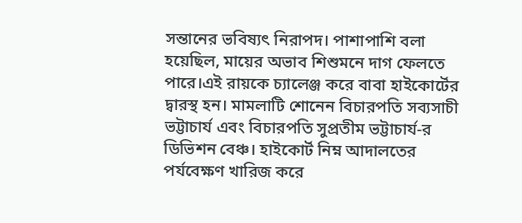সন্তানের ভবিষ্যৎ নিরাপদ। পাশাপাশি বলা হয়েছিল, মায়ের অভাব শিশুমনে দাগ ফেলতে পারে।এই রায়কে চ্যালেঞ্জ করে বাবা হাইকোর্টের দ্বারস্থ হন। মামলাটি শোনেন বিচারপতি সব্যসাচী ভট্টাচার্য এবং বিচারপতি সুপ্রতীম ভট্টাচার্য-র ডিভিশন বেঞ্চ। হাইকোর্ট নিম্ন আদালতের পর্যবেক্ষণ খারিজ করে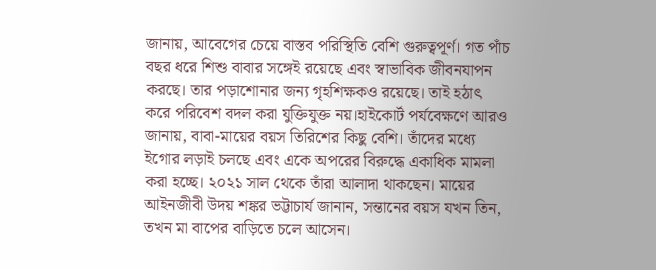জানায়, আবেগের চেয়ে বাস্তব পরিস্থিতি বেশি গুরুত্বপূর্ণ। গত পাঁচ বছর ধরে শিশু বাবার সঙ্গেই রয়েছে এবং স্বাভাবিক জীবনযাপন করছে। তার পড়াশোনার জন্য গৃহশিক্ষকও রয়েছে। তাই হঠাৎ করে পরিবেশ বদল করা যুক্তিযুক্ত নয়।হাইকোর্ট পর্যবেক্ষণে আরও জানায়, বাবা-মায়ের বয়স তিরিশের কিছু বেশি। তাঁদের মধ্যে ইগোর লড়াই চলছে এবং একে অপরের বিরুদ্ধে একাধিক মামলা করা হচ্ছে। ২০২১ সাল থেকে তাঁরা আলাদা থাকছেন। মায়ের আইনজীবী উদয় শঙ্কর ভট্টাচার্য জানান, সন্তানের বয়স যখন তিন, তখন মা বাপের বাড়িতে চলে আসেন।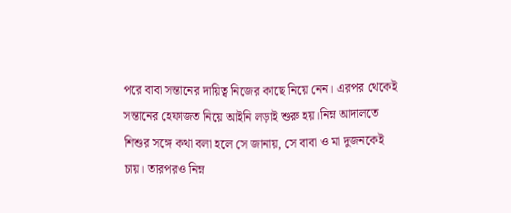পরে বাবা সন্তানের দায়িত্ব নিজের কাছে নিয়ে নেন। এরপর থেকেই সন্তানের হেফাজত নিয়ে আইনি লড়াই শুরু হয়।নিম্ন আদালতে শিশুর সঙ্গে কথা বলা হলে সে জানায়, সে বাবা ও মা দুজনকেই চায়। তারপরও নিম্ন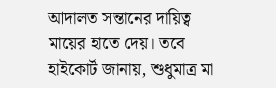আদালত সন্তানের দায়িত্ব মায়ের হাতে দেয়। তবে হাইকোর্ট জানায়, শুধুমাত্র মা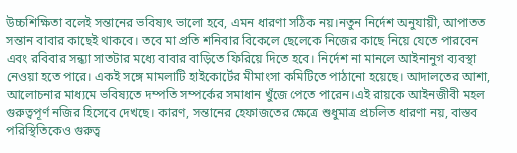উচ্চশিক্ষিতা বলেই সন্তানের ভবিষ্যৎ ভালো হবে, এমন ধারণা সঠিক নয়।নতুন নির্দেশ অনুযায়ী, আপাতত সন্তান বাবার কাছেই থাকবে। তবে মা প্রতি শনিবার বিকেলে ছেলেকে নিজের কাছে নিয়ে যেতে পারবেন এবং রবিবার সন্ধ্যা সাতটার মধ্যে বাবার বাড়িতে ফিরিয়ে দিতে হবে। নির্দেশ না মানলে আইনানুগ ব্যবস্থা নেওয়া হতে পারে। একই সঙ্গে মামলাটি হাইকোর্টের মীমাংসা কমিটিতে পাঠানো হয়েছে। আদালতের আশা, আলোচনার মাধ্যমে ভবিষ্যতে দম্পতি সম্পর্কের সমাধান খুঁজে পেতে পারেন।এই রায়কে আইনজীবী মহল গুরুত্বপূর্ণ নজির হিসেবে দেখছে। কারণ, সন্তানের হেফাজতের ক্ষেত্রে শুধুমাত্র প্রচলিত ধারণা নয়, বাস্তব পরিস্থিতিকেও গুরুত্ব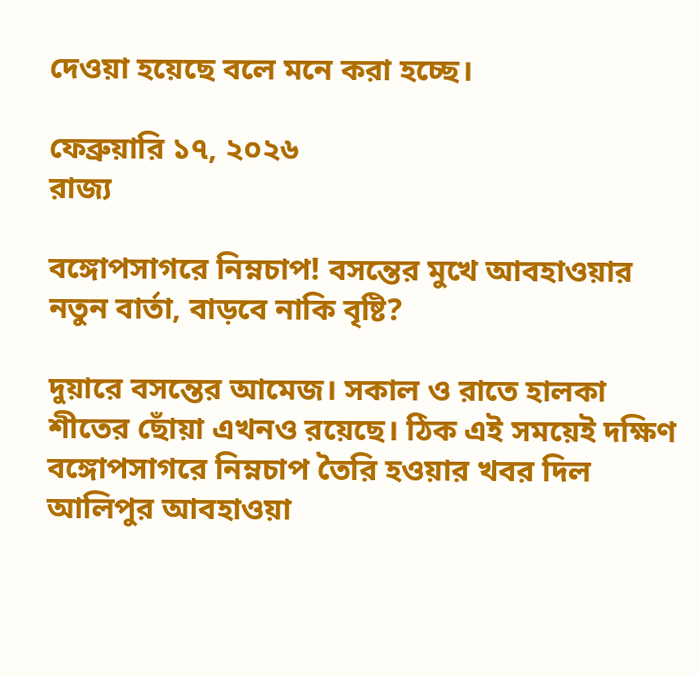দেওয়া হয়েছে বলে মনে করা হচ্ছে।

ফেব্রুয়ারি ১৭, ২০২৬
রাজ্য

বঙ্গোপসাগরে নিম্নচাপ! বসন্তের মুখে আবহাওয়ার নতুন বার্তা, বাড়বে নাকি বৃষ্টি?

দুয়ারে বসন্তের আমেজ। সকাল ও রাতে হালকা শীতের ছোঁয়া এখনও রয়েছে। ঠিক এই সময়েই দক্ষিণ বঙ্গোপসাগরে নিম্নচাপ তৈরি হওয়ার খবর দিল আলিপুর আবহাওয়া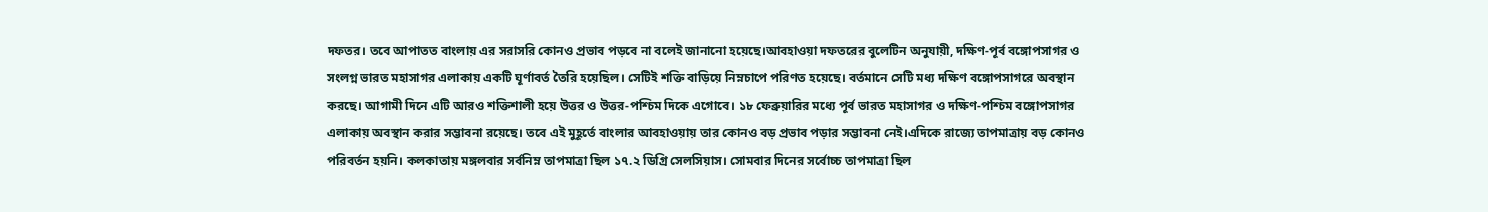দফতর। তবে আপাতত বাংলায় এর সরাসরি কোনও প্রভাব পড়বে না বলেই জানানো হয়েছে।আবহাওয়া দফতরের বুলেটিন অনুযায়ী, দক্ষিণ-পূর্ব বঙ্গোপসাগর ও সংলগ্ন ভারত মহাসাগর এলাকায় একটি ঘূর্ণাবর্ত তৈরি হয়েছিল। সেটিই শক্তি বাড়িয়ে নিম্নচাপে পরিণত হয়েছে। বর্তমানে সেটি মধ্য দক্ষিণ বঙ্গোপসাগরে অবস্থান করছে। আগামী দিনে এটি আরও শক্তিশালী হয়ে উত্তর ও উত্তর-পশ্চিম দিকে এগোবে। ১৮ ফেব্রুয়ারির মধ্যে পূর্ব ভারত মহাসাগর ও দক্ষিণ-পশ্চিম বঙ্গোপসাগর এলাকায় অবস্থান করার সম্ভাবনা রয়েছে। তবে এই মুহূর্তে বাংলার আবহাওয়ায় তার কোনও বড় প্রভাব পড়ার সম্ভাবনা নেই।এদিকে রাজ্যে তাপমাত্রায় বড় কোনও পরিবর্তন হয়নি। কলকাতায় মঙ্গলবার সর্বনিম্ন তাপমাত্রা ছিল ১৭.২ ডিগ্রি সেলসিয়াস। সোমবার দিনের সর্বোচ্চ তাপমাত্রা ছিল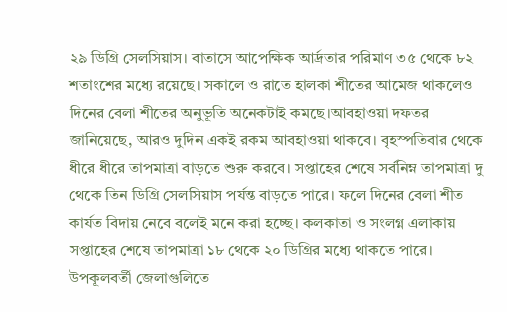২৯ ডিগ্রি সেলসিয়াস। বাতাসে আপেক্ষিক আর্দ্রতার পরিমাণ ৩৫ থেকে ৮২ শতাংশের মধ্যে রয়েছে। সকালে ও রাতে হালকা শীতের আমেজ থাকলেও দিনের বেলা শীতের অনুভূতি অনেকটাই কমছে।আবহাওয়া দফতর জানিয়েছে, আরও দুদিন একই রকম আবহাওয়া থাকবে। বৃহস্পতিবার থেকে ধীরে ধীরে তাপমাত্রা বাড়তে শুরু করবে। সপ্তাহের শেষে সর্বনিম্ন তাপমাত্রা দু থেকে তিন ডিগ্রি সেলসিয়াস পর্যন্ত বাড়তে পারে। ফলে দিনের বেলা শীত কার্যত বিদায় নেবে বলেই মনে করা হচ্ছে। কলকাতা ও সংলগ্ন এলাকায় সপ্তাহের শেষে তাপমাত্রা ১৮ থেকে ২০ ডিগ্রির মধ্যে থাকতে পারে। উপকূলবর্তী জেলাগুলিতে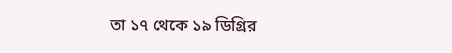তা ১৭ থেকে ১৯ ডিগ্রির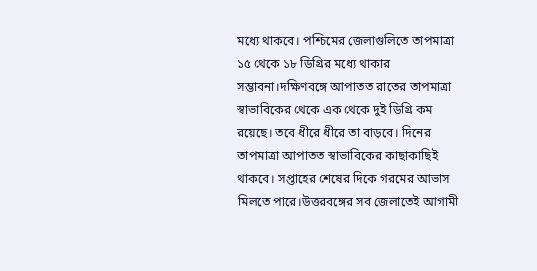মধ্যে থাকবে। পশ্চিমের জেলাগুলিতে তাপমাত্রা ১৫ থেকে ১৮ ডিগ্রির মধ্যে থাকার সম্ভাবনা।দক্ষিণবঙ্গে আপাতত রাতের তাপমাত্রা স্বাভাবিকের থেকে এক থেকে দুই ডিগ্রি কম রয়েছে। তবে ধীরে ধীরে তা বাড়বে। দিনের তাপমাত্রা আপাতত স্বাভাবিকের কাছাকাছিই থাকবে। সপ্তাহের শেষের দিকে গরমের আভাস মিলতে পারে।উত্তরবঙ্গের সব জেলাতেই আগামী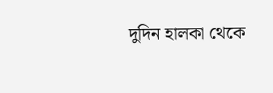দুদিন হালকা থেকে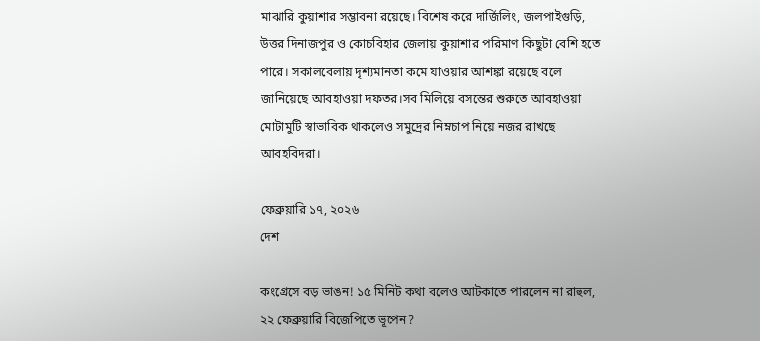মাঝারি কুয়াশার সম্ভাবনা রয়েছে। বিশেষ করে দার্জিলিং, জলপাইগুড়ি, উত্তর দিনাজপুর ও কোচবিহার জেলায় কুয়াশার পরিমাণ কিছুটা বেশি হতে পারে। সকালবেলায় দৃশ্যমানতা কমে যাওয়ার আশঙ্কা রয়েছে বলে জানিয়েছে আবহাওয়া দফতর।সব মিলিয়ে বসন্তের শুরুতে আবহাওয়া মোটামুটি স্বাভাবিক থাকলেও সমুদ্রের নিম্নচাপ নিয়ে নজর রাখছে আবহবিদরা।

ফেব্রুয়ারি ১৭, ২০২৬
দেশ

কংগ্রেসে বড় ভাঙন! ১৫ মিনিট কথা বলেও আটকাতে পারলেন না রাহুল, ২২ ফেব্রুয়ারি বিজেপিতে ভূপেন?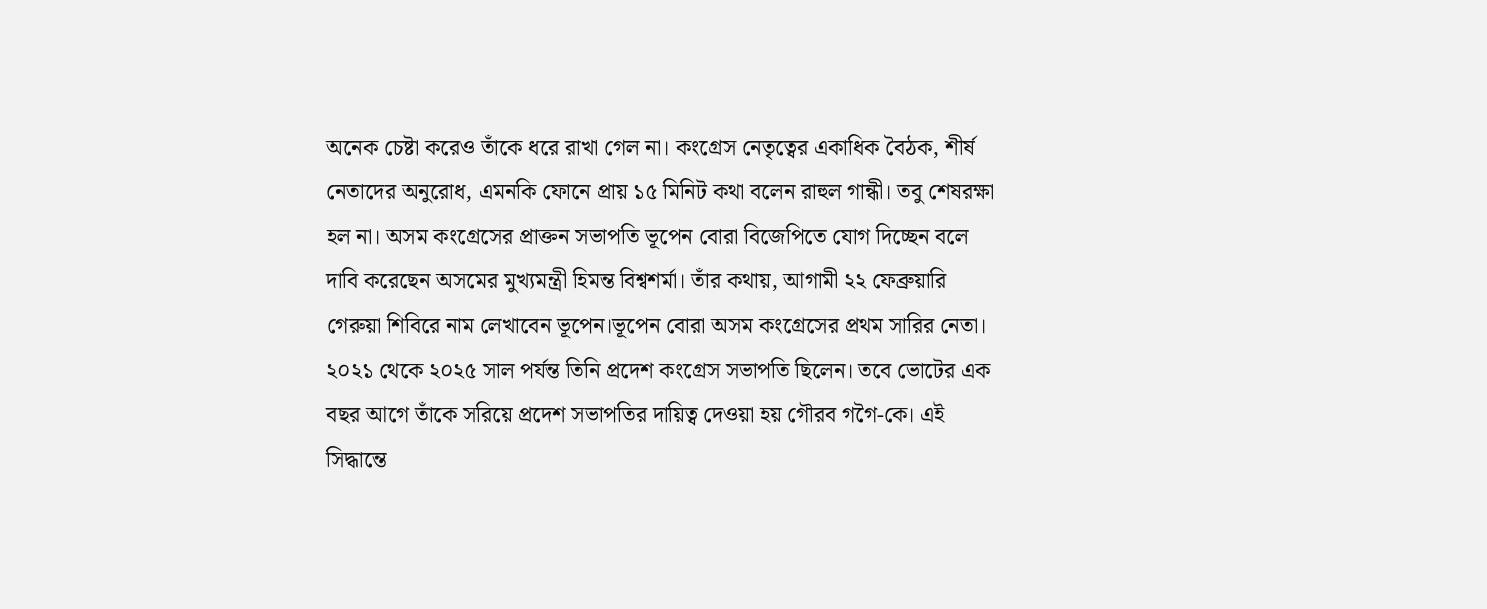অনেক চেষ্টা করেও তাঁকে ধরে রাখা গেল না। কংগ্রেস নেতৃত্বের একাধিক বৈঠক, শীর্ষ নেতাদের অনুরোধ, এমনকি ফোনে প্রায় ১৫ মিনিট কথা বলেন রাহুল গান্ধী। তবু শেষরক্ষা হল না। অসম কংগ্রেসের প্রাক্তন সভাপতি ভূপেন বোরা বিজেপিতে যোগ দিচ্ছেন বলে দাবি করেছেন অসমের মুখ্যমন্ত্রী হিমন্ত বিশ্বশর্মা। তাঁর কথায়, আগামী ২২ ফেব্রুয়ারি গেরুয়া শিবিরে নাম লেখাবেন ভূপেন।ভূপেন বোরা অসম কংগ্রেসের প্রথম সারির নেতা। ২০২১ থেকে ২০২৫ সাল পর্যন্ত তিনি প্রদেশ কংগ্রেস সভাপতি ছিলেন। তবে ভোটের এক বছর আগে তাঁকে সরিয়ে প্রদেশ সভাপতির দায়িত্ব দেওয়া হয় গৌরব গগৈ-কে। এই সিদ্ধান্তে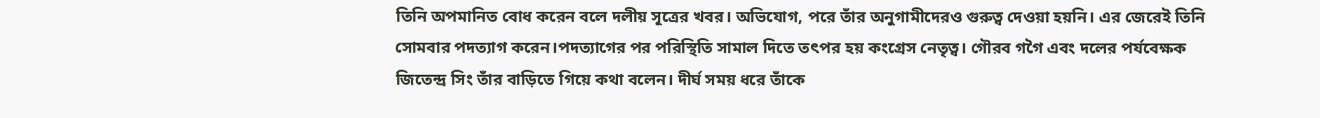তিনি অপমানিত বোধ করেন বলে দলীয় সূত্রের খবর। অভিযোগ, পরে তাঁর অনুগামীদেরও গুরুত্ব দেওয়া হয়নি। এর জেরেই তিনি সোমবার পদত্যাগ করেন।পদত্যাগের পর পরিস্থিতি সামাল দিতে তৎপর হয় কংগ্রেস নেতৃত্ব। গৌরব গগৈ এবং দলের পর্যবেক্ষক জিতেন্দ্র সিং তাঁর বাড়িতে গিয়ে কথা বলেন। দীর্ঘ সময় ধরে তাঁকে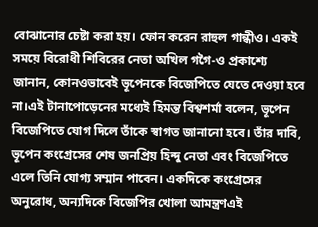বোঝানোর চেষ্টা করা হয়। ফোন করেন রাহুল গান্ধীও। একই সময়ে বিরোধী শিবিরের নেতা অখিল গগৈ-ও প্রকাশ্যে জানান, কোনওভাবেই ভূপেনকে বিজেপিতে যেতে দেওয়া হবে না।এই টানাপোড়েনের মধ্যেই হিমন্ত বিশ্বশর্মা বলেন, ভূপেন বিজেপিতে যোগ দিলে তাঁকে স্বাগত জানানো হবে। তাঁর দাবি, ভূপেন কংগ্রেসের শেষ জনপ্রিয় হিন্দু নেতা এবং বিজেপিতে এলে তিনি যোগ্য সম্মান পাবেন। একদিকে কংগ্রেসের অনুরোধ, অন্যদিকে বিজেপির খোলা আমন্ত্রণএই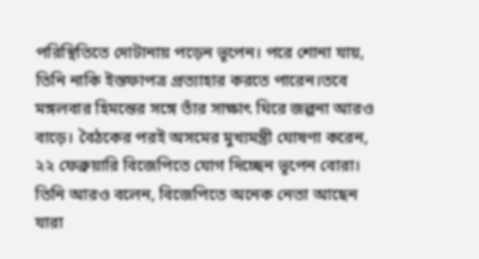পরিস্থিতিতে দোটানায় পড়েন ভূপেন। পরে শোনা যায়, তিনি নাকি ইস্তফাপত্র প্রত্যাহার করতে পারেন।তবে মঙ্গলবার হিমন্তের সঙ্গে তাঁর সাক্ষাৎ ঘিরে জল্পনা আরও বাড়ে। বৈঠকের পরই অসমের মুখ্যমন্ত্রী ঘোষণা করেন, ২২ ফেব্রুয়ারি বিজেপিতে যোগ দিচ্ছেন ভূপেন বোরা। তিনি আরও বলেন, বিজেপিতে অনেক নেতা আছেন যারা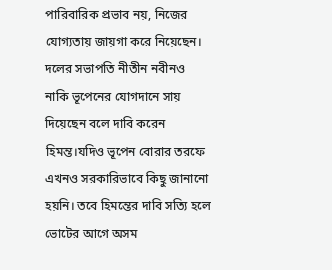পারিবারিক প্রভাব নয়, নিজের যোগ্যতায় জায়গা করে নিয়েছেন। দলের সভাপতি নীতীন নবীনও নাকি ভূপেনের যোগদানে সায় দিয়েছেন বলে দাবি করেন হিমন্ত।যদিও ভূপেন বোরার তরফে এখনও সরকারিভাবে কিছু জানানো হয়নি। তবে হিমন্তের দাবি সত্যি হলে ভোটের আগে অসম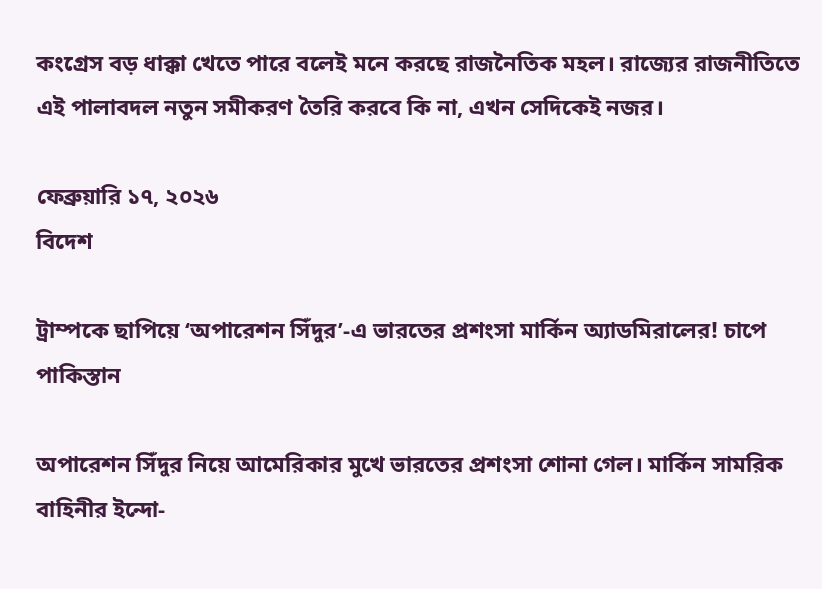কংগ্রেস বড় ধাক্কা খেতে পারে বলেই মনে করছে রাজনৈতিক মহল। রাজ্যের রাজনীতিতে এই পালাবদল নতুন সমীকরণ তৈরি করবে কি না, এখন সেদিকেই নজর।

ফেব্রুয়ারি ১৭, ২০২৬
বিদেশ

ট্রাম্পকে ছাপিয়ে ‘অপারেশন সিঁদুর’-এ ভারতের প্রশংসা মার্কিন অ্যাডমিরালের! চাপে পাকিস্তান

অপারেশন সিঁদুর নিয়ে আমেরিকার মুখে ভারতের প্রশংসা শোনা গেল। মার্কিন সামরিক বাহিনীর ইন্দো-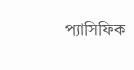প্যাসিফিক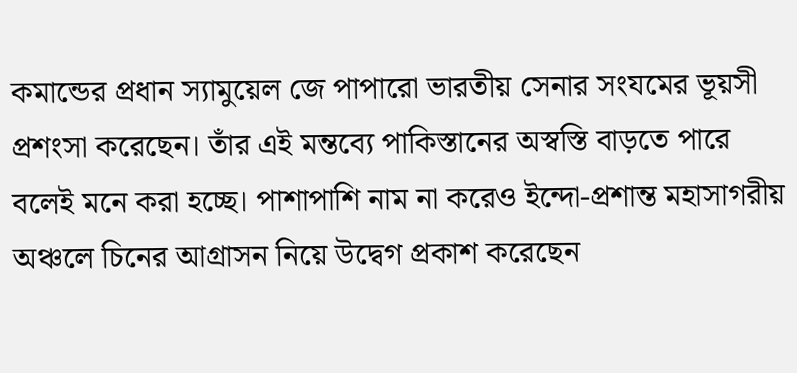কমান্ডের প্রধান স্যামুয়েল জে পাপারো ভারতীয় সেনার সংযমের ভূয়সী প্রশংসা করেছেন। তাঁর এই মন্তব্যে পাকিস্তানের অস্বস্তি বাড়তে পারে বলেই মনে করা হচ্ছে। পাশাপাশি নাম না করেও ইন্দো-প্রশান্ত মহাসাগরীয় অঞ্চলে চিনের আগ্রাসন নিয়ে উদ্বেগ প্রকাশ করেছেন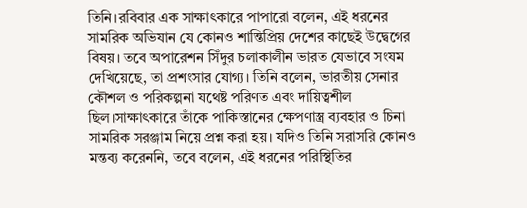তিনি।রবিবার এক সাক্ষাৎকারে পাপারো বলেন, এই ধরনের সামরিক অভিযান যে কোনও শান্তিপ্রিয় দেশের কাছেই উদ্বেগের বিষয়। তবে অপারেশন সিঁদুর চলাকালীন ভারত যেভাবে সংযম দেখিয়েছে, তা প্রশংসার যোগ্য। তিনি বলেন, ভারতীয় সেনার কৌশল ও পরিকল্পনা যথেষ্ট পরিণত এবং দায়িত্বশীল ছিল।সাক্ষাৎকারে তাঁকে পাকিস্তানের ক্ষেপণাস্ত্র ব্যবহার ও চিনা সামরিক সরঞ্জাম নিয়ে প্রশ্ন করা হয়। যদিও তিনি সরাসরি কোনও মন্তব্য করেননি, তবে বলেন, এই ধরনের পরিস্থিতির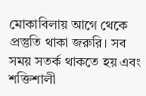মোকাবিলায় আগে থেকে প্রস্তুতি থাকা জরুরি। সব সময় সতর্ক থাকতে হয় এবং শক্তিশালী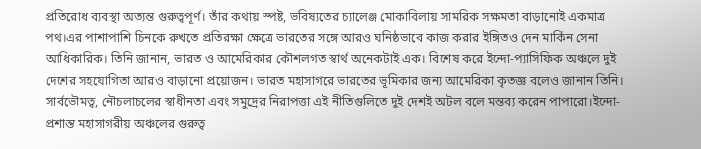প্রতিরোধ ব্যবস্থা অত্যন্ত গুরুত্বপূর্ণ। তাঁর কথায় স্পষ্ট, ভবিষ্যতের চ্যালেঞ্জ মোকাবিলায় সামরিক সক্ষমতা বাড়ানোই একমাত্র পথ।এর পাশাপাশি চিনকে রুখতে প্রতিরক্ষা ক্ষেত্রে ভারতের সঙ্গে আরও ঘনিষ্ঠভাবে কাজ করার ইঙ্গিতও দেন মার্কিন সেনা আধিকারিক। তিনি জানান, ভারত ও আমেরিকার কৌশলগত স্বার্থ অনেকটাই এক। বিশেষ করে ইন্দো-প্যাসিফিক অঞ্চলে দুই দেশের সহযোগিতা আরও বাড়ানো প্রয়োজন। ভারত মহাসাগরে ভারতের ভূমিকার জন্য আমেরিকা কৃতজ্ঞ বলেও জানান তিনি। সার্বভৌমত্ব, নৌচলাচলের স্বাধীনতা এবং সমুদ্রের নিরাপত্তা এই নীতিগুলিতে দুই দেশই অটল বলে মন্তব্য করেন পাপারো।ইন্দো-প্রশান্ত মহাসাগরীয় অঞ্চলের গুরুত্ব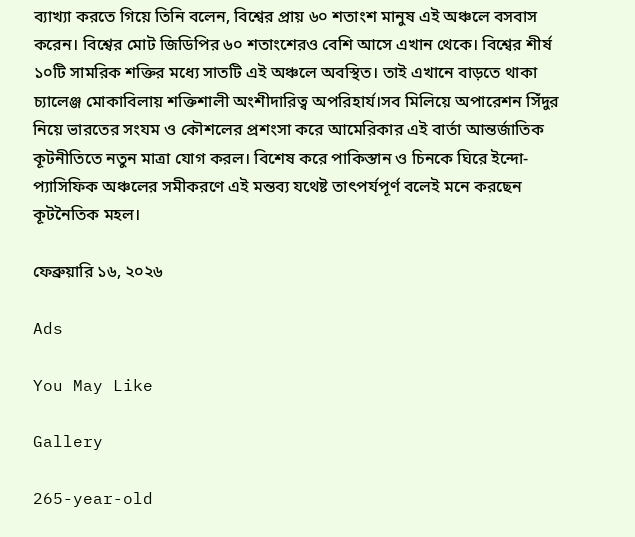ব্যাখ্যা করতে গিয়ে তিনি বলেন, বিশ্বের প্রায় ৬০ শতাংশ মানুষ এই অঞ্চলে বসবাস করেন। বিশ্বের মোট জিডিপির ৬০ শতাংশেরও বেশি আসে এখান থেকে। বিশ্বের শীর্ষ ১০টি সামরিক শক্তির মধ্যে সাতটি এই অঞ্চলে অবস্থিত। তাই এখানে বাড়তে থাকা চ্যালেঞ্জ মোকাবিলায় শক্তিশালী অংশীদারিত্ব অপরিহার্য।সব মিলিয়ে অপারেশন সিঁদুর নিয়ে ভারতের সংযম ও কৌশলের প্রশংসা করে আমেরিকার এই বার্তা আন্তর্জাতিক কূটনীতিতে নতুন মাত্রা যোগ করল। বিশেষ করে পাকিস্তান ও চিনকে ঘিরে ইন্দো-প্যাসিফিক অঞ্চলের সমীকরণে এই মন্তব্য যথেষ্ট তাৎপর্যপূর্ণ বলেই মনে করছেন কূটনৈতিক মহল।

ফেব্রুয়ারি ১৬, ২০২৬

Ads

You May Like

Gallery

265-year-old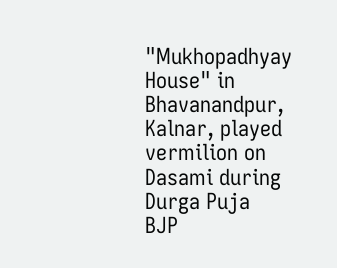"Mukhopadhyay House" in Bhavanandpur, Kalnar, played vermilion on Dasami during Durga Puja
BJP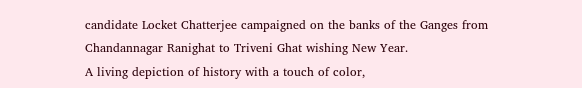candidate Locket Chatterjee campaigned on the banks of the Ganges from Chandannagar Ranighat to Triveni Ghat wishing New Year.
A living depiction of history with a touch of color,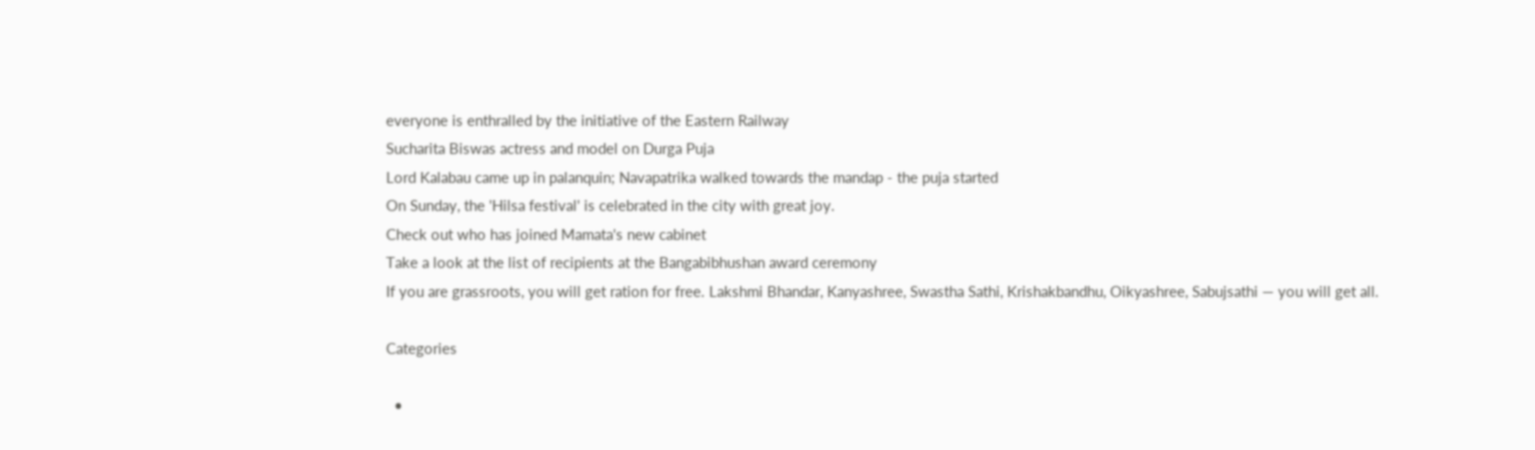everyone is enthralled by the initiative of the Eastern Railway
Sucharita Biswas actress and model on Durga Puja
Lord Kalabau came up in palanquin; Navapatrika walked towards the mandap - the puja started
On Sunday, the 'Hilsa festival' is celebrated in the city with great joy.
Check out who has joined Mamata's new cabinet
Take a look at the list of recipients at the Bangabibhushan award ceremony
If you are grassroots, you will get ration for free. Lakshmi Bhandar, Kanyashree, Swastha Sathi, Krishakbandhu, Oikyashree, Sabujsathi — you will get all.

Categories

  •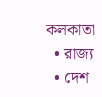কলকাতা
  • রাজ্য
  • দেশ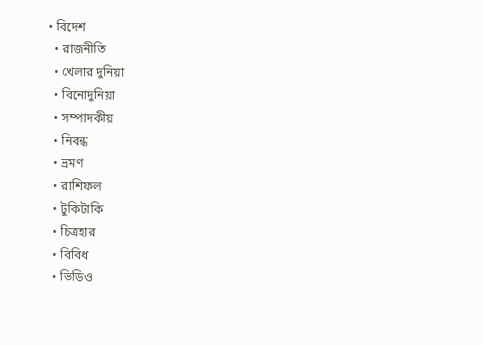• বিদেশ
  • রাজনীতি
  • খেলার দুনিয়া
  • বিনোদুনিয়া
  • সম্পাদকীয়
  • নিবন্ধ
  • ভ্রমণ
  • রাশিফল
  • টুকিটাকি
  • চিত্রহার
  • বিবিধ
  • ভিডিও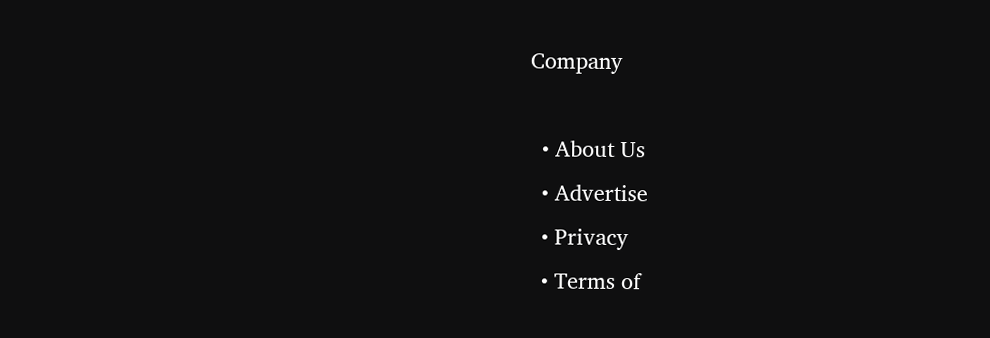Company

  • About Us
  • Advertise
  • Privacy
  • Terms of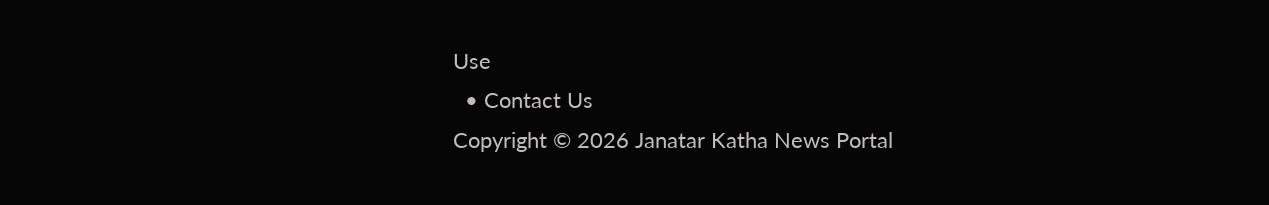Use
  • Contact Us
Copyright © 2026 Janatar Katha News Portal